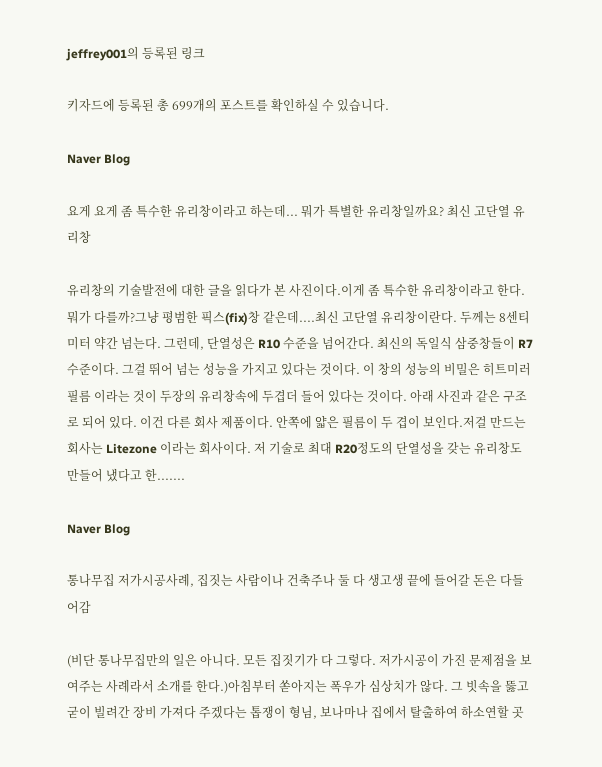jeffrey001의 등록된 링크

키자드에 등록된 총 699개의 포스트를 확인하실 수 있습니다.

Naver Blog

요게 요게 좀 특수한 유리창이라고 하는데... 뭐가 특별한 유리창일까요? 최신 고단열 유리창

유리창의 기술발전에 대한 글을 읽다가 본 사진이다.이게 좀 특수한 유리창이라고 한다. 뭐가 다를까?그냥 평범한 픽스(fix)창 같은데....최신 고단열 유리창이란다. 두께는 8센티미터 약간 넘는다. 그런데, 단열성은 R10 수준을 넘어간다. 최신의 독일식 삼중창들이 R7 수준이다. 그걸 뛰어 넘는 성능을 가지고 있다는 것이다. 이 창의 성능의 비밀은 히트미러필름 이라는 것이 두장의 유리창속에 두겹더 들어 있다는 것이다. 아래 사진과 같은 구조로 되어 있다. 이건 다른 회사 제품이다. 안쪽에 얇은 필름이 두 겹이 보인다.저걸 만드는 회사는 Litezone 이라는 회사이다. 저 기술로 최대 R20정도의 단열성을 갖는 유리창도 만들어 냈다고 한.......

Naver Blog

통나무집 저가시공사례, 집짓는 사람이나 건축주나 둘 다 생고생 끝에 들어갈 돈은 다들어감

(비단 통나무집만의 일은 아니다. 모든 집짓기가 다 그렇다. 저가시공이 가진 문제점을 보여주는 사례라서 소개를 한다.)아침부터 쏟아지는 폭우가 심상치가 않다. 그 빗속을 뚫고 굳이 빌려간 장비 가져다 주겠다는 톱쟁이 형님, 보나마나 집에서 탈출하여 하소연할 곳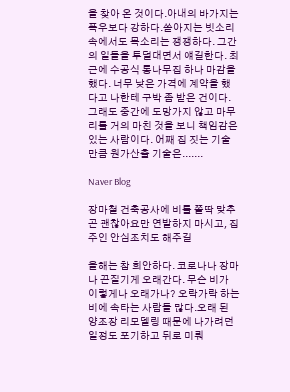을 찾아 온 것이다.아내의 바가지는 폭우보다 강하다.쏟아지는 빗소리 속에서도 목소리는 쟁쟁하다. 그간의 일들을 투덜대면서 얘길한다. 최근에 수공식 통나무집 하나 마감을 했다. 너무 낮은 가격에 계약을 했다고 나한테 구박 좀 받은 건이다. 그래도 중간에 도망가지 않고 마무리를 거의 마친 것을 보니 책임감은 있는 사람이다. 어째 집 짓는 기술만큼 원가산출 기술은.......

Naver Blog

장마철 건축공사에 비를 쫄딱 맞추곤 괜찮아요만 연발하지 마시고, 집주인 안심조치도 해주길

올해는 참 희안하다. 코로나나 장마나 끈질기게 오래간다. 무슨 비가 이렇게나 오래가나? 오락가락 하는 비에 속타는 사람들 많다.오래 된 양조장 리모델링 때문에 나가려던 일정도 포기하고 뒤로 미뤄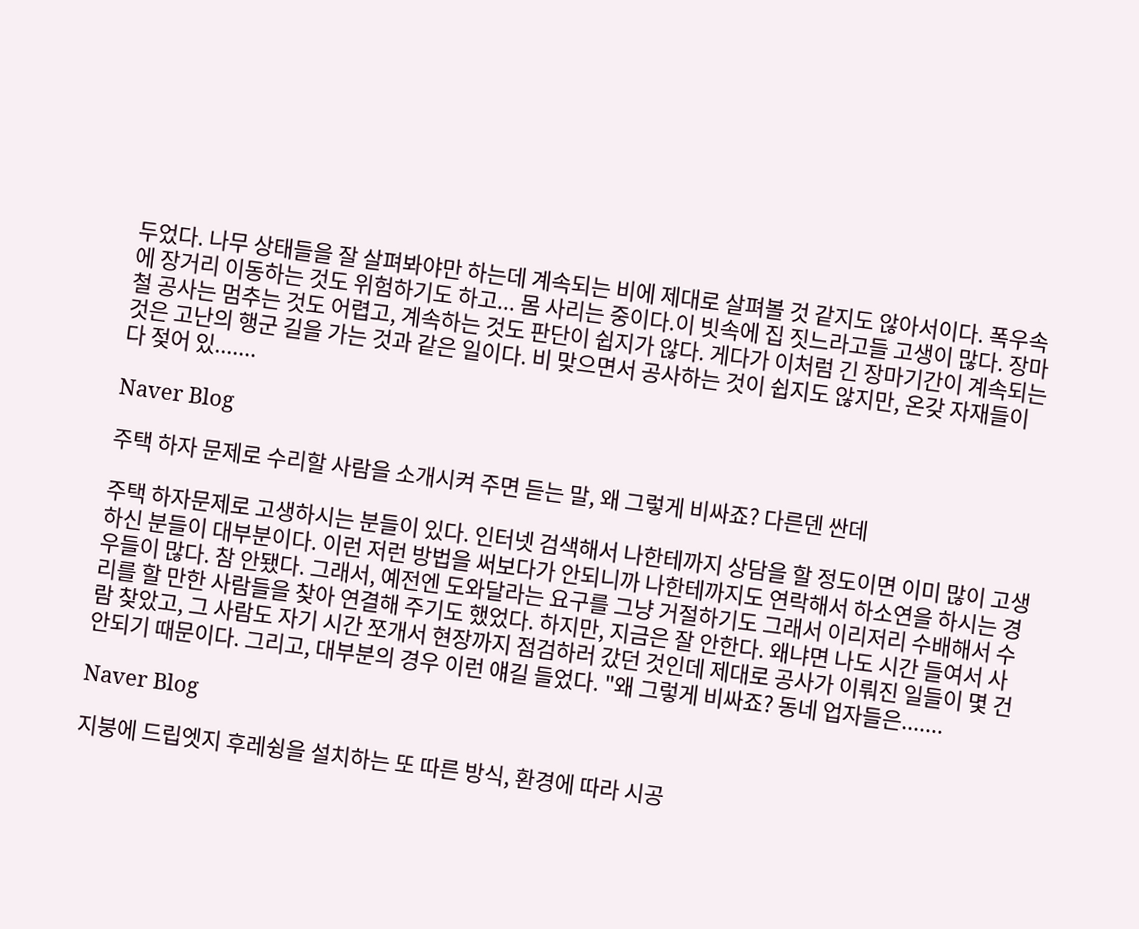두었다. 나무 상태들을 잘 살펴봐야만 하는데 계속되는 비에 제대로 살펴볼 것 같지도 않아서이다. 폭우속에 장거리 이동하는 것도 위험하기도 하고... 몸 사리는 중이다.이 빗속에 집 짓느라고들 고생이 많다. 장마철 공사는 멈추는 것도 어렵고, 계속하는 것도 판단이 쉽지가 않다. 게다가 이처럼 긴 장마기간이 계속되는 것은 고난의 행군 길을 가는 것과 같은 일이다. 비 맞으면서 공사하는 것이 쉽지도 않지만, 온갖 자재들이 다 젖어 있.......

Naver Blog

주택 하자 문제로 수리할 사람을 소개시켜 주면 듣는 말, 왜 그렇게 비싸죠? 다른덴 싼데

주택 하자문제로 고생하시는 분들이 있다. 인터넷 검색해서 나한테까지 상담을 할 정도이면 이미 많이 고생하신 분들이 대부분이다. 이런 저런 방법을 써보다가 안되니까 나한테까지도 연락해서 하소연을 하시는 경우들이 많다. 참 안됐다. 그래서, 예전엔 도와달라는 요구를 그냥 거절하기도 그래서 이리저리 수배해서 수리를 할 만한 사람들을 찾아 연결해 주기도 했었다. 하지만, 지금은 잘 안한다. 왜냐면 나도 시간 들여서 사람 찾았고, 그 사람도 자기 시간 쪼개서 현장까지 점검하러 갔던 것인데 제대로 공사가 이뤄진 일들이 몇 건 안되기 때문이다. 그리고, 대부분의 경우 이런 얘길 들었다. "왜 그렇게 비싸죠? 동네 업자들은.......

Naver Blog

지붕에 드립엣지 후레슁을 설치하는 또 따른 방식, 환경에 따라 시공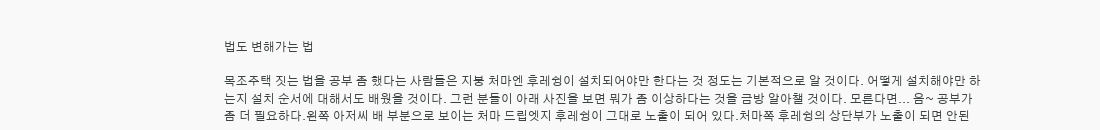법도 변해가는 법

목조주택 짓는 법을 공부 좀 했다는 사람들은 지붕 처마엔 후레슁이 설치되어야만 한다는 것 정도는 기본적으로 알 것이다. 어떻게 설치해야만 하는지 설치 순서에 대해서도 배웠을 것이다. 그런 분들이 아래 사진을 보면 뭐가 좀 이상하다는 것을 금방 알아챌 것이다. 모른다면... 음~ 공부가 좀 더 필요하다.왼쪽 아저씨 배 부분으로 보이는 처마 드립엣지 후레슁이 그대로 노출이 되어 있다.처마쪽 후레슁의 상단부가 노출이 되면 안된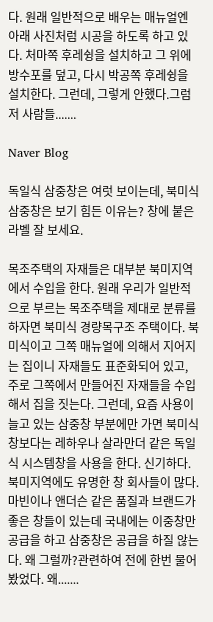다. 원래 일반적으로 배우는 매뉴얼엔 아래 사진처럼 시공을 하도록 하고 있다. 처마쪽 후레슁을 설치하고 그 위에 방수포를 덮고, 다시 박공쪽 후레슁을 설치한다. 그런데, 그렇게 안했다.그럼 저 사람들.......

Naver Blog

독일식 삼중창은 여럿 보이는데, 북미식 삼중창은 보기 힘든 이유는? 창에 붙은 라벨 잘 보세요.

목조주택의 자재들은 대부분 북미지역에서 수입을 한다. 원래 우리가 일반적으로 부르는 목조주택을 제대로 분류를 하자면 북미식 경량목구조 주택이다. 북미식이고 그쪽 매뉴얼에 의해서 지어지는 집이니 자재들도 표준화되어 있고, 주로 그쪽에서 만들어진 자재들을 수입해서 집을 짓는다. 그런데, 요즘 사용이 늘고 있는 삼중창 부분에만 가면 북미식 창보다는 레하우나 살라만더 같은 독일식 시스템창을 사용을 한다. 신기하다. 북미지역에도 유명한 창 회사들이 많다. 마빈이나 앤더슨 같은 품질과 브랜드가 좋은 창들이 있는데 국내에는 이중창만 공급을 하고 삼중창은 공급을 하질 않는다. 왜 그럴까?관련하여 전에 한번 물어봤었다. 왜.......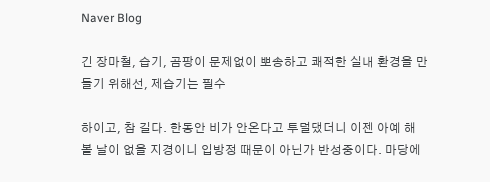Naver Blog

긴 장마철, 습기, 곰팡이 문제없이 뽀송하고 쾌적한 실내 환경을 만들기 위해선, 제습기는 필수

하이고, 참 길다. 한동안 비가 안온다고 투덜댔더니 이젠 아예 해 볼 날이 없을 지경이니 입방정 때문이 아닌가 반성중이다. 마당에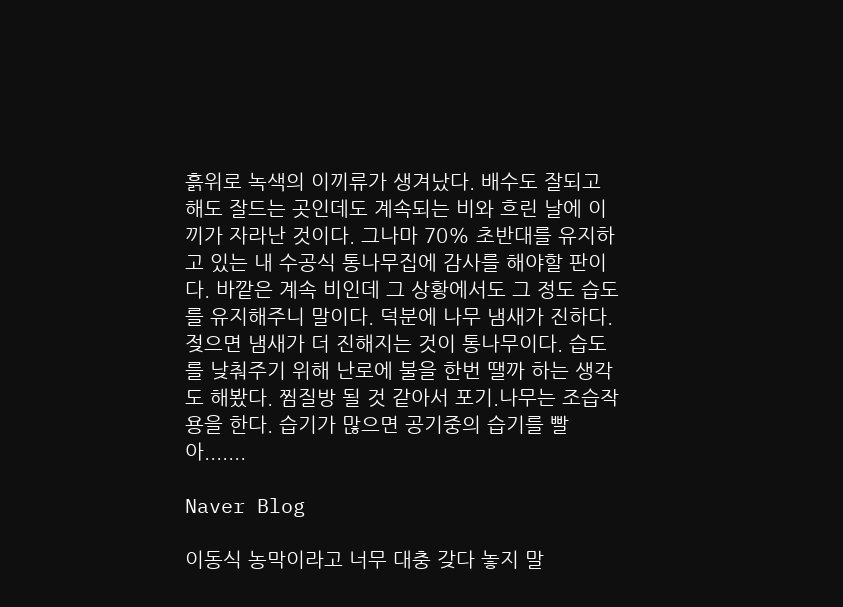흙위로 녹색의 이끼류가 생겨났다. 배수도 잘되고 해도 잘드는 곳인데도 계속되는 비와 흐린 날에 이끼가 자라난 것이다. 그나마 70% 초반대를 유지하고 있는 내 수공식 통나무집에 감사를 해야할 판이다. 바깥은 계속 비인데 그 상황에서도 그 정도 습도를 유지해주니 말이다. 덕분에 나무 냄새가 진하다. 젖으면 냄새가 더 진해지는 것이 통나무이다. 습도를 낮춰주기 위해 난로에 불을 한번 땔까 하는 생각도 해봤다. 찜질방 될 것 같아서 포기.나무는 조습작용을 한다. 습기가 많으면 공기중의 습기를 빨아.......

Naver Blog

이동식 농막이라고 너무 대충 갖다 놓지 말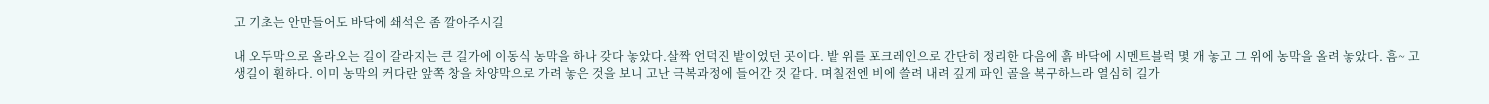고 기초는 안만들어도 바닥에 쇄석은 좀 깔아주시길

내 오두막으로 올라오는 길이 갈라지는 큰 길가에 이동식 농막을 하나 갖다 놓았다.살짝 언덕진 밭이었던 곳이다. 밭 위를 포크레인으로 간단히 정리한 다음에 흙 바닥에 시멘트블럭 몇 개 놓고 그 위에 농막을 올려 놓았다. 흠~ 고생길이 훤하다. 이미 농막의 커다란 앞쪽 창을 차양막으로 가려 놓은 것을 보니 고난 극복과정에 들어간 것 같다. 며칠전엔 비에 쓸려 내려 깊게 파인 골을 복구하느라 열심히 길가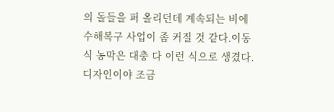의 돌들을 퍼 올리던데 계속되는 비에 수해복구 사업이 좀 커질 것 같다.이동식 농막은 대충 다 이런 식으로 생겼다. 디자인이야 조금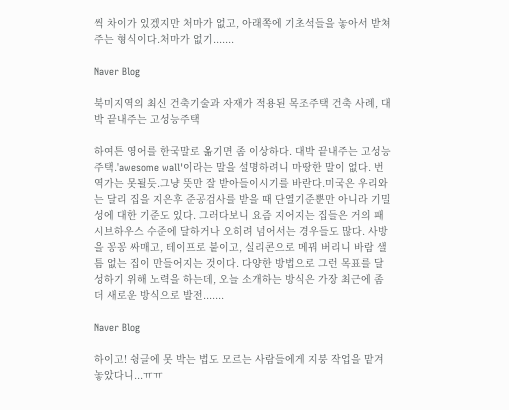씩 차이가 있겠지만 처마가 없고, 아래쪽에 기초석들을 놓아서 받쳐주는 형식이다.처마가 없기.......

Naver Blog

북미지역의 최신 건축기술과 자재가 적용된 목조주택 건축 사례, 대박 끝내주는 고성능주택

하여튼 영어를 한국말로 옮기면 좀 이상하다. 대박 끝내주는 고성능 주택.'awesome wall'이라는 말을 설명하려니 마땅한 말이 없다. 번역가는 못될듯.그냥 뜻만 잘 받아들이시기를 바란다.미국은 우리와는 달리 집을 지은후 준공검사를 받을 때 단열기준뿐만 아니라 기밀성에 대한 기준도 있다. 그러다보니 요즘 지어지는 집들은 거의 패시브하우스 수준에 달하거나 오히려 넘어서는 경우들도 많다. 사방을 꽁꽁 싸매고, 테이프로 붙이고, 실리콘으로 메꿔 버리니 바람 샐 틈 없는 집이 만들어지는 것이다. 다양한 방법으로 그런 목표를 달성하기 위해 노력을 하는데, 오늘 소개하는 방식은 가장 최근에 좀 더 새로운 방식으로 발전.......

Naver Blog

하이고! 슁글에 못 박는 법도 모르는 사람들에게 지붕 작업을 맡겨 놓았다니...ㅠㅠ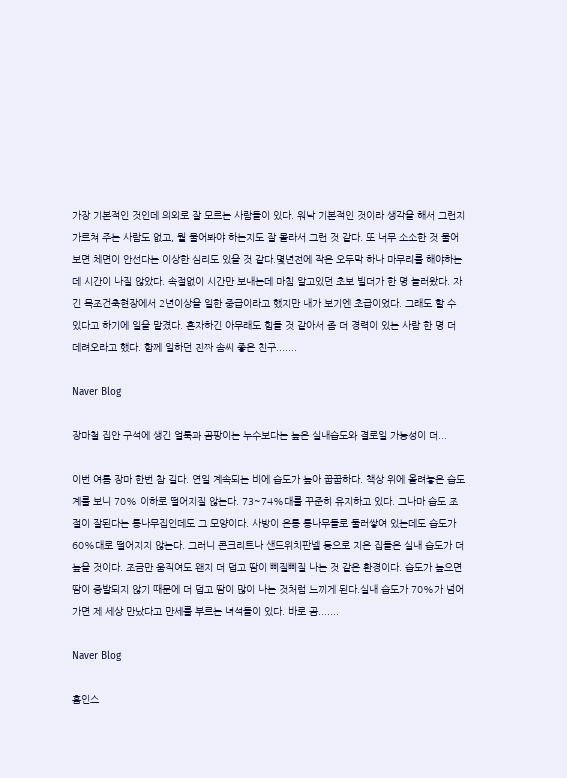가장 기본적인 것인데 의외로 잘 모르는 사람들이 있다. 워낙 기본적인 것이라 생각을 해서 그런지 가르쳐 주는 사람도 없고, 뭘 물어봐야 하는지도 잘 몰라서 그런 것 같다. 또 너무 소소한 것 물어보면 체면이 안선다는 이상한 심리도 있을 것 같다.몇년전에 작은 오두막 하나 마무리를 해야하는데 시간이 나질 않았다. 속절없이 시간만 보내는데 마침 알고있던 초보 빌더가 한 명 놀러왔다. 자긴 목조건축현장에서 2년이상을 일한 중급이라고 했지만 내가 보기엔 초급이었다. 그래도 할 수 있다고 하기에 일을 맡겼다. 혼자하긴 아무래도 힘들 것 같아서 좀 더 경력이 있는 사람 한 명 더 데려오라고 했다. 함께 일하던 진짜 솜씨 좋은 친구.......

Naver Blog

장마철 집안 구석에 생긴 얼룩과 곰팡이는 누수보다는 높은 실내습도와 결로일 가능성이 더...

이번 여름 장마 한번 참 길다. 연일 계속되는 비에 습도가 높아 꿉꿉하다. 책상 위에 올려놓은 습도계를 보니 70% 이하로 떨어지질 않는다. 73~74%대를 꾸준히 유지하고 있다. 그나마 습도 조절이 잘된다는 통나무집인데도 그 모양이다. 사방이 온통 통나무들로 둘러쌓여 있는데도 습도가 60%대로 떨어지지 않는다. 그러니 콘크리트나 샌드위치판넬 등으로 지은 집들은 실내 습도가 더 높을 것이다. 조금만 움직여도 왠지 더 덥고 땀이 삐질삐질 나는 것 같은 환경이다. 습도가 높으면 땀이 증발되지 않기 때문에 더 덥고 땀이 많이 나는 것처럼 느끼게 된다.실내 습도가 70%가 넘어가면 제 세상 만났다고 만세를 부르는 녀석들이 있다. 바로 곰.......

Naver Blog

홈인스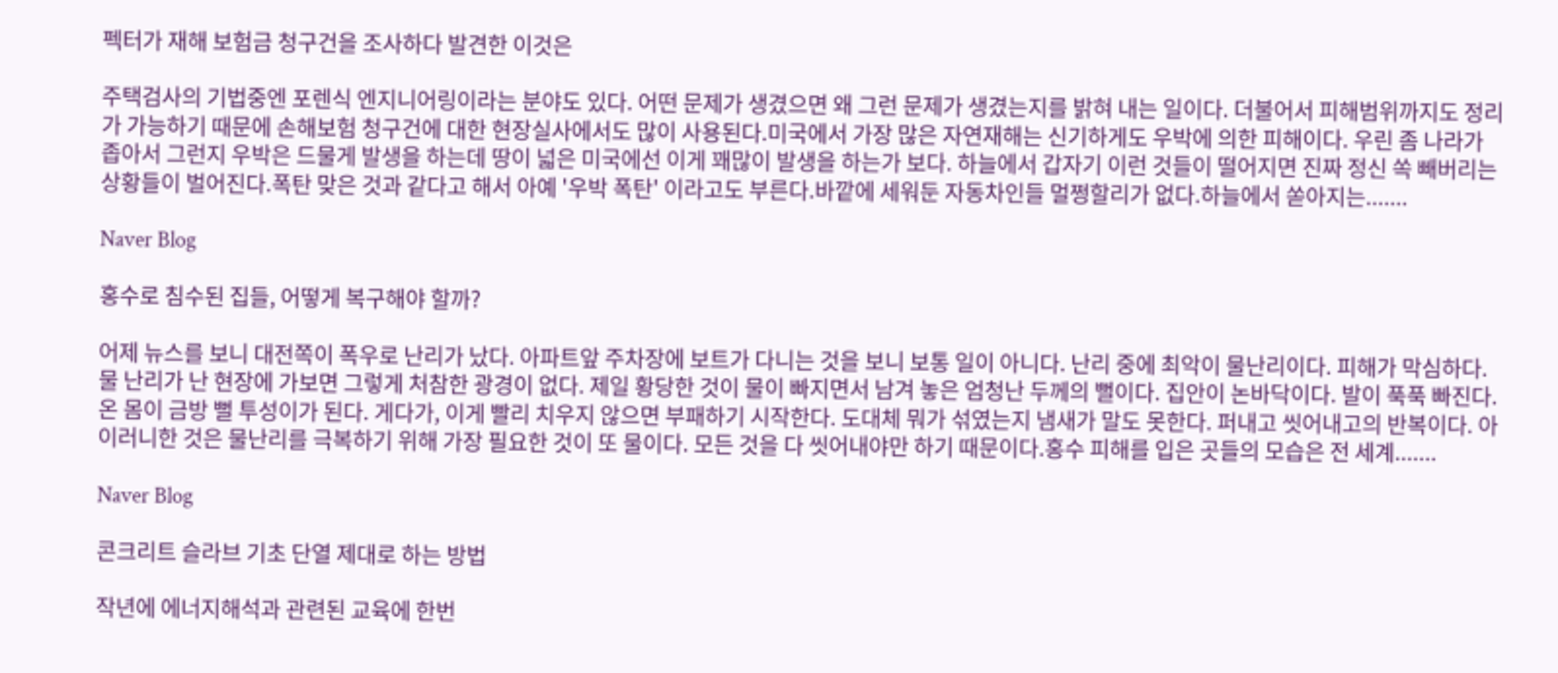펙터가 재해 보험금 청구건을 조사하다 발견한 이것은

주택검사의 기법중엔 포렌식 엔지니어링이라는 분야도 있다. 어떤 문제가 생겼으면 왜 그런 문제가 생겼는지를 밝혀 내는 일이다. 더불어서 피해범위까지도 정리가 가능하기 때문에 손해보험 청구건에 대한 현장실사에서도 많이 사용된다.미국에서 가장 많은 자연재해는 신기하게도 우박에 의한 피해이다. 우린 좀 나라가 좁아서 그런지 우박은 드물게 발생을 하는데 땅이 넓은 미국에선 이게 꽤많이 발생을 하는가 보다. 하늘에서 갑자기 이런 것들이 떨어지면 진짜 정신 쏙 빼버리는 상황들이 벌어진다.폭탄 맞은 것과 같다고 해서 아예 '우박 폭탄' 이라고도 부른다.바깥에 세워둔 자동차인들 멀쩡할리가 없다.하늘에서 쏟아지는.......

Naver Blog

홍수로 침수된 집들, 어떻게 복구해야 할까?

어제 뉴스를 보니 대전쪽이 폭우로 난리가 났다. 아파트앞 주차장에 보트가 다니는 것을 보니 보통 일이 아니다. 난리 중에 최악이 물난리이다. 피해가 막심하다.물 난리가 난 현장에 가보면 그렇게 처참한 광경이 없다. 제일 황당한 것이 물이 빠지면서 남겨 놓은 엄청난 두께의 뻘이다. 집안이 논바닥이다. 발이 푹푹 빠진다. 온 몸이 금방 뻘 투성이가 된다. 게다가, 이게 빨리 치우지 않으면 부패하기 시작한다. 도대체 뭐가 섞였는지 냄새가 말도 못한다. 퍼내고 씻어내고의 반복이다. 아이러니한 것은 물난리를 극복하기 위해 가장 필요한 것이 또 물이다. 모든 것을 다 씻어내야만 하기 때문이다.홍수 피해를 입은 곳들의 모습은 전 세계.......

Naver Blog

콘크리트 슬라브 기초 단열 제대로 하는 방법

작년에 에너지해석과 관련된 교육에 한번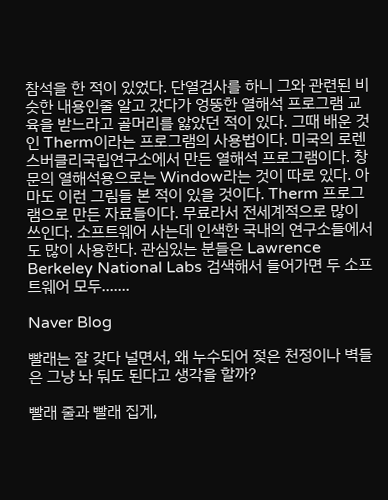참석을 한 적이 있었다. 단열검사를 하니 그와 관련된 비슷한 내용인줄 알고 갔다가 엉뚱한 열해석 프로그램 교육을 받느라고 골머리를 앓았던 적이 있다. 그때 배운 것인 Therm이라는 프로그램의 사용법이다. 미국의 로렌스버클리국립연구소에서 만든 열해석 프로그램이다. 창문의 열해석용으로는 Window라는 것이 따로 있다. 아마도 이런 그림들 본 적이 있을 것이다. Therm 프로그램으로 만든 자료들이다. 무료라서 전세계적으로 많이 쓰인다. 소프트웨어 사는데 인색한 국내의 연구소들에서도 많이 사용한다. 관심있는 분들은 Lawrence Berkeley National Labs 검색해서 들어가면 두 소프트웨어 모두.......

Naver Blog

빨래는 잘 갖다 널면서, 왜 누수되어 젖은 천정이나 벽들은 그냥 놔 둬도 된다고 생각을 할까?

빨래 줄과 빨래 집게,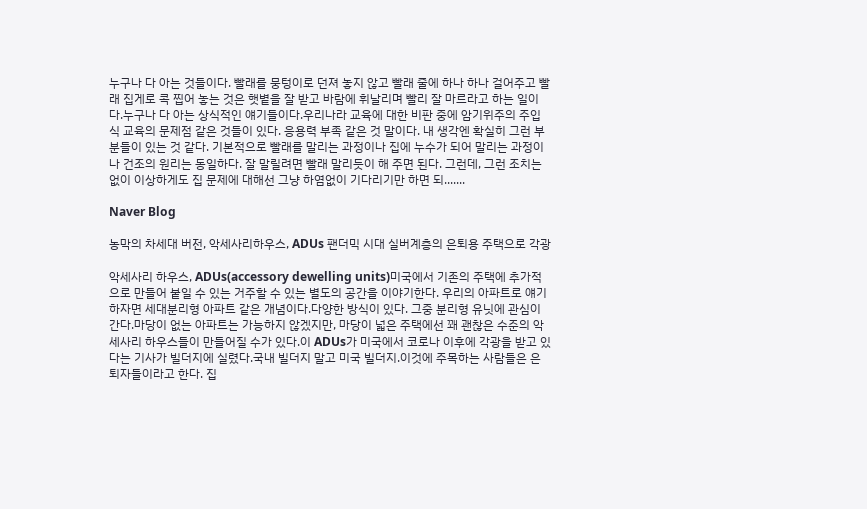누구나 다 아는 것들이다. 빨래를 뭉텅이로 던져 놓지 않고 빨래 줄에 하나 하나 걸어주고 빨래 집게로 콕 찝어 놓는 것은 햇볕을 잘 받고 바람에 휘날리며 빨리 잘 마르라고 하는 일이다.누구나 다 아는 상식적인 얘기들이다.우리나라 교육에 대한 비판 중에 암기위주의 주입식 교육의 문제점 같은 것들이 있다. 응용력 부족 같은 것 말이다. 내 생각엔 확실히 그런 부분들이 있는 것 같다. 기본적으로 빨래를 말리는 과정이나 집에 누수가 되어 말리는 과정이나 건조의 원리는 동일하다. 잘 말릴려면 빨래 말리듯이 해 주면 된다. 그런데, 그런 조치는 없이 이상하게도 집 문제에 대해선 그냥 하염없이 기다리기만 하면 되.......

Naver Blog

농막의 차세대 버전, 악세사리하우스, ADUs 팬더믹 시대 실버계층의 은퇴용 주택으로 각광

악세사리 하우스, ADUs(accessory dewelling units)미국에서 기존의 주택에 추가적으로 만들어 붙일 수 있는 거주할 수 있는 별도의 공간을 이야기한다. 우리의 아파트로 얘기하자면 세대분리형 아파트 같은 개념이다.다양한 방식이 있다. 그중 분리형 유닛에 관심이 간다.마당이 없는 아파트는 가능하지 않겠지만, 마당이 넓은 주택에선 꽤 괜찮은 수준의 악세사리 하우스들이 만들어질 수가 있다.이 ADUs가 미국에서 코로나 이후에 각광을 받고 있다는 기사가 빌더지에 실렸다.국내 빌더지 말고 미국 빌더지.이것에 주목하는 사람들은 은퇴자들이라고 한다. 집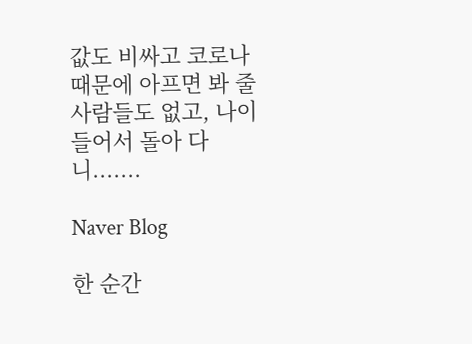값도 비싸고 코로나때문에 아프면 봐 줄 사람들도 없고, 나이 들어서 돌아 다니.......

Naver Blog

한 순간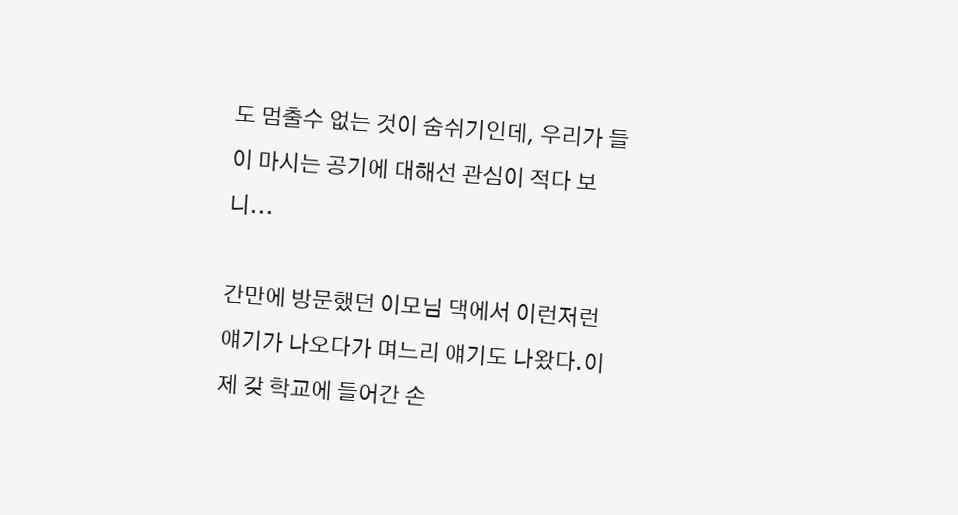도 멈출수 없는 것이 숨쉬기인데, 우리가 들이 마시는 공기에 대해선 관심이 적다 보니...

간만에 방문했던 이모님 댁에서 이런저런 얘기가 나오다가 며느리 얘기도 나왔다.이제 갖 학교에 들어간 손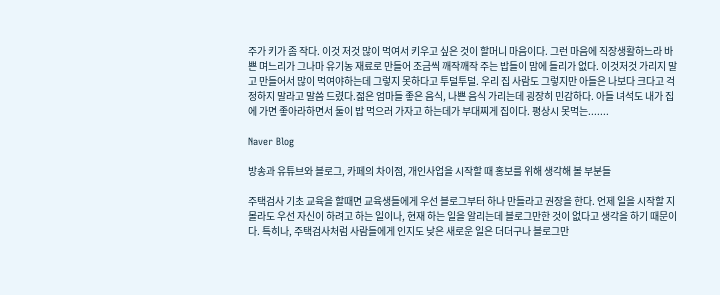주가 키가 좀 작다. 이것 저것 많이 먹여서 키우고 싶은 것이 할머니 마음이다. 그런 마음에 직장생활하느라 바쁜 며느리가 그나마 유기농 재료로 만들어 조금씩 깨작깨작 주는 밥들이 맘에 들리가 없다. 이것저것 가리지 말고 만들어서 많이 먹여야하는데 그렇지 못하다고 투덜투덜. 우리 집 사람도 그렇지만 아들은 나보다 크다고 걱정하지 말라고 말씀 드렸다.젊은 엄마들 좋은 음식, 나쁜 음식 가리는데 굉장히 민감하다. 아들 녀석도 내가 집에 가면 좋아라하면서 둘이 밥 먹으러 가자고 하는데가 부대찌게 집이다. 평상시 못먹는.......

Naver Blog

방송과 유튜브와 블로그, 카페의 차이점, 개인사업을 시작할 때 홍보를 위해 생각해 볼 부분들

주택검사 기초 교육을 할때면 교육생들에게 우선 블로그부터 하나 만들라고 권장을 한다. 언제 일을 시작할 지 몰라도 우선 자신이 하려고 하는 일이나, 현재 하는 일을 알리는데 블로그만한 것이 없다고 생각을 하기 때문이다. 특히나, 주택검사처럼 사람들에게 인지도 낮은 새로운 일은 더더구나 블로그만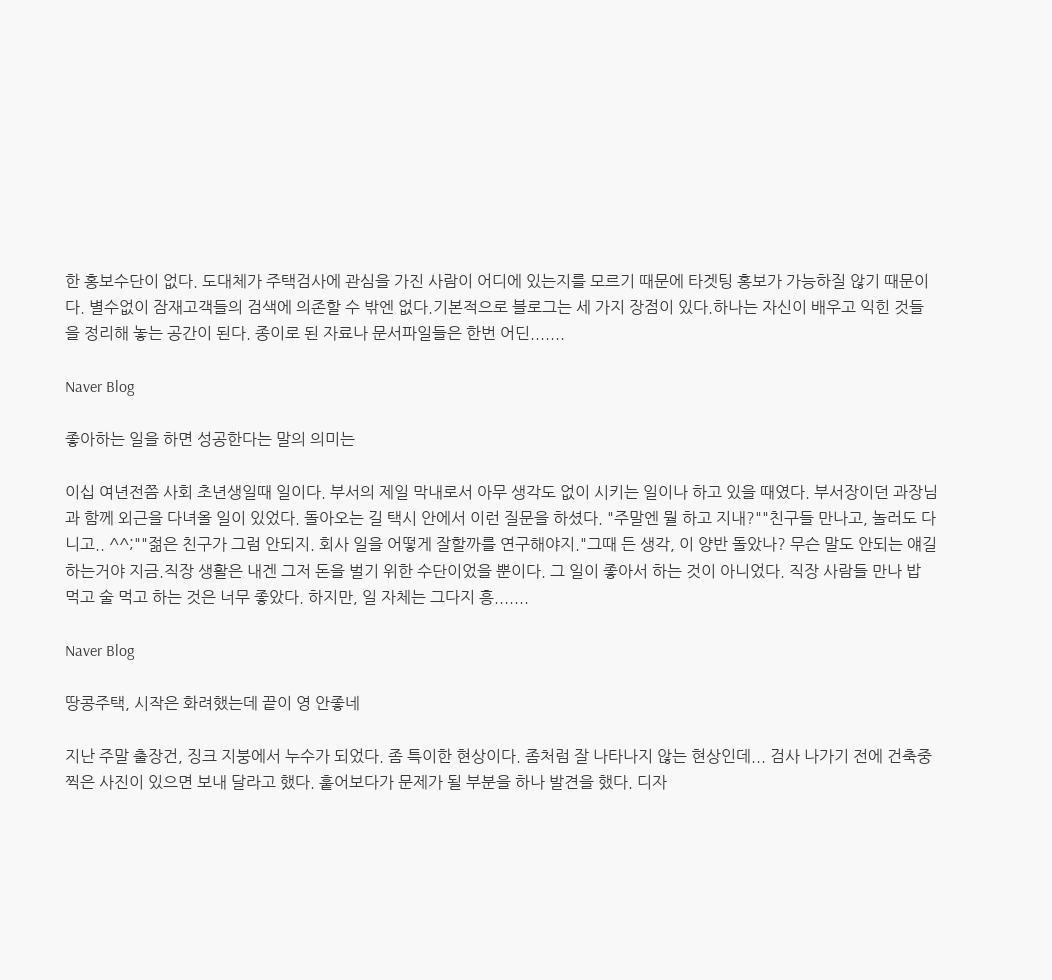한 홍보수단이 없다. 도대체가 주택검사에 관심을 가진 사람이 어디에 있는지를 모르기 때문에 타겟팅 홍보가 가능하질 않기 때문이다. 별수없이 잠재고객들의 검색에 의존할 수 밖엔 없다.기본적으로 블로그는 세 가지 장점이 있다.하나는 자신이 배우고 익힌 것들을 정리해 놓는 공간이 된다. 종이로 된 자료나 문서파일들은 한번 어딘.......

Naver Blog

좋아하는 일을 하면 성공한다는 말의 의미는

이십 여년전쯤 사회 초년생일때 일이다. 부서의 제일 막내로서 아무 생각도 없이 시키는 일이나 하고 있을 때였다. 부서장이던 과장님과 함께 외근을 다녀올 일이 있었다. 돌아오는 길 택시 안에서 이런 질문을 하셨다. "주말엔 뭘 하고 지내?""친구들 만나고, 놀러도 다니고.. ^^;""젊은 친구가 그럼 안되지. 회사 일을 어떻게 잘할까를 연구해야지."그때 든 생각, 이 양반 돌았나? 무슨 말도 안되는 얘길하는거야 지금.직장 생활은 내겐 그저 돈을 벌기 위한 수단이었을 뿐이다. 그 일이 좋아서 하는 것이 아니었다. 직장 사람들 만나 밥 먹고 술 먹고 하는 것은 너무 좋았다. 하지만, 일 자체는 그다지 흥.......

Naver Blog

땅콩주택, 시작은 화려했는데 끝이 영 안좋네

지난 주말 출장건, 징크 지붕에서 누수가 되었다. 좀 특이한 현상이다. 좀처럼 잘 나타나지 않는 현상인데... 검사 나가기 전에 건축중 찍은 사진이 있으면 보내 달라고 했다. 훝어보다가 문제가 될 부분을 하나 발견을 했다. 디자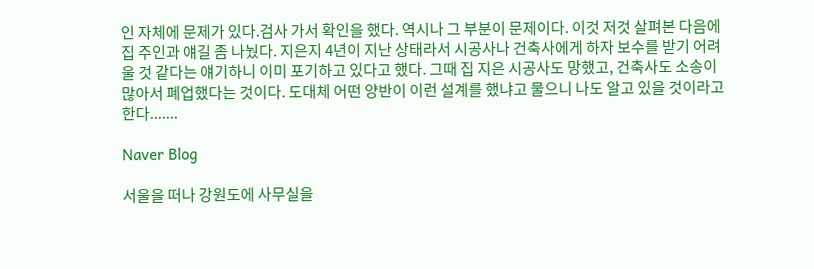인 자체에 문제가 있다.검사 가서 확인을 했다. 역시나 그 부분이 문제이다. 이것 저것 살펴본 다음에 집 주인과 얘길 좀 나눴다. 지은지 4년이 지난 상태라서 시공사나 건축사에게 하자 보수를 받기 어려울 것 같다는 얘기하니 이미 포기하고 있다고 했다. 그때 집 지은 시공사도 망했고, 건축사도 소송이 많아서 폐업했다는 것이다. 도대체 어떤 양반이 이런 설계를 했냐고 물으니 나도 알고 있을 것이라고 한다.......

Naver Blog

서울을 떠나 강원도에 사무실을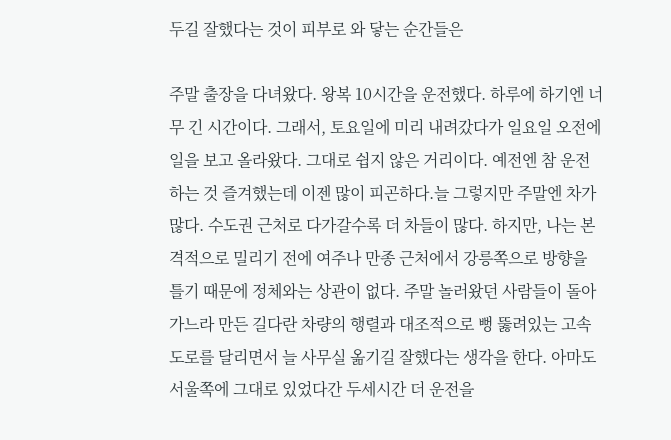두길 잘했다는 것이 피부로 와 닿는 순간들은

주말 출장을 다녀왔다. 왕복 10시간을 운전했다. 하루에 하기엔 너무 긴 시간이다. 그래서, 토요일에 미리 내려갔다가 일요일 오전에 일을 보고 올라왔다. 그대로 쉽지 않은 거리이다. 예전엔 참 운전하는 것 즐겨했는데 이젠 많이 피곤하다.늘 그렇지만 주말엔 차가 많다. 수도권 근처로 다가갈수록 더 차들이 많다. 하지만, 나는 본격적으로 밀리기 전에 여주나 만종 근처에서 강릉쪽으로 방향을 틀기 때문에 정체와는 상관이 없다. 주말 놀러왔던 사람들이 돌아가느라 만든 길다란 차량의 행렬과 대조적으로 뻥 뚫려있는 고속도로를 달리면서 늘 사무실 옮기길 잘했다는 생각을 한다. 아마도 서울쪽에 그대로 있었다간 두세시간 더 운전을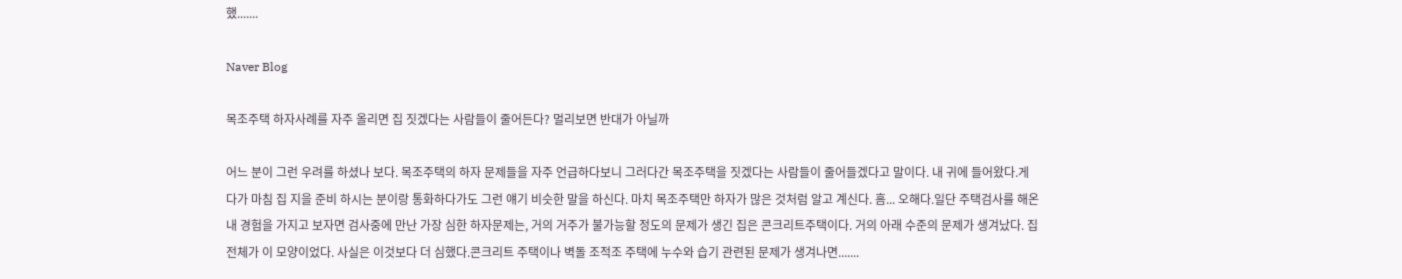했.......

Naver Blog

목조주택 하자사례를 자주 올리면 집 짓겠다는 사람들이 줄어든다? 멀리보면 반대가 아닐까

어느 분이 그런 우려를 하셨나 보다. 목조주택의 하자 문제들을 자주 언급하다보니 그러다간 목조주택을 짓겠다는 사람들이 줄어들겠다고 말이다. 내 귀에 들어왔다.게다가 마침 집 지을 준비 하시는 분이랑 통화하다가도 그런 얘기 비슷한 말을 하신다. 마치 목조주택만 하자가 많은 것처럼 알고 계신다. 흠... 오해다.일단 주택검사를 해온 내 경험을 가지고 보자면 검사중에 만난 가장 심한 하자문제는, 거의 거주가 불가능할 정도의 문제가 생긴 집은 콘크리트주택이다. 거의 아래 수준의 문제가 생겨났다. 집 전체가 이 모양이었다. 사실은 이것보다 더 심했다.콘크리트 주택이나 벽돌 조적조 주택에 누수와 습기 관련된 문제가 생겨나면.......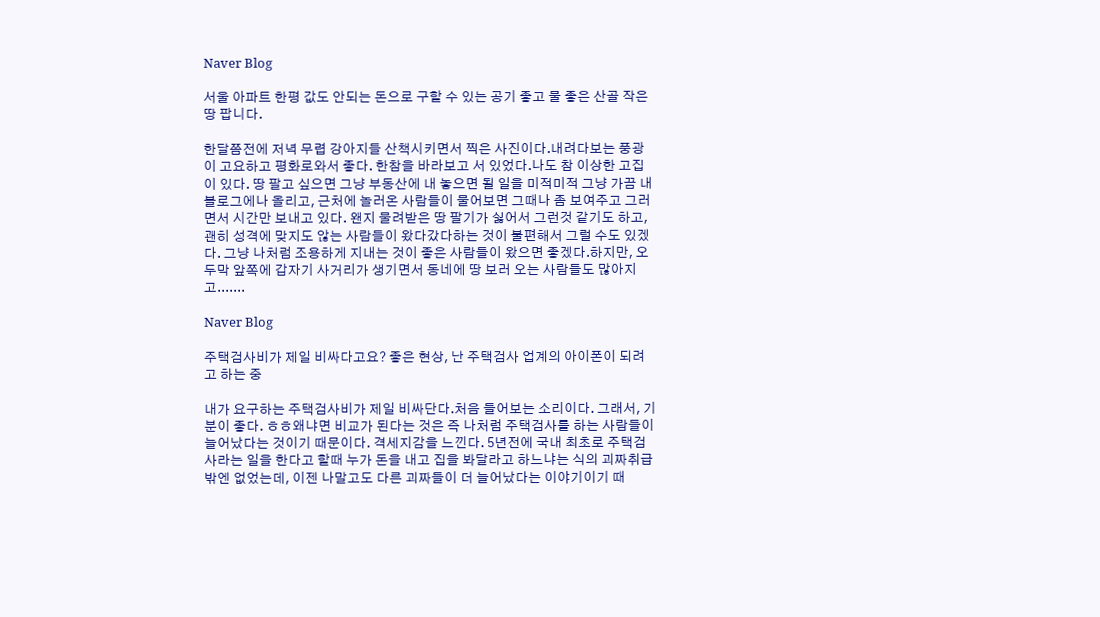Naver Blog

서울 아파트 한평 값도 안되는 돈으로 구할 수 있는 공기 좋고 물 좋은 산골 작은 땅 팝니다.

한달쯤전에 저녁 무렵 강아지들 산책시키면서 찍은 사진이다.내려다보는 풍광이 고요하고 평화로와서 좋다. 한참을 바라보고 서 있었다.나도 참 이상한 고집이 있다. 땅 팔고 싶으면 그냥 부동산에 내 놓으면 될 일을 미적미적 그냥 가끔 내 블로그에나 올리고, 근처에 놀러온 사람들이 물어보면 그때나 좀 보여주고 그러면서 시간만 보내고 있다. 왠지 물려받은 땅 팔기가 싫어서 그런것 같기도 하고, 괜히 성격에 맞지도 않는 사람들이 왔다갔다하는 것이 불편해서 그럴 수도 있겠다. 그냥 나처럼 조용하게 지내는 것이 좋은 사람들이 왔으면 좋겠다.하지만, 오두막 앞쪽에 갑자기 사거리가 생기면서 동네에 땅 보러 오는 사람들도 많아지고.......

Naver Blog

주택검사비가 제일 비싸다고요? 좋은 현상, 난 주택검사 업계의 아이폰이 되려고 하는 중

내가 요구하는 주택검사비가 제일 비싸단다.처음 들어보는 소리이다. 그래서, 기분이 좋다. ㅎㅎ왜냐면 비교가 된다는 것은 즉 나처럼 주택검사를 하는 사람들이 늘어났다는 것이기 때문이다. 격세지감을 느낀다. 5년전에 국내 최초로 주택검사라는 일을 한다고 할때 누가 돈을 내고 집을 봐달라고 하느냐는 식의 괴짜취급 밖엔 없었는데, 이젠 나말고도 다른 괴짜들이 더 늘어났다는 이야기이기 때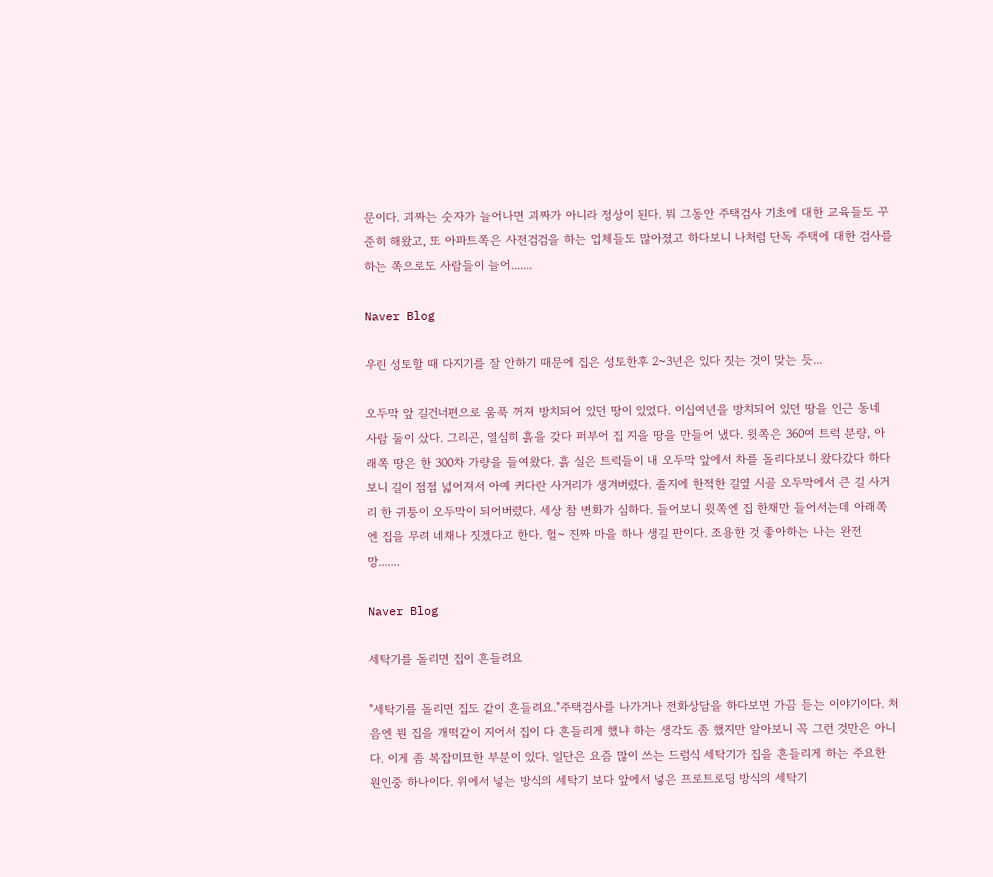문이다. 괴짜는 숫자가 늘어나면 괴짜가 아니라 정상이 된다. 뭐 그동안 주택검사 기초에 대한 교육들도 꾸준히 해왔고, 또 아파트쪽은 사전검검을 하는 업체들도 많아졌고 하다보니 나처럼 단독 주택에 대한 검사를 하는 쪽으로도 사람들이 늘어.......

Naver Blog

우린 성토할 때 다지기를 잘 안하기 때문에 집은 성토한후 2~3년은 있다 짓는 것이 맞는 듯...

오두막 앞 길건너편으로 움푹 꺼져 방치되어 있던 땅이 있었다. 이십여년을 방치되어 있던 땅을 인근 동네 사람 둘이 샀다. 그리곤, 열심히 흙을 갖다 퍼부어 집 지을 땅을 만들어 냈다. 윗쪽은 360여 트럭 분량, 아래쪽 땅은 한 300차 가량을 들여왔다. 흙 실은 트럭들이 내 오두막 앞에서 차를 돌리다보니 왔다갔다 하다보니 길이 점점 넓어져서 아예 커다란 사거리가 생겨버렸다. 졸지에 한적한 길옆 시골 오두막에서 큰 길 사거리 한 귀퉁이 오두막이 되어버렸다. 세상 참 변화가 심하다. 들어보니 윗쪽엔 집 한채만 들어서는데 아래쪽엔 집을 무려 네채나 짓겠다고 한다. 헐~ 진짜 마을 하나 생길 판이다. 조용한 것 좋아하는 나는 완전 망.......

Naver Blog

세탁기를 돌리면 집이 흔들려요

"세탁기를 돌리면 집도 같이 흔들려요."주택검사를 나가거나 전화상담을 하다보면 가끔 듣는 이야기이다. 처음엔 뭔 집을 개떡같이 지어서 집이 다 흔들리게 했냐 하는 생각도 좀 했지만 알아보니 꼭 그런 것만은 아니다. 이게 좀 복잡미묘한 부분이 있다. 일단은 요즘 많이 쓰는 드럼식 세탁기가 집을 흔들리게 하는 주요한 원인중 하나이다. 위에서 넣는 방식의 세탁기 보다 앞에서 넣은 프로트로딩 방식의 세탁기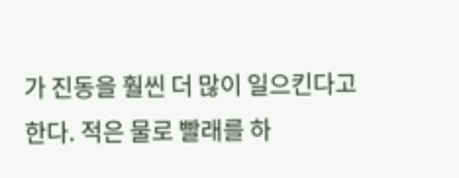가 진동을 훨씬 더 많이 일으킨다고 한다. 적은 물로 빨래를 하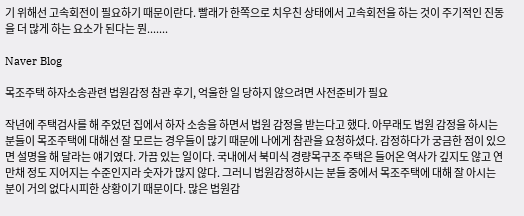기 위해선 고속회전이 필요하기 때문이란다. 빨래가 한쪽으로 치우친 상태에서 고속회전을 하는 것이 주기적인 진동을 더 많게 하는 요소가 된다는 뭔.......

Naver Blog

목조주택 하자소송관련 법원감정 참관 후기, 억울한 일 당하지 않으려면 사전준비가 필요

작년에 주택검사를 해 주었던 집에서 하자 소송을 하면서 법원 감정을 받는다고 했다. 아무래도 법원 감정을 하시는 분들이 목조주택에 대해선 잘 모르는 경우들이 많기 때문에 나에게 참관을 요청하셨다. 감정하다가 궁금한 점이 있으면 설명을 해 달라는 얘기였다. 가끔 있는 일이다. 국내에서 북미식 경량목구조 주택은 들어온 역사가 깊지도 않고 연 만채 정도 지어지는 수준인지라 숫자가 많지 않다. 그러니 법원감정하시는 분들 중에서 목조주택에 대해 잘 아시는 분이 거의 없다시피한 상황이기 때문이다. 많은 법원감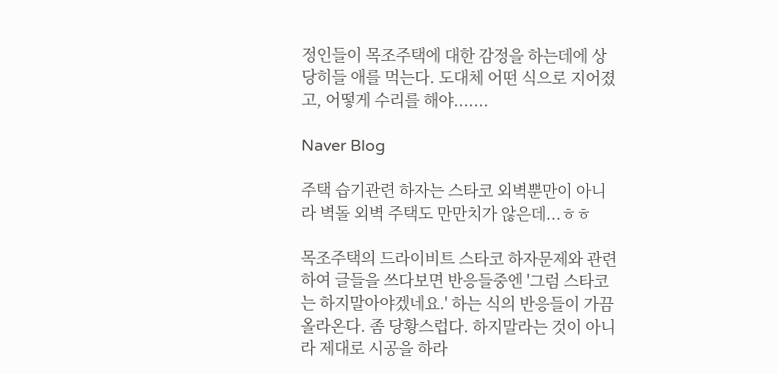정인들이 목조주택에 대한 감정을 하는데에 상당히들 애를 먹는다. 도대체 어떤 식으로 지어졌고, 어떻게 수리를 해야.......

Naver Blog

주택 습기관련 하자는 스타코 외벽뿐만이 아니라 벽돌 외벽 주택도 만만치가 않은데...ㅎㅎ

목조주택의 드라이비트 스타코 하자문제와 관련하여 글들을 쓰다보면 반응들중엔 '그럼 스타코는 하지말아야겠네요.' 하는 식의 반응들이 가끔 올라온다. 좀 당황스럽다. 하지말라는 것이 아니라 제대로 시공을 하라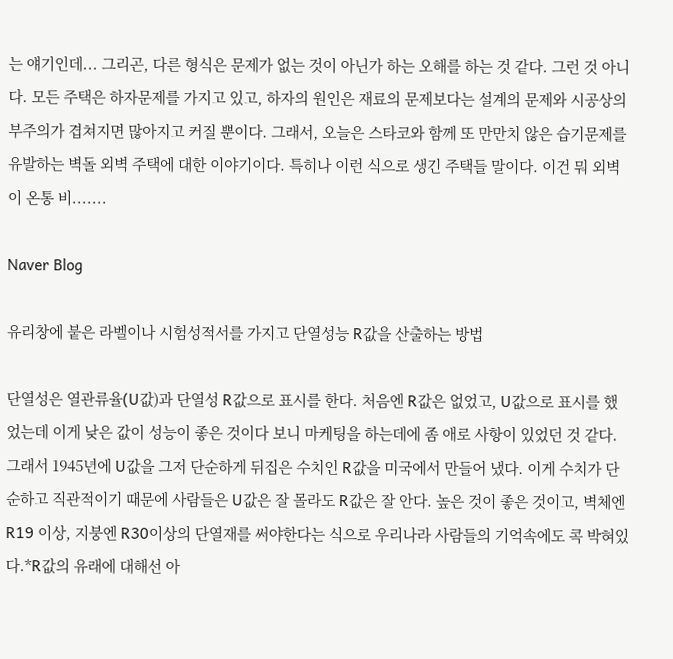는 얘기인데... 그리곤, 다른 형식은 문제가 없는 것이 아닌가 하는 오해를 하는 것 같다. 그런 것 아니다. 모든 주택은 하자문제를 가지고 있고, 하자의 원인은 재료의 문제보다는 설계의 문제와 시공상의 부주의가 겹쳐지면 많아지고 커질 뿐이다. 그래서, 오늘은 스타코와 함께 또 만만치 않은 습기문제를 유발하는 벽돌 외벽 주택에 대한 이야기이다. 특히나 이런 식으로 생긴 주택들 말이다. 이건 뭐 외벽이 온통 비.......

Naver Blog

유리창에 붙은 라벨이나 시험성적서를 가지고 단열성능 R값을 산출하는 방법

단열성은 열관류율(U값)과 단열성 R값으로 표시를 한다. 처음엔 R값은 없었고, U값으로 표시를 했었는데 이게 낮은 값이 성능이 좋은 것이다 보니 마케팅을 하는데에 좀 애로 사항이 있었던 것 같다. 그래서 1945년에 U값을 그저 단순하게 뒤집은 수치인 R값을 미국에서 만들어 냈다. 이게 수치가 단순하고 직관적이기 때문에 사람들은 U값은 잘 몰라도 R값은 잘 안다. 높은 것이 좋은 것이고, 벽체엔 R19 이상, 지붕엔 R30이상의 단열재를 써야한다는 식으로 우리나라 사람들의 기억속에도 콕 박혀있다.*R값의 유래에 대해선 아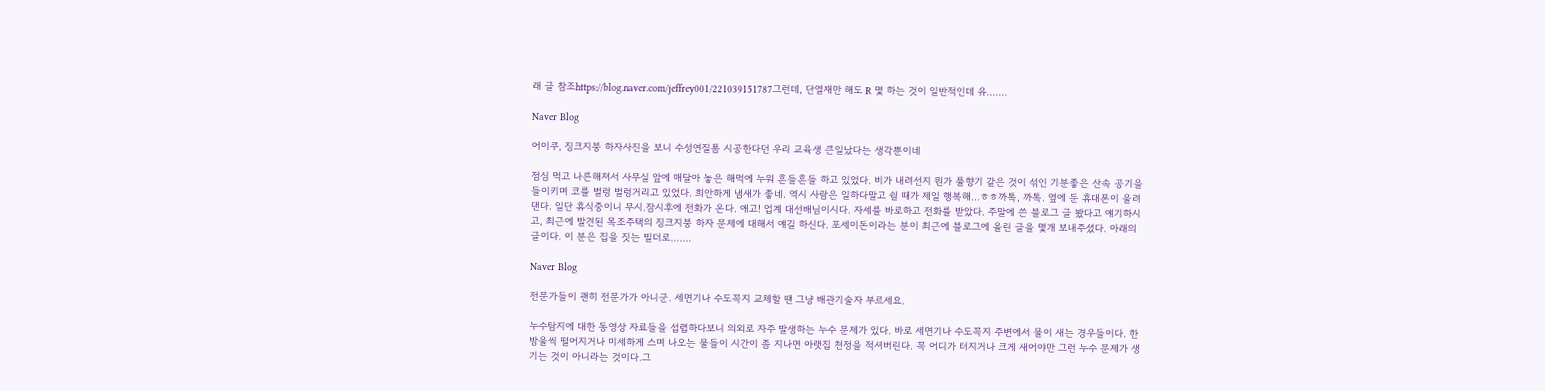래 글 참조https://blog.naver.com/jeffrey001/221039151787그런데, 단열재만 해도 R 몇 하는 것이 일반적인데 유.......

Naver Blog

어이쿠, 징크지붕 하자사진을 보니 수성연질폼 시공한다던 우리 교육생 큰일났다는 생각뿐이네

점심 먹고 나른해져서 사무실 앞에 매달아 놓은 해먹에 누워 흔들흔들 하고 있었다. 비가 내려선지 뭔가 풀향기 같은 것이 섞인 기분좋은 산속 공기을 들이키며 코를 벌렁 벌렁거리고 있었다. 희안하게 냄새가 좋네. 역시 사람은 일하다말고 쉴 때가 제일 행복해...ㅎㅎ까톡, 까톡. 옆에 둔 휴대폰이 울려댄다. 일단 휴식중이니 무시.잠시후에 전화가 온다. 애고! 업계 대선배님이시다. 자세를 바로하고 전화를 받았다. 주말에 쓴 블로그 글 봤다고 얘기하시고, 최근에 발견된 목조주택의 징크지붕 하자 문제에 대해서 얘길 하신다. 포세이돈이라는 분이 최근에 블로그에 올린 글을 몇개 보내주셨다. 아래의 글이다. 이 분은 집을 짓는 빌더로.......

Naver Blog

전문가들이 괜히 전문가가 아니군. 세면기나 수도꼭지 교체할 땐 그냥 배관기술자 부르세요.

누수탐지에 대한 동영상 자료들을 섭렵하다보니 의외로 자주 발생하는 누수 문제가 있다. 바로 세면기나 수도꼭지 주변에서 물이 새는 경우들이다. 한방울씩 떨어지거나 미세하게 스며 나오는 물들이 시간이 좀 지나면 아랫집 천정을 적셔버린다. 꼭 어디가 터지거나 크게 새어야만 그런 누수 문제가 생기는 것이 아니라는 것이다.그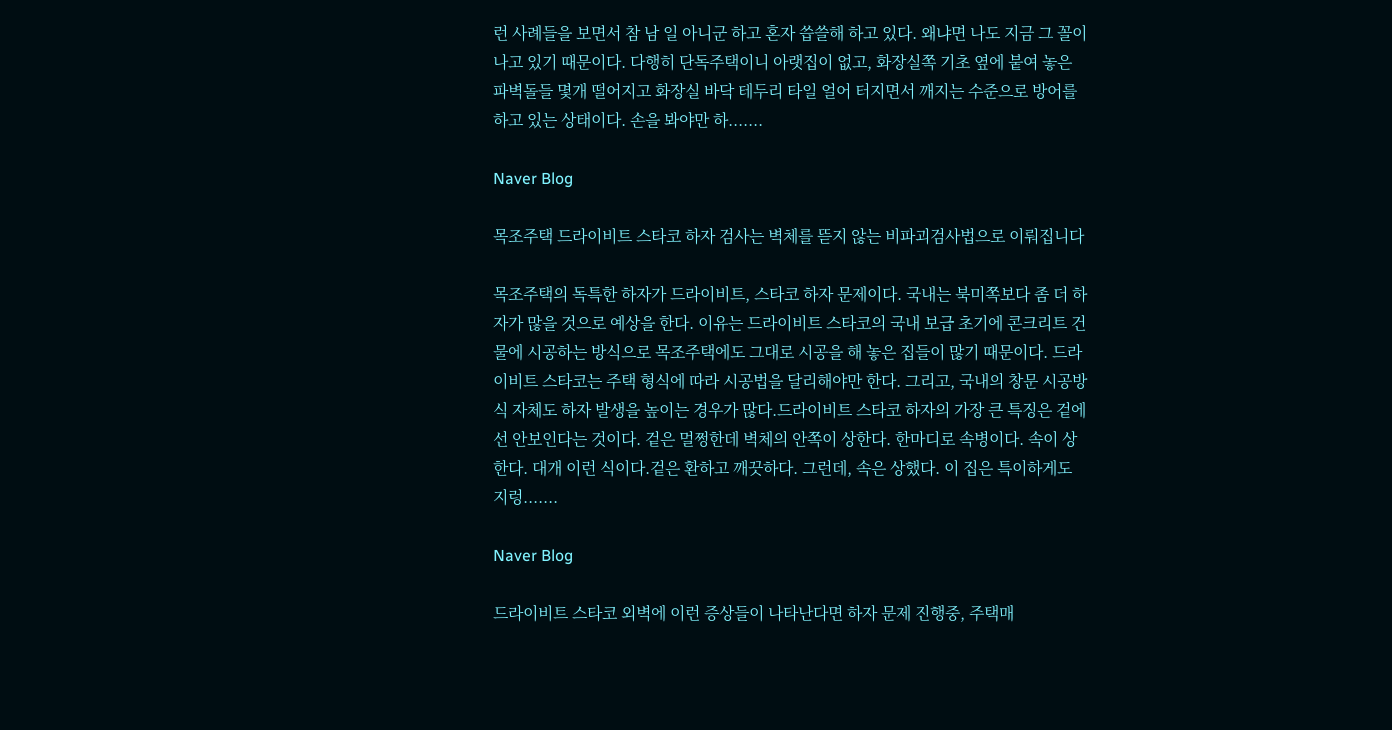런 사례들을 보면서 참 남 일 아니군 하고 혼자 씁쓸해 하고 있다. 왜냐면 나도 지금 그 꼴이 나고 있기 때문이다. 다행히 단독주택이니 아랫집이 없고, 화장실쪽 기초 옆에 붙여 놓은 파벽돌들 몇개 떨어지고 화장실 바닥 테두리 타일 얼어 터지면서 깨지는 수준으로 방어를 하고 있는 상태이다. 손을 봐야만 하.......

Naver Blog

목조주택 드라이비트 스타코 하자 검사는 벽체를 뜯지 않는 비파괴검사법으로 이뤄집니다

목조주택의 독특한 하자가 드라이비트, 스타코 하자 문제이다. 국내는 북미쪽보다 좀 더 하자가 많을 것으로 예상을 한다. 이유는 드라이비트 스타코의 국내 보급 초기에 콘크리트 건물에 시공하는 방식으로 목조주택에도 그대로 시공을 해 놓은 집들이 많기 때문이다. 드라이비트 스타코는 주택 형식에 따라 시공법을 달리해야만 한다. 그리고, 국내의 창문 시공방식 자체도 하자 발생을 높이는 경우가 많다.드라이비트 스타코 하자의 가장 큰 특징은 겉에선 안보인다는 것이다. 겉은 멀쩡한데 벽체의 안쪽이 상한다. 한마디로 속병이다. 속이 상한다. 대개 이런 식이다.겉은 환하고 깨끗하다. 그런데, 속은 상했다. 이 집은 특이하게도 지렁.......

Naver Blog

드라이비트 스타코 외벽에 이런 증상들이 나타난다면 하자 문제 진행중, 주택매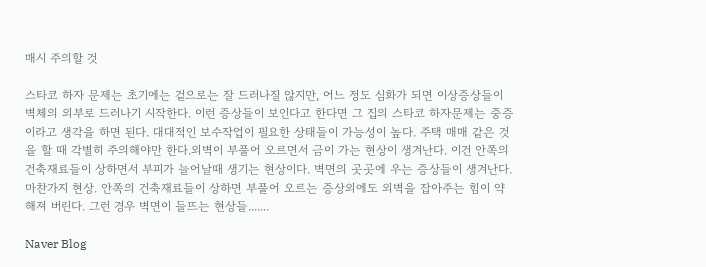매시 주의할 것

스타코 하자 문제는 초기에는 겉으로는 잘 드러나질 않지만, 어느 정도 심화가 되면 이상증상들이 벽체의 외부로 드러나기 시작한다. 이런 증상들이 보인다고 한다면 그 집의 스타코 하자문제는 중증이라고 생각을 하면 된다. 대대적인 보수작업이 필요한 상태들이 가능성이 높다. 주택 매매 같은 것을 할 때 각별히 주의해야만 한다.외벽이 부풀어 오르면서 금이 가는 현상이 생겨난다. 이건 안쪽의 건축재료들이 상하면서 부피가 늘어날때 생기는 현상이다. 벽면의 곳곳에 우는 증상들이 생겨난다. 마찬가지 현상. 안쪽의 건축재료들이 상하면 부풀어 오르는 증상외에도 외벽을 잡아주는 힘이 약해져 버린다. 그런 경우 벽면이 들뜨는 현상들.......

Naver Blog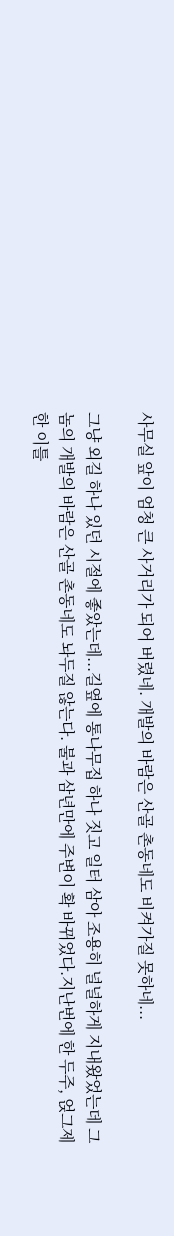사무실 앞이 엄청 큰 사거리가 되어 버렸네. 개발의 바람은 산골 촌동네도 비켜가질 못하네...

그냥 외길 하나 있던 시절에 좋았는데...길옆에 통나무집 하나 짓고 일터 삼아 조용히 널널하게 지내왔었는데 그 놈의 개발의 바람은 산골 촌동네도 놔두질 않는다. 불과 삼년만에 주변이 확 바뀌었다.지난번에 한 두주, 얹그제 한 이틀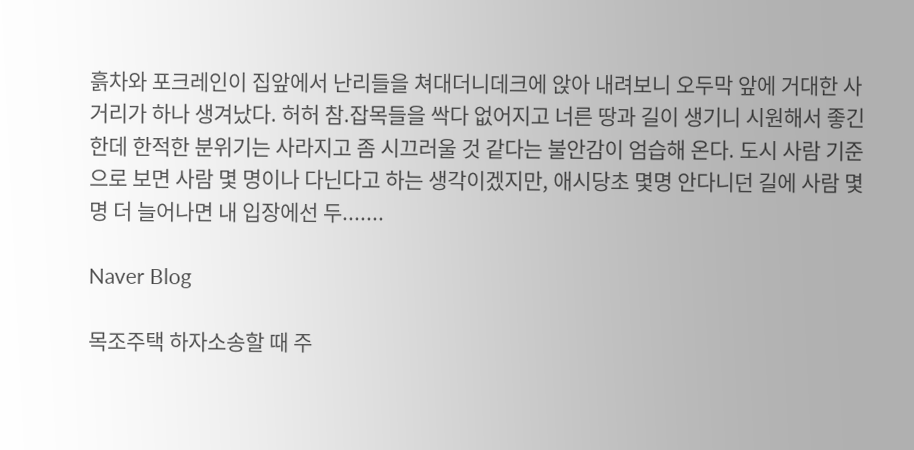흙차와 포크레인이 집앞에서 난리들을 쳐대더니데크에 앉아 내려보니 오두막 앞에 거대한 사거리가 하나 생겨났다. 허허 참.잡목들을 싹다 없어지고 너른 땅과 길이 생기니 시원해서 좋긴한데 한적한 분위기는 사라지고 좀 시끄러울 것 같다는 불안감이 엄습해 온다. 도시 사람 기준으로 보면 사람 몇 명이나 다닌다고 하는 생각이겠지만, 애시당초 몇명 안다니던 길에 사람 몇명 더 늘어나면 내 입장에선 두.......

Naver Blog

목조주택 하자소송할 때 주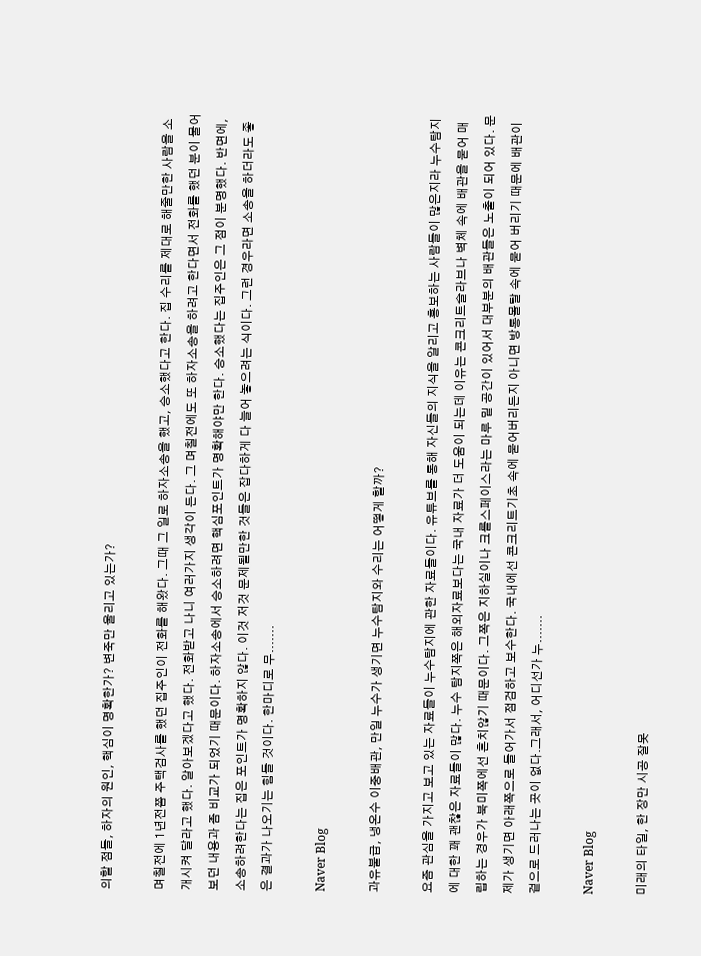의할 점들, 하자의 원인, 핵심이 명확한가? 변죽만 울리고 있는가?

며칠전에 1년전쯤 주택검사를 했던 집주인이 전화를 해왔다. 그때 그 일로 하자소송을 했고, 승소했다고 한다. 집 수리를 제대로 해줄만한 사람을 소개시켜 달라고 했다. 알아보겠다고 했다. 전화받고 나니 여러가지 생각이 든다. 그 며칠전에도 또 하자소송을 하려고 한다면서 전화를 했던 분이 물어보던 내용과 좀 비교가 되었기 때문이다. 하자소송에서 승소하려면 핵심포인트가 명확해야만 한다. 승소했다는 집주인은 그 점이 분명했다. 반면에, 소송하려한다는 집은 포인트가 명확하지 않다. 이것 저것 문제될만한 것들은 잡다하게 다 늘어 놓으려는 식이다. 그런 경우라면 소송을 하더라도 좋은 결과가 나오기는 힘들 것이다. 한마디로 무.......

Naver Blog

과유불급, 냉온수 이중배관, 만일 누수가 생기면 누수탐지와 수리는 어떻게 할까?

요즘 관심을 가지고 보고 있는 자료들이 누수탐지에 관한 자료들이다. 유튜브를 통해 자신들의 지식을 알리고 홍보하는 사람들이 많은지라 누수탐지에 대한 꽤 괜찮은 자료들이 많다. 누수 탐지쪽은 해외자료보다는 국내 자료가 더 도움이 되는데 이유는 콘크리트슬라브나 벽체 속에 배관을 묻어 매립하는 경우가 북미쪽에선 흔치않기 때문이다. 그쪽은 지하실이나 크롤스페이스라는 마루 밑 공간이 있어서 대부분의 배관들은 노출이 되어 있다. 문제가 생기면 아래쪽으로 들어가서 점검하고 보수한다. 국내에선 콘크리트기초 속에 묻어버리든지 아니면 방통몰탈 속에 묻어 버리기 때문에 배관이 겉으로 드러나는 곳이 없다.그래서, 어디선가 누.......

Naver Blog

미래의 타일, 한 장만 시공 잘못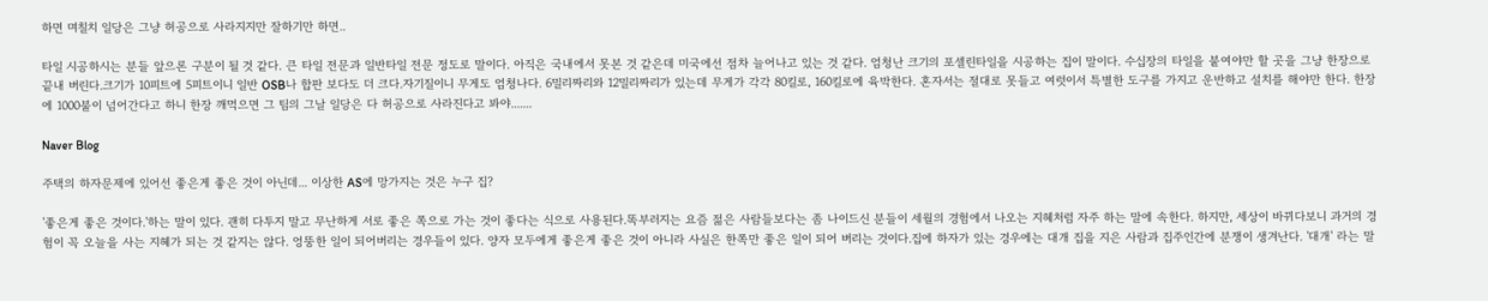하면 며칠치 일당은 그냥 허공으로 사라지지만 잘하기만 하면..

타일 시공하시는 분들 앞으론 구분이 될 것 같다. 큰 타일 전문과 일반타일 전문 정도로 말이다. 아직은 국내에서 못본 것 같은데 미국에선 점차 늘어나고 있는 것 같다. 엄청난 크기의 포셀린타일을 시공하는 집이 말이다. 수십장의 타일을 붙여야만 할 곳을 그냥 한장으로 끝내 버린다.크기가 10피트에 5피트이니 일반 OSB나 합판 보다도 더 크다.자기질이니 무게도 엄청나다. 6밀리짜리와 12밀리짜리가 있는데 무게가 각각 80킬로, 160킬로에 육박한다. 혼자서는 절대로 못들고 여럿이서 특별한 도구를 가지고 운반하고 설치를 해야만 한다. 한장에 1000불이 넘어간다고 하니 한장 깨먹으면 그 팀의 그날 일당은 다 허공으로 사라진다고 봐야.......

Naver Blog

주택의 하자문제에 있어선 좋은게 좋은 것이 아닌데... 이상한 AS에 망가지는 것은 누구 집?

'좋은게 좋은 것이다.'하는 말이 있다. 괜히 다투지 말고 무난하게 서로 좋은 쪽으로 가는 것이 좋다는 식으로 사용된다.똑부러지는 요즘 젊은 사람들보다는 좀 나이드신 분들이 세월의 경험에서 나오는 지혜처럼 자주 하는 말에 속한다. 하지만, 세상이 바뀌다보니 과거의 경험이 꼭 오늘을 사는 지혜가 되는 것 같지는 않다. 엉뚱한 일이 되어버리는 경우들이 있다. 양자 모두에게 좋은게 좋은 것이 아니라 사실은 한쪽만 좋은 일이 되어 버리는 것이다.집에 하자가 있는 경우에는 대개 집을 지은 사람과 집주인간에 분쟁이 생겨난다. '대개' 라는 말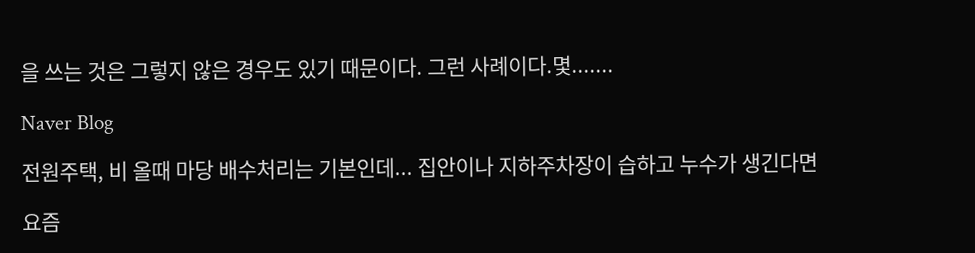을 쓰는 것은 그렇지 않은 경우도 있기 때문이다. 그런 사례이다.몇.......

Naver Blog

전원주택, 비 올때 마당 배수처리는 기본인데... 집안이나 지하주차장이 습하고 누수가 생긴다면

요즘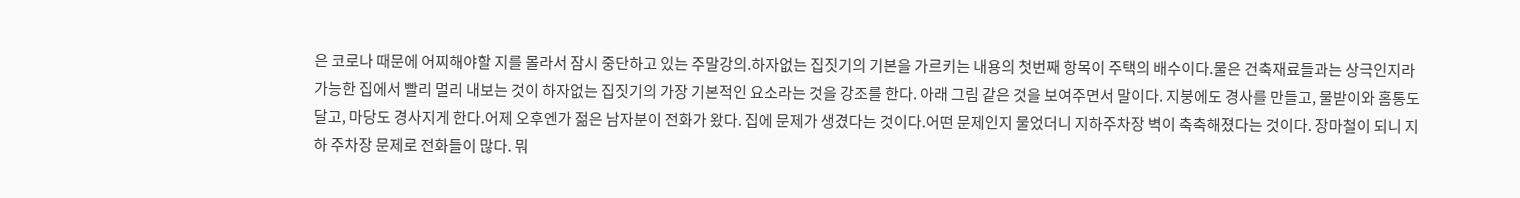은 코로나 때문에 어찌해야할 지를 몰라서 잠시 중단하고 있는 주말강의.하자없는 집짓기의 기본을 가르키는 내용의 첫번째 항목이 주택의 배수이다.물은 건축재료들과는 상극인지라 가능한 집에서 빨리 멀리 내보는 것이 하자없는 집짓기의 가장 기본적인 요소라는 것을 강조를 한다. 아래 그림 같은 것을 보여주면서 말이다. 지붕에도 경사를 만들고, 물받이와 홈통도 달고, 마당도 경사지게 한다.어제 오후엔가 젊은 남자분이 전화가 왔다. 집에 문제가 생겼다는 것이다.어떤 문제인지 물었더니 지하주차장 벽이 축축해졌다는 것이다. 장마철이 되니 지하 주차장 문제로 전화들이 많다. 뭐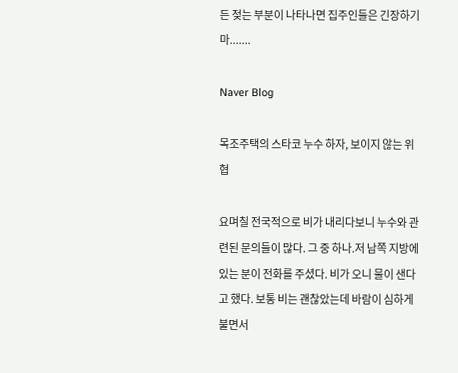든 젖는 부분이 나타나면 집주인들은 긴장하기 마.......

Naver Blog

목조주택의 스타코 누수 하자, 보이지 않는 위협

요며칠 전국적으로 비가 내리다보니 누수와 관련된 문의들이 많다. 그 중 하나.저 남쪽 지방에 있는 분이 전화를 주셨다. 비가 오니 물이 샌다고 했다. 보통 비는 괜찮았는데 바람이 심하게 불면서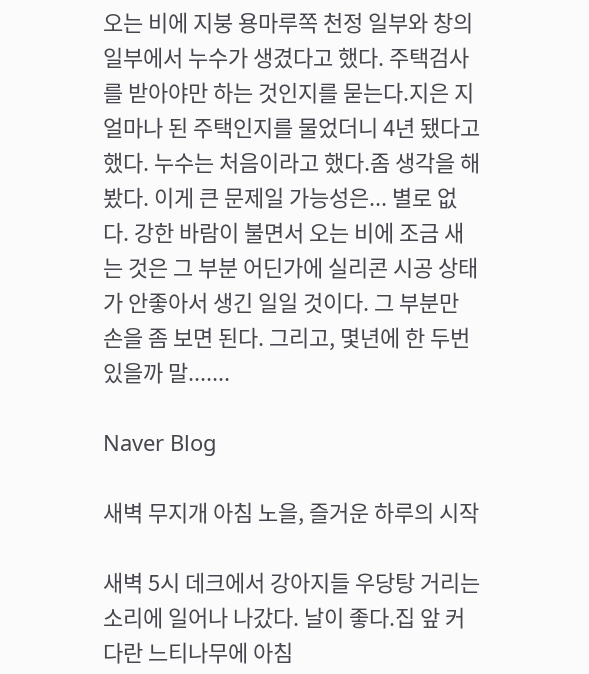오는 비에 지붕 용마루쪽 천정 일부와 창의 일부에서 누수가 생겼다고 했다. 주택검사를 받아야만 하는 것인지를 묻는다.지은 지 얼마나 된 주택인지를 물었더니 4년 됐다고 했다. 누수는 처음이라고 했다.좀 생각을 해봤다. 이게 큰 문제일 가능성은... 별로 없다. 강한 바람이 불면서 오는 비에 조금 새는 것은 그 부분 어딘가에 실리콘 시공 상태가 안좋아서 생긴 일일 것이다. 그 부분만 손을 좀 보면 된다. 그리고, 몇년에 한 두번 있을까 말.......

Naver Blog

새벽 무지개 아침 노을, 즐거운 하루의 시작

새벽 5시 데크에서 강아지들 우당탕 거리는 소리에 일어나 나갔다. 날이 좋다.집 앞 커다란 느티나무에 아침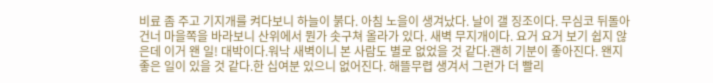비료 좀 주고 기지개를 켜다보니 하늘이 붉다. 아침 노을이 생겨났다. 날이 갤 징조이다. 무심코 뒤돌아 건너 마을쪽을 바라보니 산위에서 뭔가 솟구쳐 올라가 있다. 새벽 무지개이다. 요거 요거 보기 쉽지 않은데 이거 왠 일! 대박이다.워낙 새벽이니 본 사람도 별로 없었을 것 같다.괜히 기분이 좋아진다. 왠지 좋은 일이 있을 것 같다.한 십여분 있으니 없어진다. 해뜰무렵 생겨서 그런가 더 빨리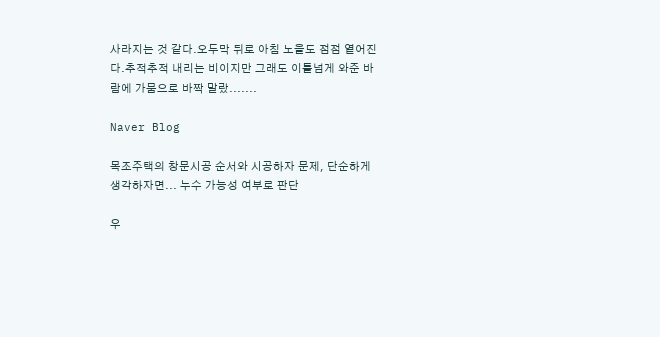사라지는 것 같다.오두막 뒤로 아침 노을도 점점 옅어진다.추적추적 내리는 비이지만 그래도 이틀넘게 와준 바람에 가뭄으로 바짝 말랐.......

Naver Blog

목조주택의 창문시공 순서와 시공하자 문제, 단순하게 생각하자면... 누수 가능성 여부로 판단

우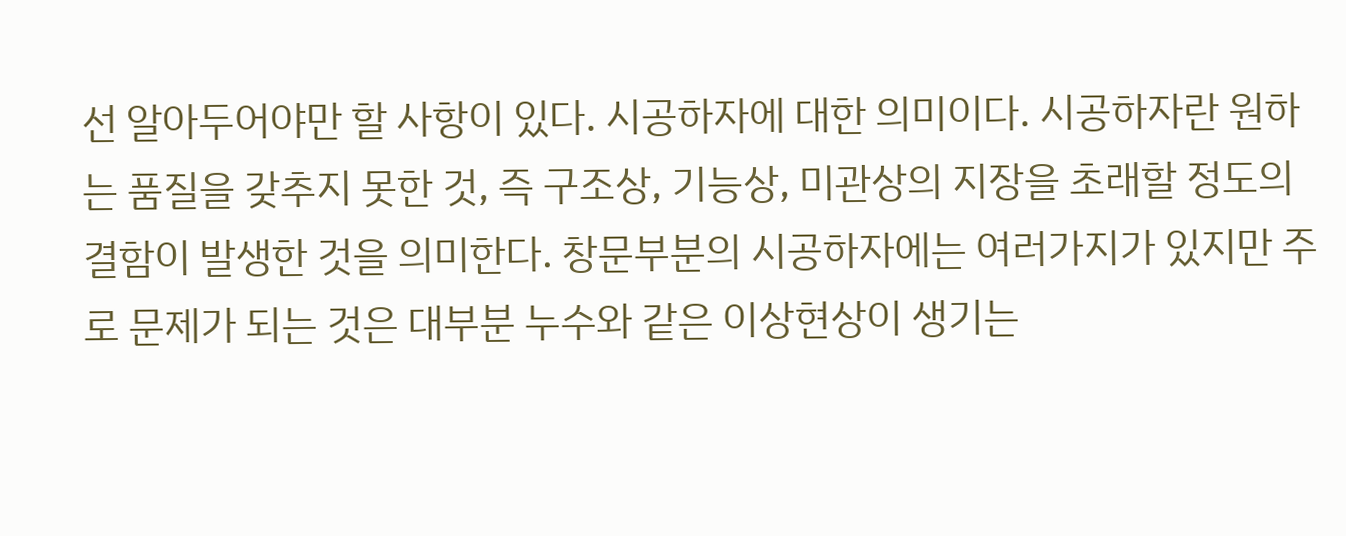선 알아두어야만 할 사항이 있다. 시공하자에 대한 의미이다. 시공하자란 원하는 품질을 갖추지 못한 것, 즉 구조상, 기능상, 미관상의 지장을 초래할 정도의 결함이 발생한 것을 의미한다. 창문부분의 시공하자에는 여러가지가 있지만 주로 문제가 되는 것은 대부분 누수와 같은 이상현상이 생기는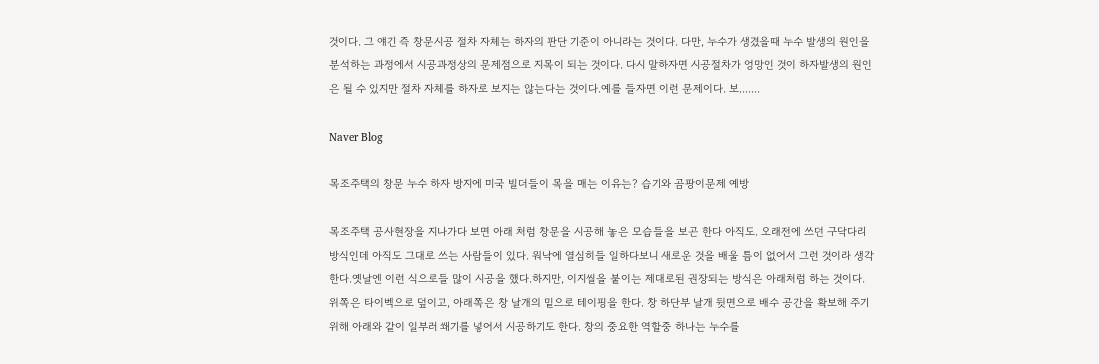것이다. 그 얘긴 즉 창문시공 절차 자체는 하자의 판단 기준이 아니라는 것이다. 다만, 누수가 생겼을때 누수 발생의 원인을 분석하는 과정에서 시공과정상의 문제점으로 지목이 되는 것이다. 다시 말하자면 시공절차가 엉망인 것이 하자발생의 원인은 될 수 있지만 절차 자체를 하자로 보지는 않는다는 것이다.예를 들자면 이런 문제이다. 보.......

Naver Blog

목조주택의 창문 누수 하자 방지에 미국 빌더들이 목을 매는 이유는? 습기와 곰팡이문제 예방

목조주택 공사현장을 지나가다 보면 아래 처럼 창문을 시공해 놓은 모습들을 보곤 한다 아직도. 오래전에 쓰던 구닥다리 방식인데 아직도 그대로 쓰는 사람들이 있다. 워낙에 열심히들 일하다보니 새로운 것을 배울 틈이 없어서 그런 것이라 생각한다.옛날엔 이런 식으로들 많이 시공을 했다.하지만, 이지씰을 붙이는 제대로된 권장되는 방식은 아래처럼 하는 것이다.위쪽은 타이벡으로 덮이고, 아래쪽은 창 날개의 밑으로 테이핑을 한다. 창 하단부 날개 뒷면으로 배수 공간을 확보해 주기 위해 아래와 같이 일부러 쐐기를 넣어서 시공하기도 한다. 창의 중요한 역할중 하나는 누수를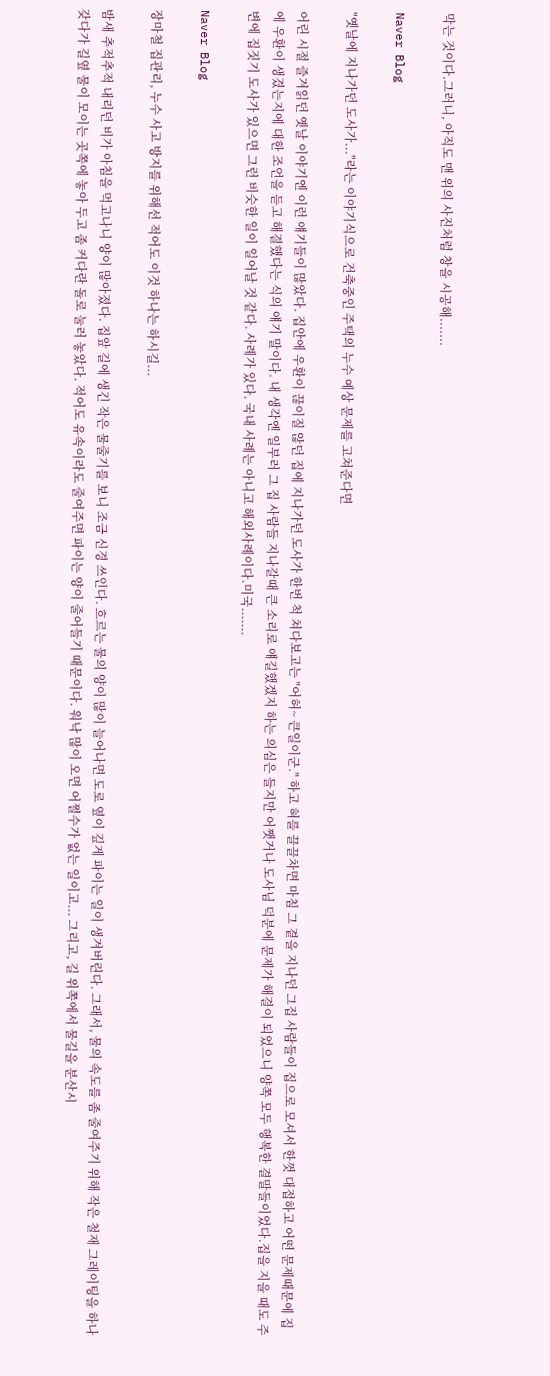막는 것이다.그러니, 아직도 맨 위의 사진처럼 창을 시공해.......

Naver Blog

"옛날에 지나가던 도사가..."라는 이야기식으로 건축중인 주택의 누수 예상 문제를 고쳐준다면

어린 시절 즐겨읽던 옛날 이야기엔 이런 얘기들이 많았다. 집안에 우환이 끊이질 않던 집에 지나가던 도사가 한번 척 쳐다보고는 "어허~ 큰일이군." 하고 혀를 끌끌차면 마침 그 곁을 지나던 그집 사람들이 집으로 모셔서 한껏 대접하고 어떤 문제때문에 집에 우환이 생겼는지에 대한 조언을 듣고 해결했다는 식의 얘기 말이다. 내 생각엔 일부러 그 집 사람들 지나갈때 큰 소리로 얘길했겠지 하는 의심은 들지만 어쨋거나 도사님 덕분에 문제가 해결이 되었으니 양쪽 모두 행복한 결말들이었다.집을 지을 때도 주변에 집짓기 도사가 있으면 그런 비슷한 일이 일어날 것 같다. 사례가 있다. 국내 사례는 아니고 해외사례이다.미국.......

Naver Blog

장마철 집관리, 누수 사고 방지를 위해선 적어도 이것 하나는 하시길...

밤새 추적추적 내리던 비가 아침을 먹고나니 양이 많아졌다. 집앞 길에 생긴 작은 물줄기를 보니 조금 신경 쓰인다. 흐르는 물의 양이 많이 늘어나면 도로 옆이 깊게 파이는 일이 생겨버린다. 그래서, 물의 속도를 좀 줄여주기 위해 작은 철재 그레이팅을 하나 갖다가 길옆 물이 모이는 곳쪽에 놓아 두고 좀 커다란 돌로 눌러 놓았다. 적어도 유속이라도 줄여주면 파이는 양이 줄어들기 때문이다. 워낙 많이 오면 어쩔수가 없는 일이고... 그리고, 길 위쪽에서 물길을 분산시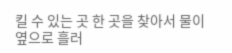킬 수 있는 곳 한 곳을 찾아서 물이 옆으로 흘러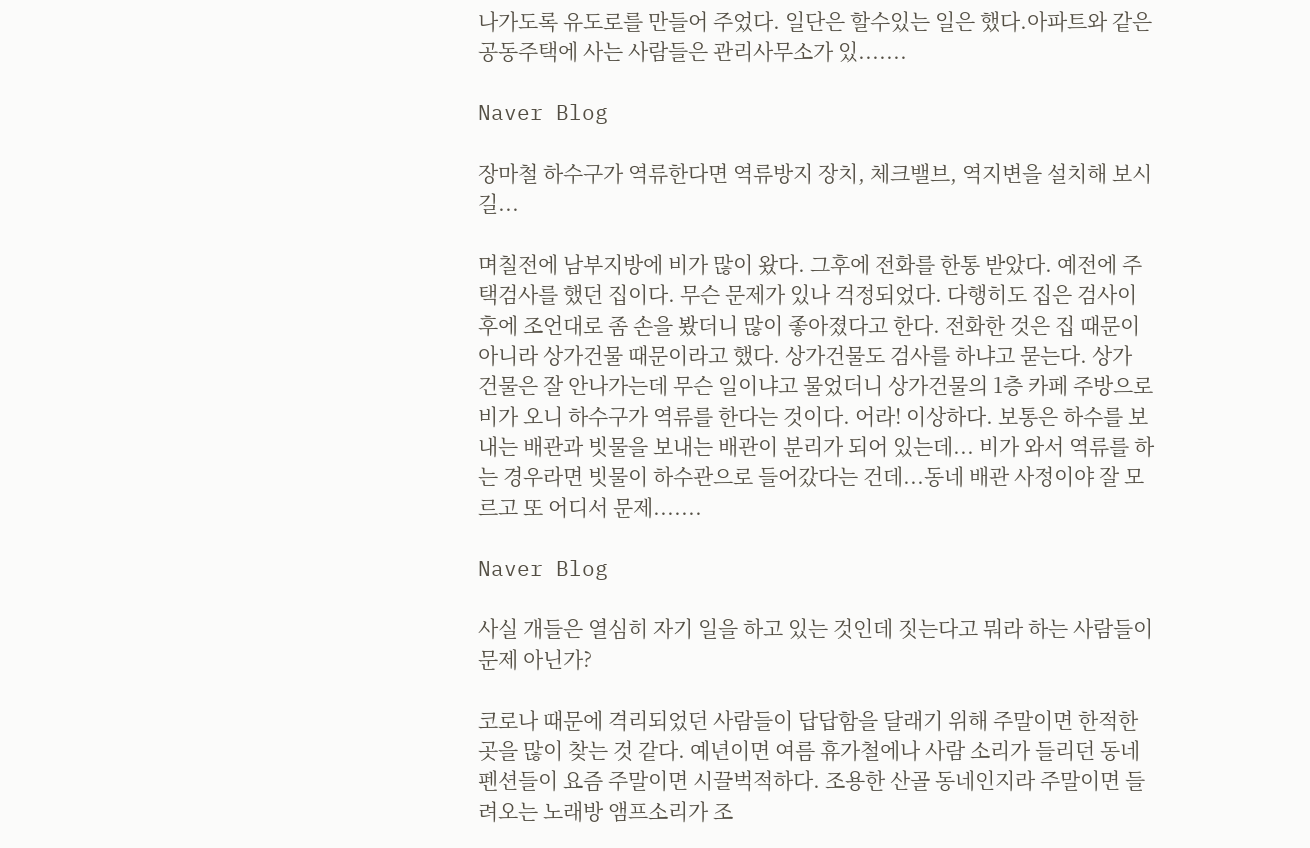나가도록 유도로를 만들어 주었다. 일단은 할수있는 일은 했다.아파트와 같은 공동주택에 사는 사람들은 관리사무소가 있.......

Naver Blog

장마철 하수구가 역류한다면 역류방지 장치, 체크밸브, 역지변을 설치해 보시길...

며칠전에 남부지방에 비가 많이 왔다. 그후에 전화를 한통 받았다. 예전에 주택검사를 했던 집이다. 무슨 문제가 있나 걱정되었다. 다행히도 집은 검사이후에 조언대로 좀 손을 봤더니 많이 좋아졌다고 한다. 전화한 것은 집 때문이 아니라 상가건물 때문이라고 했다. 상가건물도 검사를 하냐고 묻는다. 상가 건물은 잘 안나가는데 무슨 일이냐고 물었더니 상가건물의 1층 카페 주방으로 비가 오니 하수구가 역류를 한다는 것이다. 어라! 이상하다. 보통은 하수를 보내는 배관과 빗물을 보내는 배관이 분리가 되어 있는데... 비가 와서 역류를 하는 경우라면 빗물이 하수관으로 들어갔다는 건데...동네 배관 사정이야 잘 모르고 또 어디서 문제.......

Naver Blog

사실 개들은 열심히 자기 일을 하고 있는 것인데 짓는다고 뭐라 하는 사람들이 문제 아닌가?

코로나 때문에 격리되었던 사람들이 답답함을 달래기 위해 주말이면 한적한 곳을 많이 찾는 것 같다. 예년이면 여름 휴가철에나 사람 소리가 들리던 동네 펜션들이 요즘 주말이면 시끌벅적하다. 조용한 산골 동네인지라 주말이면 들려오는 노래방 앰프소리가 조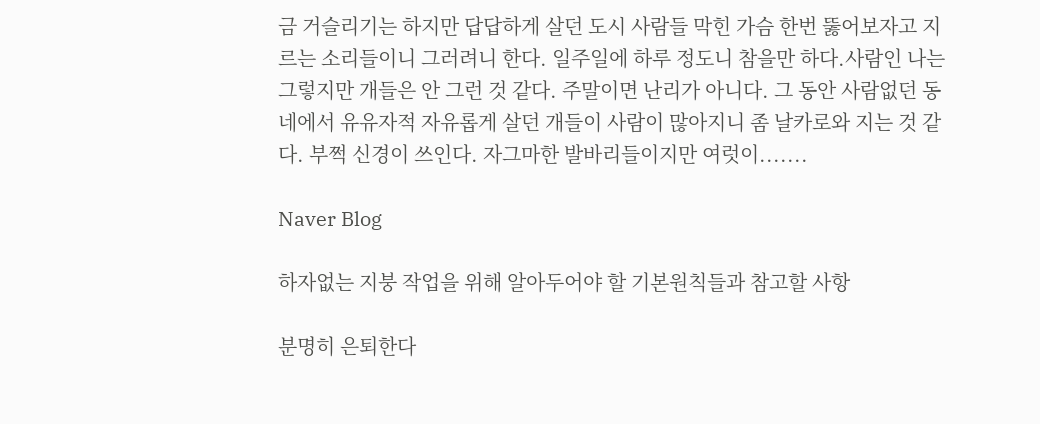금 거슬리기는 하지만 답답하게 살던 도시 사람들 막힌 가슴 한번 뚫어보자고 지르는 소리들이니 그러려니 한다. 일주일에 하루 정도니 참을만 하다.사람인 나는 그렇지만 개들은 안 그런 것 같다. 주말이면 난리가 아니다. 그 동안 사람없던 동네에서 유유자적 자유롭게 살던 개들이 사람이 많아지니 좀 날카로와 지는 것 같다. 부쩍 신경이 쓰인다. 자그마한 발바리들이지만 여럿이.......

Naver Blog

하자없는 지붕 작업을 위해 알아두어야 할 기본원칙들과 참고할 사항

분명히 은퇴한다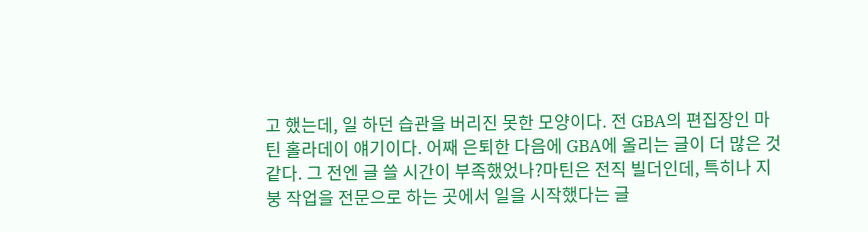고 했는데, 일 하던 습관을 버리진 못한 모양이다. 전 GBA의 편집장인 마틴 홀라데이 얘기이다. 어째 은퇴한 다음에 GBA에 올리는 글이 더 많은 것 같다. 그 전엔 글 쓸 시간이 부족했었나?마틴은 전직 빌더인데, 특히나 지붕 작업을 전문으로 하는 곳에서 일을 시작했다는 글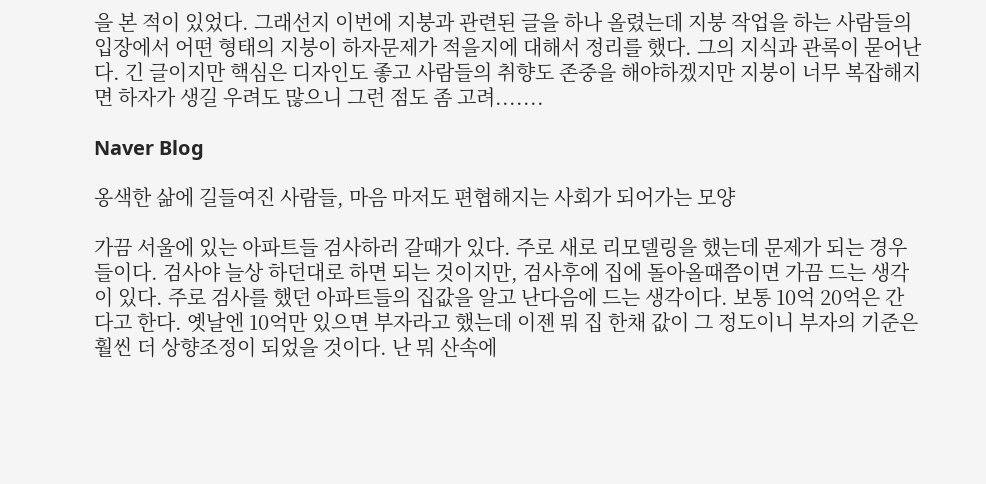을 본 적이 있었다. 그래선지 이번에 지붕과 관련된 글을 하나 올렸는데 지붕 작업을 하는 사람들의 입장에서 어떤 형태의 지붕이 하자문제가 적을지에 대해서 정리를 했다. 그의 지식과 관록이 묻어난다. 긴 글이지만 핵심은 디자인도 좋고 사람들의 취향도 존중을 해야하겠지만 지붕이 너무 복잡해지면 하자가 생길 우려도 많으니 그런 점도 좀 고려.......

Naver Blog

옹색한 삶에 길들여진 사람들, 마음 마저도 편협해지는 사회가 되어가는 모양

가끔 서울에 있는 아파트들 검사하러 갈때가 있다. 주로 새로 리모델링을 했는데 문제가 되는 경우들이다. 검사야 늘상 하던대로 하면 되는 것이지만, 검사후에 집에 돌아올때쯤이면 가끔 드는 생각이 있다. 주로 검사를 했던 아파트들의 집값을 알고 난다음에 드는 생각이다. 보통 10억 20억은 간다고 한다. 옛날엔 10억만 있으면 부자라고 했는데 이젠 뭐 집 한채 값이 그 정도이니 부자의 기준은 훨씬 더 상향조정이 되었을 것이다. 난 뭐 산속에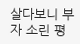살다보니 부자 소린 평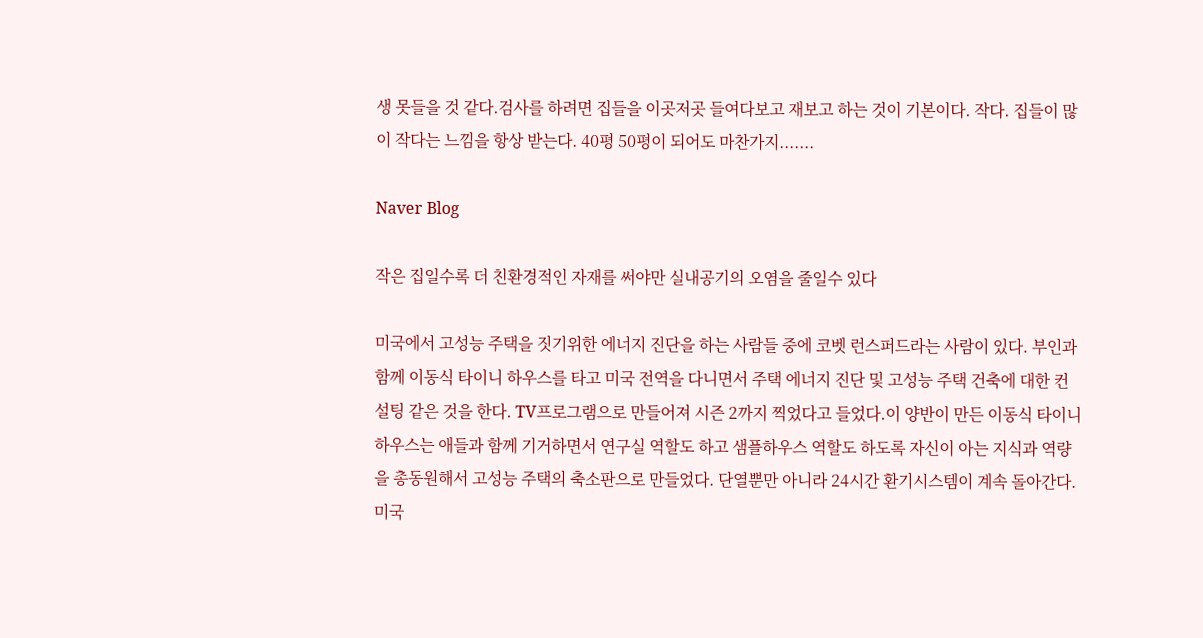생 못들을 것 같다.검사를 하려면 집들을 이곳저곳 들여다보고 재보고 하는 것이 기본이다. 작다. 집들이 많이 작다는 느낌을 항상 받는다. 40평 50평이 되어도 마찬가지.......

Naver Blog

작은 집일수록 더 친환경적인 자재를 써야만 실내공기의 오염을 줄일수 있다

미국에서 고성능 주택을 짓기위한 에너지 진단을 하는 사람들 중에 코벳 런스퍼드라는 사람이 있다. 부인과 함께 이동식 타이니 하우스를 타고 미국 전역을 다니면서 주택 에너지 진단 및 고성능 주택 건축에 대한 컨설팅 같은 것을 한다. TV프로그램으로 만들어져 시즌 2까지 찍었다고 들었다.이 양반이 만든 이동식 타이니 하우스는 애들과 함께 기거하면서 연구실 역할도 하고 샘플하우스 역할도 하도록 자신이 아는 지식과 역량을 총동원해서 고성능 주택의 축소판으로 만들었다. 단열뿐만 아니라 24시간 환기시스템이 계속 돌아간다. 미국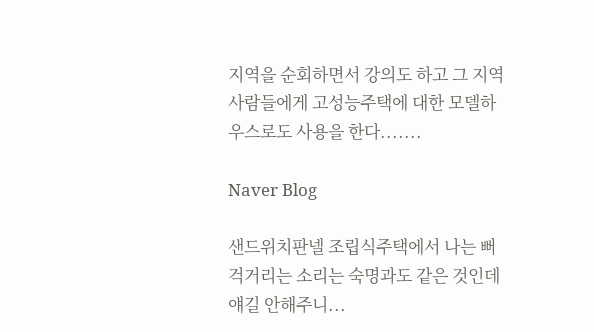지역을 순회하면서 강의도 하고 그 지역 사람들에게 고성능주택에 대한 모델하우스로도 사용을 한다.......

Naver Blog

샌드위치판넬 조립식주택에서 나는 뻐걱거리는 소리는 숙명과도 같은 것인데 얘길 안해주니...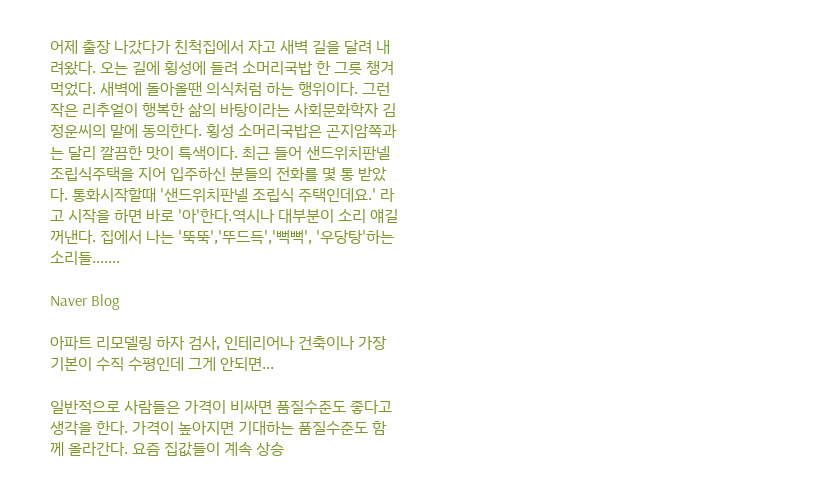어제 출장 나갔다가 친척집에서 자고 새벽 길을 달려 내려왔다. 오는 길에 횡성에 들려 소머리국밥 한 그릇 챙겨먹었다. 새벽에 돌아올땐 의식처럼 하는 행위이다. 그런 작은 리추얼이 행복한 삶의 바탕이라는 사회문화학자 김정운씨의 말에 동의한다. 횡성 소머리국밥은 곤지암쪽과는 달리 깔끔한 맛이 특색이다. 최근 들어 샌드위치판넬 조립식주택을 지어 입주하신 분들의 전화를 몇 통 받았다. 통화시작할때 '샌드위치판넬 조립식 주택인데요.' 라고 시작을 하면 바로 '아'한다.역시나 대부분이 소리 얘길 꺼낸다. 집에서 나는 '뚝뚝','뚜드득','뻑뻑', '우당탕'하는 소리들.......

Naver Blog

아파트 리모델링 하자 검사, 인테리어나 건축이나 가장 기본이 수직 수평인데 그게 안되면...

일반적으로 사람들은 가격이 비싸면 품질수준도 좋다고 생각을 한다. 가격이 높아지면 기대하는 품질수준도 함께 올라간다. 요즘 집값들이 계속 상승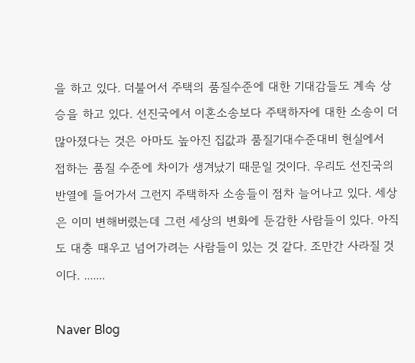을 하고 있다. 더불어서 주택의 품질수준에 대한 기대감들도 계속 상승을 하고 있다. 선진국에서 이혼소송보다 주택하자에 대한 소송이 더 많아졌다는 것은 아마도 높아진 집값과 품질기대수준대비 현실에서 접하는 품질 수준에 차이가 생겨났기 때문일 것이다. 우리도 선진국의 반열에 들어가서 그런지 주택하자 소송들이 점차 늘어나고 있다. 세상은 이미 변해버렸는데 그런 세상의 변화에 둔감한 사람들이 있다. 아직도 대충 때우고 넘어가려는 사람들이 있는 것 같다. 조만간 사라질 것이다. .......

Naver Blog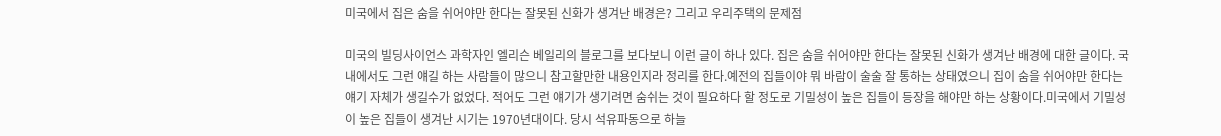미국에서 집은 숨을 쉬어야만 한다는 잘못된 신화가 생겨난 배경은? 그리고 우리주택의 문제점

미국의 빌딩사이언스 과학자인 엘리슨 베일리의 블로그를 보다보니 이런 글이 하나 있다. 집은 숨을 쉬어야만 한다는 잘못된 신화가 생겨난 배경에 대한 글이다. 국내에서도 그런 얘길 하는 사람들이 많으니 참고할만한 내용인지라 정리를 한다.예전의 집들이야 뭐 바람이 술술 잘 통하는 상태였으니 집이 숨을 쉬어야만 한다는 얘기 자체가 생길수가 없었다. 적어도 그런 얘기가 생기려면 숨쉬는 것이 필요하다 할 정도로 기밀성이 높은 집들이 등장을 해야만 하는 상황이다.미국에서 기밀성이 높은 집들이 생겨난 시기는 1970년대이다. 당시 석유파동으로 하늘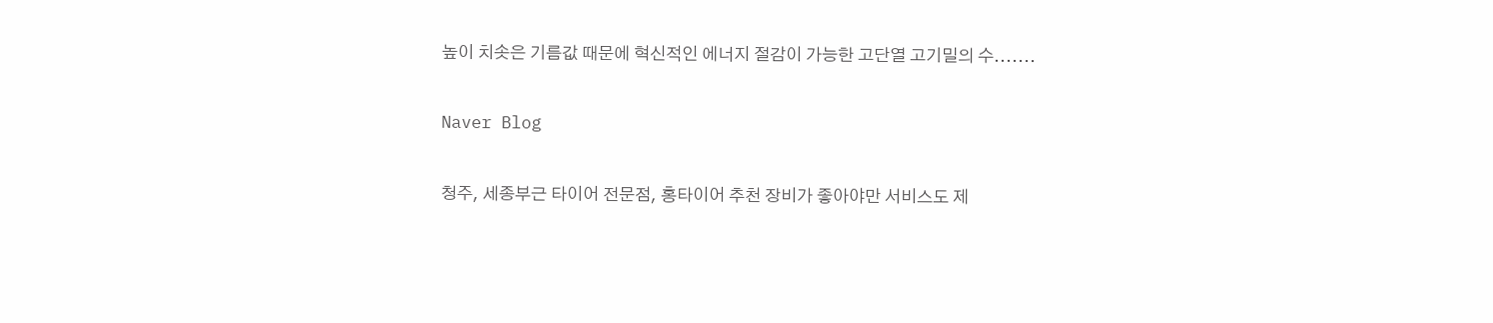높이 치솟은 기름값 때문에 혁신적인 에너지 절감이 가능한 고단열 고기밀의 수.......

Naver Blog

청주, 세종부근 타이어 전문점, 홍타이어 추천 장비가 좋아야만 서비스도 제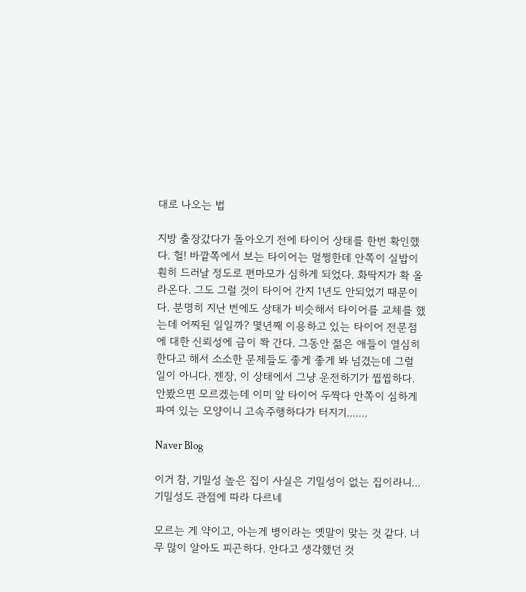대로 나오는 법

지방 출장갔다가 돌아오기 전에 타이어 상태를 한번 확인했다. 헐! 바깥쪽에서 보는 타이어는 멀쩡한데 안쪽이 실밥이 훤히 드러날 정도로 편마모가 심하게 되었다. 화딱지가 확 올라온다. 그도 그럴 것이 타이어 간지 1년도 안되었기 때문이다. 분명히 지난 번에도 상태가 비슷해서 타이어를 교체를 했는데 어찌된 일일까? 몇년째 이용하고 있는 타이어 전문점에 대한 신뢰성에 금이 쫙 간다. 그동안 젊은 애들이 열심히 한다고 해서 소소한 문제들도 좋게 좋게 봐 넘겼는데 그럴 일이 아니다. 젠장, 이 상태에서 그냥 운전하기가 찝찝하다. 안봤으면 모르겠는데 이미 앞 타이어 두짝다 안쪽이 심하게 파여 있는 모양이니 고속주행하다가 터지기.......

Naver Blog

이거 참, 기밀성 높은 집이 사실은 기밀성이 없는 집이라니... 기밀성도 관점에 따라 다르네

모르는 게 약이고, 아는게 병이라는 옛말이 맞는 것 같다. 너무 많이 알아도 피곤하다. 안다고 생각했던 것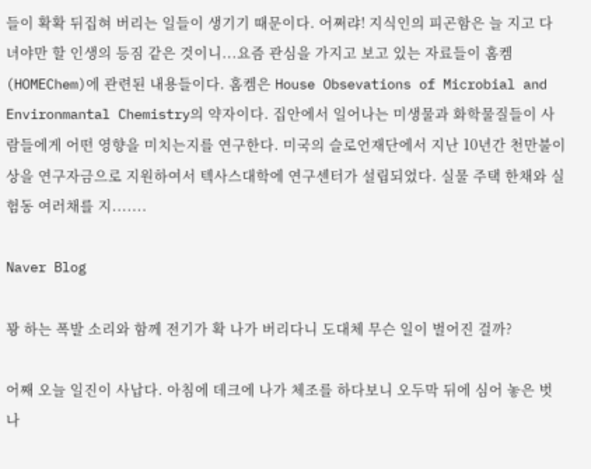들이 확확 뒤집혀 버리는 일들이 생기기 때문이다. 어쩌랴! 지식인의 피곤함은 늘 지고 다녀야만 할 인생의 등짐 같은 것이니...요즘 관심을 가지고 보고 있는 자료들이 홈켐(HOMEChem)에 관련된 내용들이다. 홈켐은 House Obsevations of Microbial and Environmantal Chemistry의 약자이다. 집안에서 일어나는 미생물과 화학물질들이 사람들에게 어떤 영향을 미치는지를 연구한다. 미국의 슬로언재단에서 지난 10년간 천만불이상을 연구자금으로 지원하여서 텍사스대학에 연구센터가 설립되었다. 실물 주택 한채와 실험동 여러채를 지.......

Naver Blog

꽝 하는 폭발 소리와 함께 전기가 확 나가 버리다니 도대체 무슨 일이 벌어진 걸까?

어째 오늘 일진이 사납다. 아침에 데크에 나가 체조를 하다보니 오두막 뒤에 심어 놓은 벗나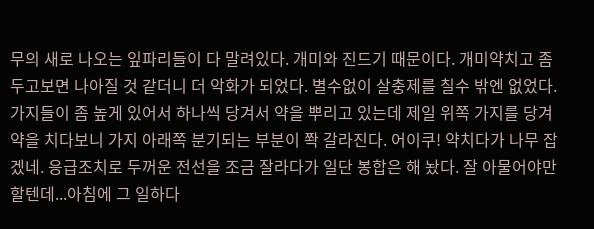무의 새로 나오는 잎파리들이 다 말려있다. 개미와 진드기 때문이다. 개미약치고 좀 두고보면 나아질 것 같더니 더 악화가 되었다. 별수없이 살충제를 칠수 밖엔 없었다. 가지들이 좀 높게 있어서 하나씩 당겨서 약을 뿌리고 있는데 제일 위쪽 가지를 당겨 약을 치다보니 가지 아래쪽 분기되는 부분이 쫙 갈라진다. 어이쿠! 약치다가 나무 잡겠네. 응급조치로 두꺼운 전선을 조금 잘라다가 일단 봉합은 해 놨다. 잘 아물어야만 할텐데...아침에 그 일하다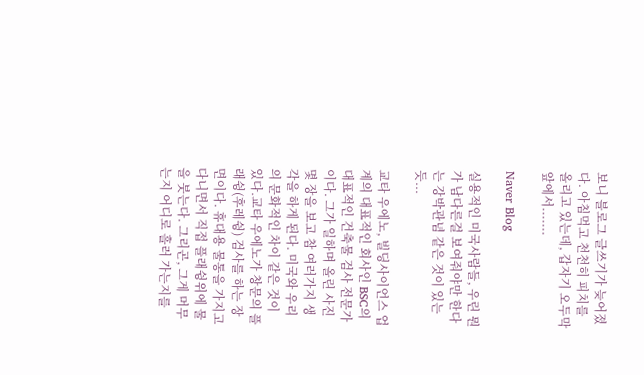보니 블로그 글쓰기가 늦어졌다. 아침먹고 천천히 피치를 올리고 있는데, 갑자기 오두막 앞에서.......

Naver Blog

실용적인 미국사람들, 우린 뭔가 남다른걸 보여줘야만 한다는 강박관념 같은 것이 있는 듯...

교타 우에노, 빌딩사이언스 업계의 대표적인 회사인 BSC의 대표적인 건축물 검사 전문가이다. 그가 일하며 올린 사진 몇 장을 보고 참 여러가지 생각을 하게 된다. 미국와 우리의 문화적인 차이 같은 것이 있다.교타 우에노가 창문의 플래슁(후레슁) 검사를 하는 장면이다. 휴대용 물통을 가지고 다니면서 직접 플래슁위에 물을 붓는다. 그리곤, 그게 머무는지 어디로 흘러 가는지를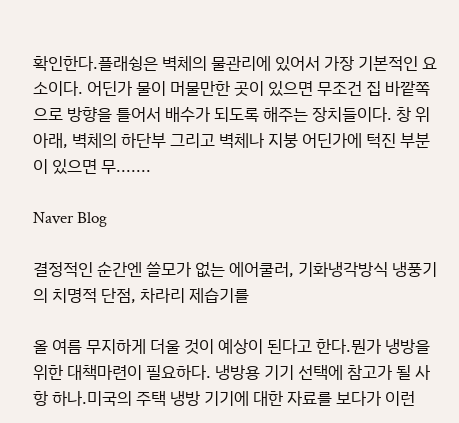확인한다.플래슁은 벽체의 물관리에 있어서 가장 기본적인 요소이다. 어딘가 물이 머물만한 곳이 있으면 무조건 집 바깥쪽으로 방향을 틀어서 배수가 되도록 해주는 장치들이다. 창 위 아래, 벽체의 하단부 그리고 벽체나 지붕 어딘가에 턱진 부분이 있으면 무.......

Naver Blog

결정적인 순간엔 쓸모가 없는 에어쿨러, 기화냉각방식 냉풍기의 치명적 단점, 차라리 제습기를

올 여름 무지하게 더울 것이 예상이 된다고 한다.뭔가 냉방을 위한 대책마련이 필요하다. 냉방용 기기 선택에 참고가 될 사항 하나.미국의 주택 냉방 기기에 대한 자료를 보다가 이런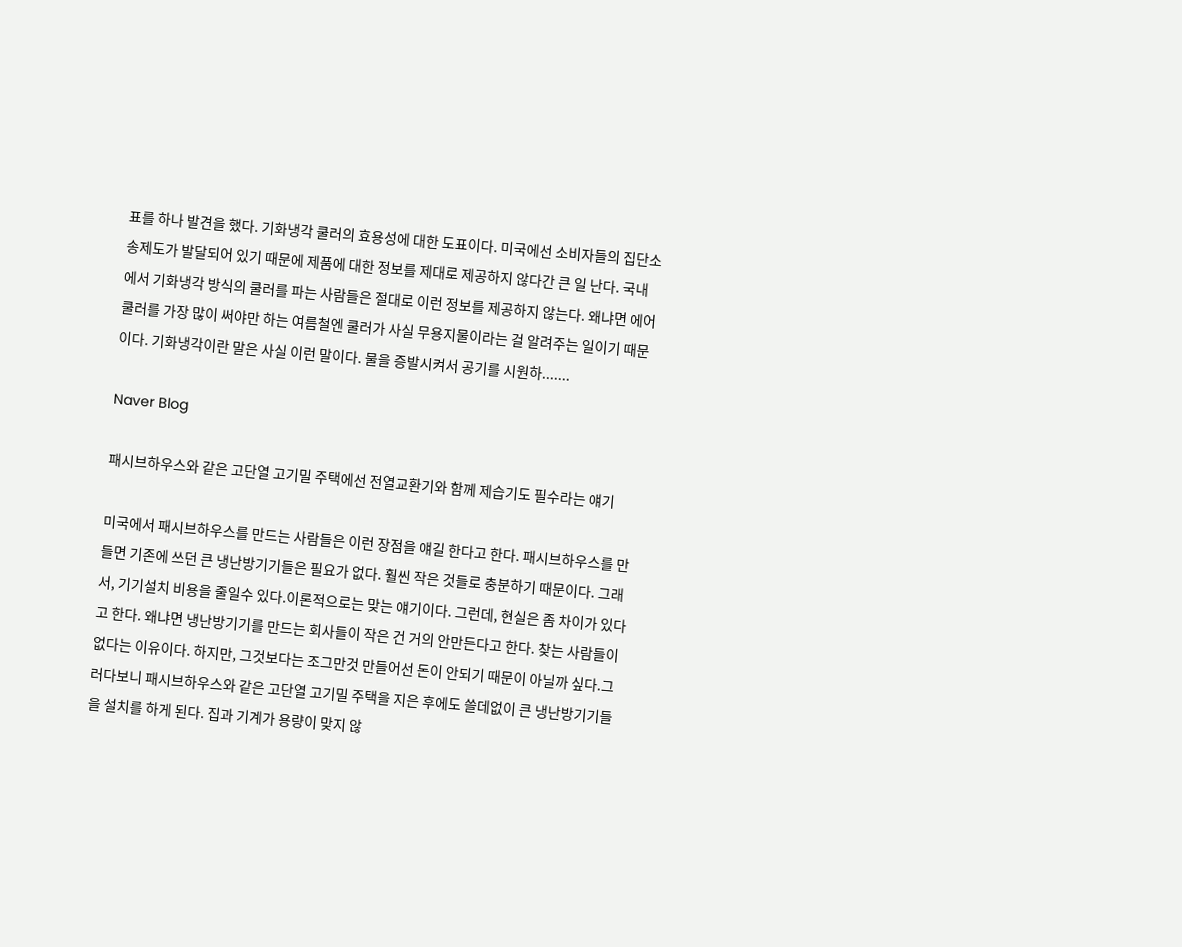표를 하나 발견을 했다. 기화냉각 쿨러의 효용성에 대한 도표이다. 미국에선 소비자들의 집단소송제도가 발달되어 있기 때문에 제품에 대한 정보를 제대로 제공하지 않다간 큰 일 난다. 국내에서 기화냉각 방식의 쿨러를 파는 사람들은 절대로 이런 정보를 제공하지 않는다. 왜냐면 에어쿨러를 가장 많이 써야만 하는 여름철엔 쿨러가 사실 무용지물이라는 걸 알려주는 일이기 때문이다. 기화냉각이란 말은 사실 이런 말이다. 물을 증발시켜서 공기를 시원하.......

Naver Blog

패시브하우스와 같은 고단열 고기밀 주택에선 전열교환기와 함께 제습기도 필수라는 얘기

미국에서 패시브하우스를 만드는 사람들은 이런 장점을 얘길 한다고 한다. 패시브하우스를 만들면 기존에 쓰던 큰 냉난방기기들은 필요가 없다. 훨씬 작은 것들로 충분하기 때문이다. 그래서, 기기설치 비용을 줄일수 있다.이론적으로는 맞는 얘기이다. 그런데, 현실은 좀 차이가 있다고 한다. 왜냐면 냉난방기기를 만드는 회사들이 작은 건 거의 안만든다고 한다. 찾는 사람들이 없다는 이유이다. 하지만, 그것보다는 조그만것 만들어선 돈이 안되기 때문이 아닐까 싶다.그러다보니 패시브하우스와 같은 고단열 고기밀 주택을 지은 후에도 쓸데없이 큰 냉난방기기들을 설치를 하게 된다. 집과 기계가 용량이 맞지 않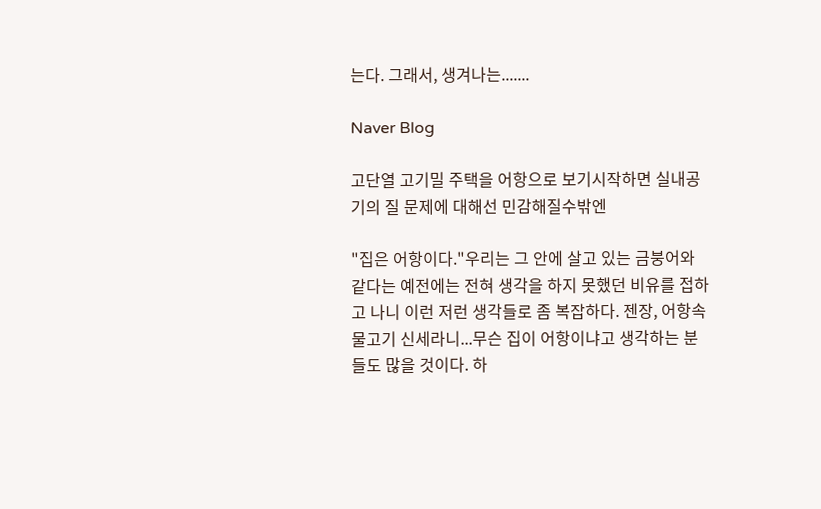는다. 그래서, 생겨나는.......

Naver Blog

고단열 고기밀 주택을 어항으로 보기시작하면 실내공기의 질 문제에 대해선 민감해질수밖엔

"집은 어항이다."우리는 그 안에 살고 있는 금붕어와 같다는 예전에는 전혀 생각을 하지 못했던 비유를 접하고 나니 이런 저런 생각들로 좀 복잡하다. 젠장, 어항속 물고기 신세라니...무슨 집이 어항이냐고 생각하는 분들도 많을 것이다. 하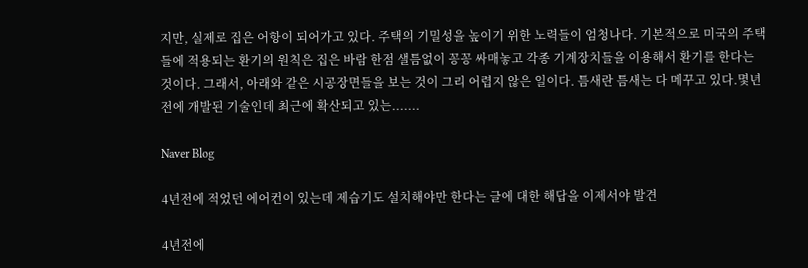지만, 실제로 집은 어항이 되어가고 있다. 주택의 기밀성을 높이기 위한 노력들이 엄청나다. 기본적으로 미국의 주택들에 적용되는 환기의 원칙은 집은 바람 한점 샐틈없이 꽁꽁 싸매놓고 각종 기계장치들을 이용해서 환기를 한다는 것이다. 그래서, 아래와 같은 시공장면들을 보는 것이 그리 어렵지 않은 일이다. 틈새란 틈새는 다 메꾸고 있다.몇년전에 개발된 기술인데 최근에 확산되고 있는.......

Naver Blog

4년전에 적었던 에어컨이 있는데 제습기도 설치해야만 한다는 글에 대한 해답을 이제서야 발견

4년전에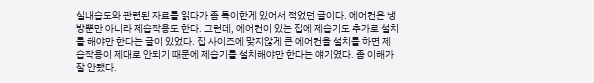실내습도와 관련된 자료를 읽다가 좀 특이한게 있어서 적었던 글이다. 에어컨은 냉방뿐만 아니라 제습작용도 한다. 그런데, 에어컨이 있는 집에 제습기도 추가로 설치를 해야만 한다는 글이 있었다. 집 사이즈에 맞지않게 큰 에어컨을 설치를 하면 제습작용이 제대로 안되기 때문에 제습기를 설치해야만 한다는 얘기였다. 좀 이해가 잘 안됐다.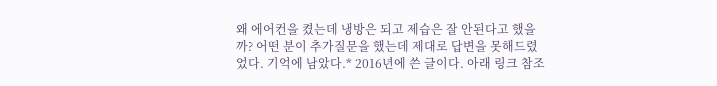왜 에어컨을 켰는데 냉방은 되고 제습은 잘 안된다고 했을까? 어떤 분이 추가질문을 했는데 제대로 답변을 못해드렸었다. 기억에 남았다.* 2016년에 쓴 글이다. 아래 링크 참조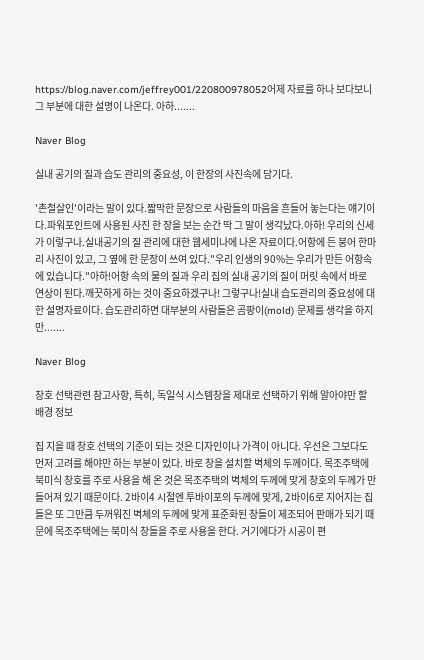https://blog.naver.com/jeffrey001/220800978052어제 자료를 하나 보다보니 그 부분에 대한 설명이 나온다. 아하.......

Naver Blog

실내 공기의 질과 습도 관리의 중요성, 이 한장의 사진속에 담기다.

'촌철살인'이라는 말이 있다.짧막한 문장으로 사람들의 마음을 흔들어 놓는다는 얘기이다.파워포인트에 사용된 사진 한 장을 보는 순간 딱 그 말이 생각났다.아하! 우리의 신세가 이렇구나.실내공기의 질 관리에 대한 웹세미나에 나온 자료이다.어항에 든 붕어 한마리 사진이 있고, 그 옆에 한 문장이 쓰여 있다."우리 인생의 90%는 우리가 만든 어항속에 있습니다."아하!어항 속의 물의 질과 우리 집의 실내 공기의 질이 머릿 속에서 바로 연상이 된다.깨끗하게 하는 것이 중요하겠구나! 그렇구나!실내 습도관리의 중요성에 대한 설명자료이다. 습도관리하면 대부분의 사람들은 곰팡이(mold) 문제를 생각을 하지만.......

Naver Blog

창호 선택관련 참고사항, 특히, 독일식 시스템창을 제대로 선택하기 위해 알아야만 할 배경 정보

집 지을 때 창호 선택의 기준이 되는 것은 디자인이나 가격이 아니다. 우선은 그보다도 먼저 고려를 해야만 하는 부분이 있다. 바로 창을 설치할 벽체의 두께이다. 목조주택에 북미식 창호를 주로 사용을 해 온 것은 목조주택의 벽체의 두께에 맞게 창호의 두께가 만들어져 있기 때문이다. 2바이4 시절엔 투바이포의 두께에 맞게, 2바이6로 지어지는 집들은 또 그만큼 두꺼워진 벽체의 두께에 맞게 표준화된 창들이 제조되어 판매가 되기 때문에 목조주택에는 북미식 창들을 주로 사용을 한다. 거기에다가 시공이 편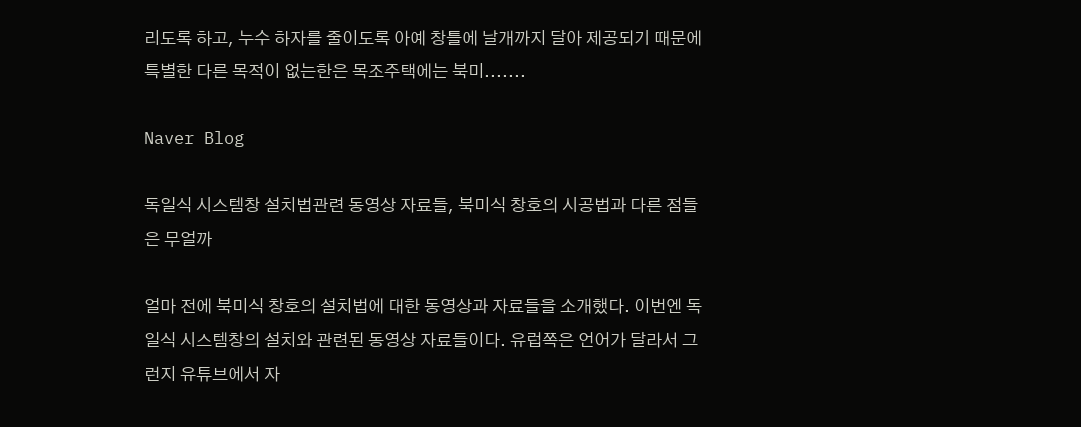리도록 하고, 누수 하자를 줄이도록 아예 창틀에 날개까지 달아 제공되기 때문에 특별한 다른 목적이 없는한은 목조주택에는 북미.......

Naver Blog

독일식 시스템창 설치법관련 동영상 자료들, 북미식 창호의 시공법과 다른 점들은 무얼까

얼마 전에 북미식 창호의 설치법에 대한 동영상과 자료들을 소개했다. 이번엔 독일식 시스템창의 설치와 관련된 동영상 자료들이다. 유럽쪽은 언어가 달라서 그런지 유튜브에서 자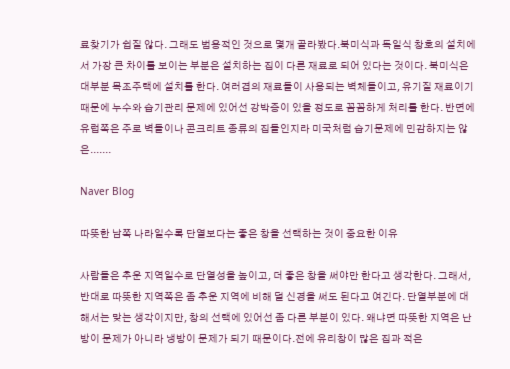료찾기가 쉽질 않다. 그래도 범용적인 것으로 몇개 골라봤다.북미식과 독일식 창호의 설치에서 가장 큰 차이를 보이는 부분은 설치하는 집이 다른 재료로 되어 있다는 것이다. 북미식은 대부분 목조주택에 설치를 한다. 여러겹의 재료들이 사용되는 벽체들이고, 유기질 재료이기 때문에 누수와 습기관리 문제에 있어선 강박증이 있을 정도로 꼼꼼하게 처리를 한다. 반면에 유럽쪽은 주로 벽돌이나 콘크리트 종류의 집들인지라 미국처럼 습기문제에 민감하지는 않은.......

Naver Blog

따뜻한 남쪽 나라일수록 단열보다는 좋은 창을 선택하는 것이 중요한 이유

사람들은 추운 지역일수로 단열성을 높이고, 더 좋은 창을 써야만 한다고 생각한다. 그래서, 반대로 따뜻한 지역쪽은 좀 추운 지역에 비해 덜 신경을 써도 된다고 여긴다. 단열부분에 대해서는 맞는 생각이지만, 창의 선택에 있어선 좀 다른 부분이 있다. 왜냐면 따뜻한 지역은 난방이 문제가 아니라 냉방이 문제가 되기 때문이다.전에 유리창이 많은 집과 적은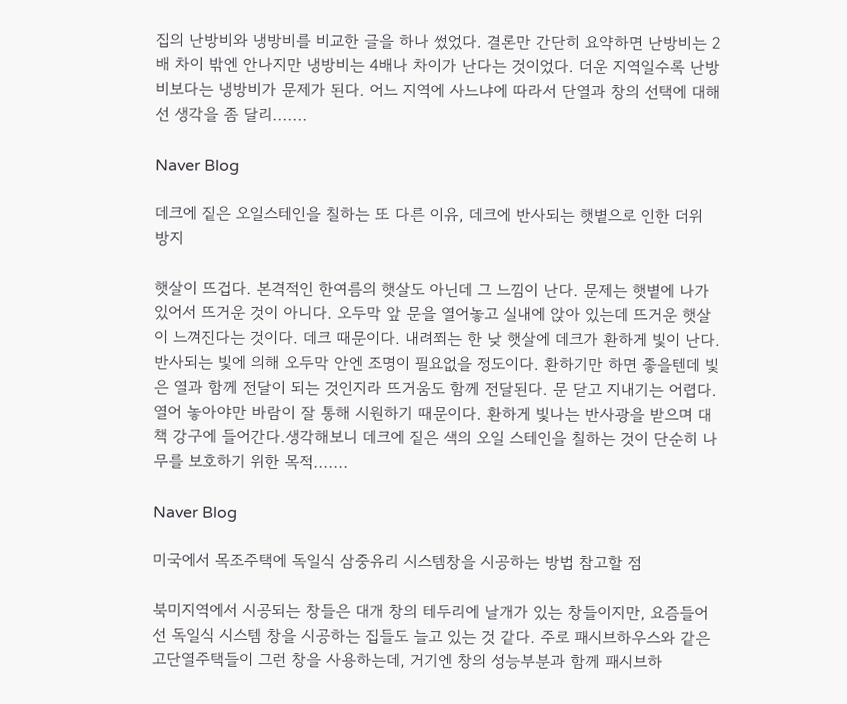집의 난방비와 냉방비를 비교한 글을 하나 썼었다. 결론만 간단히 요약하면 난방비는 2배 차이 밖엔 안나지만 냉방비는 4배나 차이가 난다는 것이었다. 더운 지역일수록 난방비보다는 냉방비가 문제가 된다. 어느 지역에 사느냐에 따라서 단열과 창의 선택에 대해선 생각을 좀 달리.......

Naver Blog

데크에 짙은 오일스테인을 칠하는 또 다른 이유, 데크에 반사되는 햇볕으로 인한 더위 방지

햇살이 뜨겁다. 본격적인 한여름의 햇살도 아닌데 그 느낌이 난다. 문제는 햇볕에 나가 있어서 뜨거운 것이 아니다. 오두막 앞 문을 열어놓고 실내에 앉아 있는데 뜨거운 햇살이 느껴진다는 것이다. 데크 때문이다. 내려쬐는 한 낮 햇살에 데크가 환하게 빛이 난다. 반사되는 빛에 의해 오두막 안엔 조명이 필요없을 정도이다. 환하기만 하면 좋을텐데 빛은 열과 함께 전달이 되는 것인지라 뜨거움도 함께 전달된다. 문 닫고 지내기는 어렵다. 열어 놓아야만 바람이 잘 통해 시원하기 때문이다. 환하게 빛나는 반사광을 받으며 대책 강구에 들어간다.생각해보니 데크에 짙은 색의 오일 스테인을 칠하는 것이 단순히 나무를 보호하기 위한 목적.......

Naver Blog

미국에서 목조주택에 독일식 삼중유리 시스템창을 시공하는 방법 참고할 점

북미지역에서 시공되는 창들은 대개 창의 테두리에 날개가 있는 창들이지만, 요즘들어선 독일식 시스템 창을 시공하는 집들도 늘고 있는 것 같다. 주로 패시브하우스와 같은 고단열주택들이 그런 창을 사용하는데, 거기엔 창의 성능부분과 함께 패시브하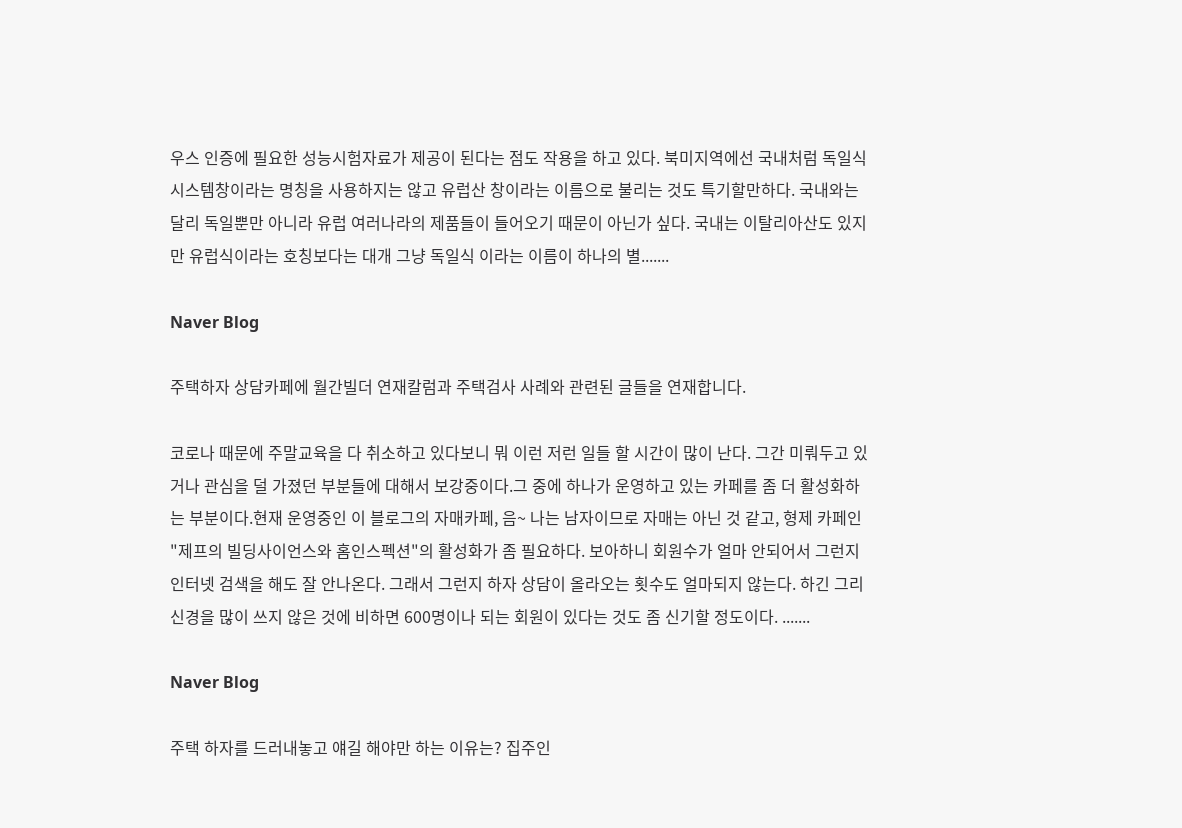우스 인증에 필요한 성능시험자료가 제공이 된다는 점도 작용을 하고 있다. 북미지역에선 국내처럼 독일식 시스템창이라는 명칭을 사용하지는 않고 유럽산 창이라는 이름으로 불리는 것도 특기할만하다. 국내와는 달리 독일뿐만 아니라 유럽 여러나라의 제품들이 들어오기 때문이 아닌가 싶다. 국내는 이탈리아산도 있지만 유럽식이라는 호칭보다는 대개 그냥 독일식 이라는 이름이 하나의 별.......

Naver Blog

주택하자 상담카페에 월간빌더 연재칼럼과 주택검사 사례와 관련된 글들을 연재합니다.

코로나 때문에 주말교육을 다 취소하고 있다보니 뭐 이런 저런 일들 할 시간이 많이 난다. 그간 미뤄두고 있거나 관심을 덜 가졌던 부분들에 대해서 보강중이다.그 중에 하나가 운영하고 있는 카페를 좀 더 활성화하는 부분이다.현재 운영중인 이 블로그의 자매카페, 음~ 나는 남자이므로 자매는 아닌 것 같고, 형제 카페인 "제프의 빌딩사이언스와 홈인스펙션"의 활성화가 좀 필요하다. 보아하니 회원수가 얼마 안되어서 그런지 인터넷 검색을 해도 잘 안나온다. 그래서 그런지 하자 상담이 올라오는 횟수도 얼마되지 않는다. 하긴 그리 신경을 많이 쓰지 않은 것에 비하면 600명이나 되는 회원이 있다는 것도 좀 신기할 정도이다. .......

Naver Blog

주택 하자를 드러내놓고 얘길 해야만 하는 이유는? 집주인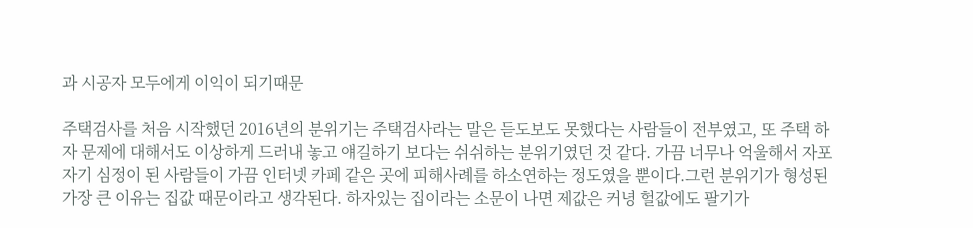과 시공자 모두에게 이익이 되기때문

주택검사를 처음 시작했던 2016년의 분위기는 주택검사라는 말은 듣도보도 못했다는 사람들이 전부였고, 또 주택 하자 문제에 대해서도 이상하게 드러내 놓고 얘길하기 보다는 쉬쉬하는 분위기였던 것 같다. 가끔 너무나 억울해서 자포자기 심정이 된 사람들이 가끔 인터넷 카페 같은 곳에 피해사례를 하소연하는 정도였을 뿐이다.그런 분위기가 형성된 가장 큰 이유는 집값 때문이라고 생각된다. 하자있는 집이라는 소문이 나면 제값은 커녕 헐값에도 팔기가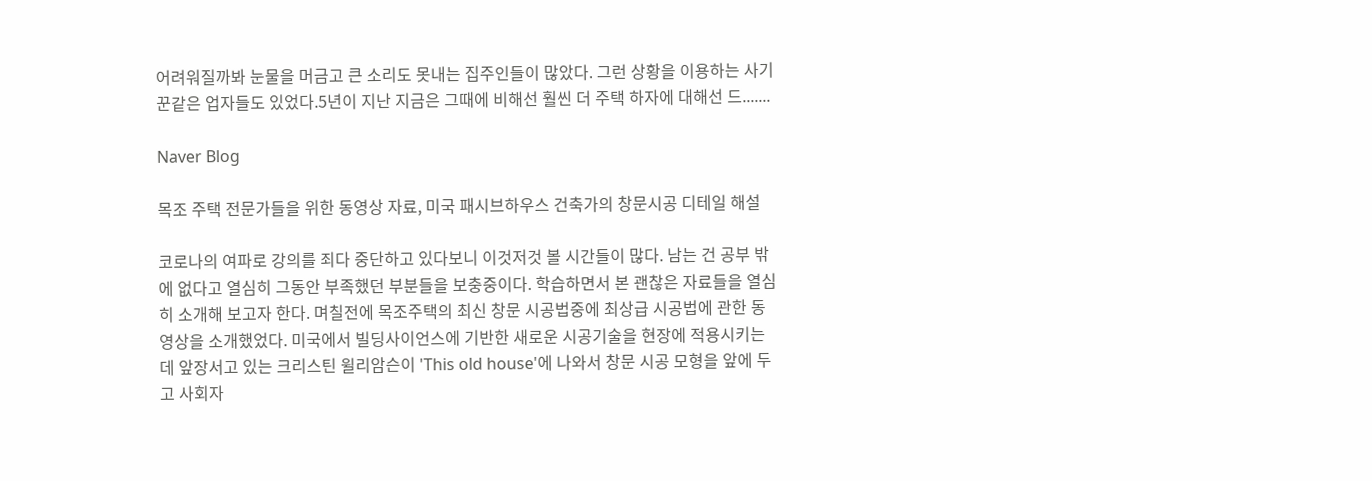어려워질까봐 눈물을 머금고 큰 소리도 못내는 집주인들이 많았다. 그런 상황을 이용하는 사기꾼같은 업자들도 있었다.5년이 지난 지금은 그때에 비해선 훨씬 더 주택 하자에 대해선 드.......

Naver Blog

목조 주택 전문가들을 위한 동영상 자료, 미국 패시브하우스 건축가의 창문시공 디테일 해설

코로나의 여파로 강의를 죄다 중단하고 있다보니 이것저것 볼 시간들이 많다. 남는 건 공부 밖에 없다고 열심히 그동안 부족했던 부분들을 보충중이다. 학습하면서 본 괜찮은 자료들을 열심히 소개해 보고자 한다. 며칠전에 목조주택의 최신 창문 시공법중에 최상급 시공법에 관한 동영상을 소개했었다. 미국에서 빌딩사이언스에 기반한 새로운 시공기술을 현장에 적용시키는데 앞장서고 있는 크리스틴 윌리암슨이 'This old house'에 나와서 창문 시공 모형을 앞에 두고 사회자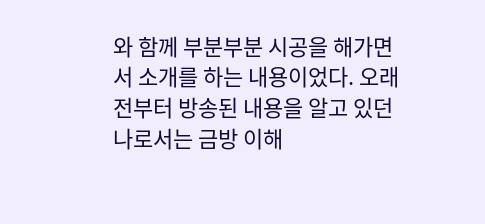와 함께 부분부분 시공을 해가면서 소개를 하는 내용이었다. 오래전부터 방송된 내용을 알고 있던 나로서는 금방 이해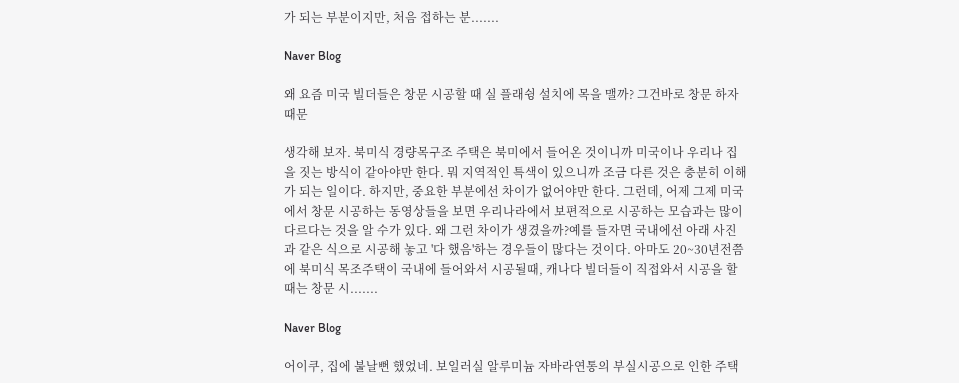가 되는 부분이지만, 처음 접하는 분.......

Naver Blog

왜 요즘 미국 빌더들은 창문 시공할 때 실 플래슁 설치에 목을 맬까? 그건바로 창문 하자때문

생각해 보자. 북미식 경량목구조 주택은 북미에서 들어온 것이니까 미국이나 우리나 집을 짓는 방식이 같아야만 한다. 뭐 지역적인 특색이 있으니까 조금 다른 것은 충분히 이해가 되는 일이다. 하지만, 중요한 부분에선 차이가 없어야만 한다. 그런데, 어제 그제 미국에서 창문 시공하는 동영상들을 보면 우리나라에서 보편적으로 시공하는 모습과는 많이 다르다는 것을 알 수가 있다. 왜 그런 차이가 생겼을까?예를 들자면 국내에선 아래 사진과 같은 식으로 시공해 놓고 '다 했음'하는 경우들이 많다는 것이다. 아마도 20~30년전쯤에 북미식 목조주택이 국내에 들어와서 시공될때, 캐나다 빌더들이 직접와서 시공을 할때는 창문 시.......

Naver Blog

어이쿠, 집에 불날뻔 했었네. 보일러실 알루미늄 자바라연통의 부실시공으로 인한 주택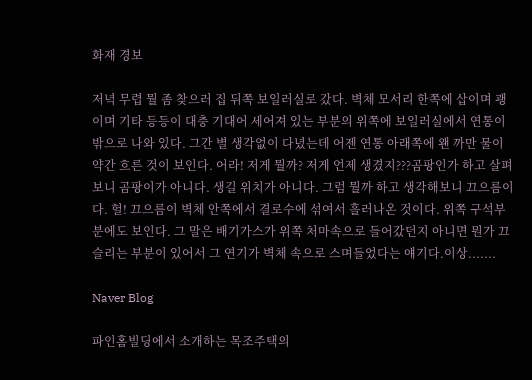화재 경보

저녁 무렵 뭘 좀 찾으러 집 뒤쪽 보일러실로 갔다. 벽체 모서리 한쪽에 삽이며 괭이며 기타 등등이 대충 기대어 세어져 있는 부분의 위쪽에 보일러실에서 연통이 밖으로 나와 있다. 그간 별 생각없이 다녔는데 어젠 연통 아래쪽에 왠 까만 물이 약간 흐른 것이 보인다. 어라! 저게 뭘까? 저게 언제 생겼지???곰팡인가 하고 살펴보니 곰팡이가 아니다. 생길 위치가 아니다. 그럼 뭘까 하고 생각해보니 끄으름이다. 헐! 끄으름이 벽체 안쪽에서 결로수에 섞여서 흘러나온 것이다. 위쪽 구석부분에도 보인다. 그 말은 배기가스가 위쪽 처마속으로 들어갔던지 아니면 뭔가 끄슬리는 부분이 있어서 그 연기가 벽체 속으로 스며들었다는 얘기다.이상.......

Naver Blog

파인홈빌딩에서 소개하는 목조주택의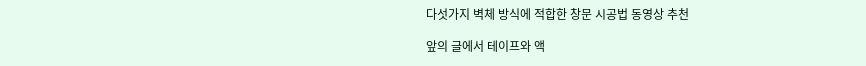다섯가지 벽체 방식에 적합한 창문 시공법 동영상 추천

앞의 글에서 테이프와 액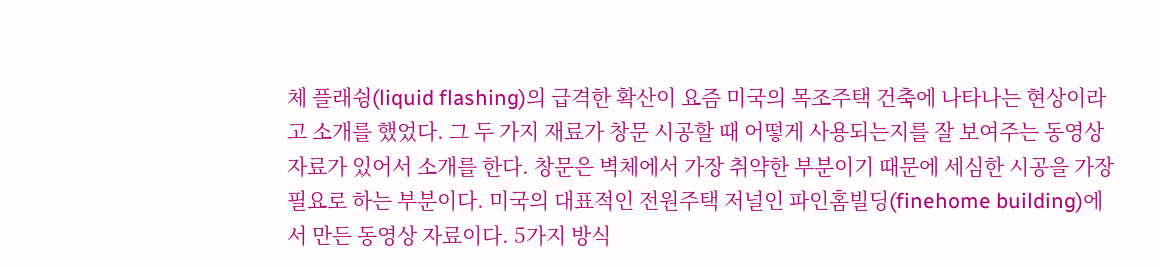체 플래슁(liquid flashing)의 급격한 확산이 요즘 미국의 목조주택 건축에 나타나는 현상이라고 소개를 했었다. 그 두 가지 재료가 창문 시공할 때 어떻게 사용되는지를 잘 보여주는 동영상 자료가 있어서 소개를 한다. 창문은 벽체에서 가장 취약한 부분이기 때문에 세심한 시공을 가장 필요로 하는 부분이다. 미국의 대표적인 전원주택 저널인 파인홈빌딩(finehome building)에서 만든 동영상 자료이다. 5가지 방식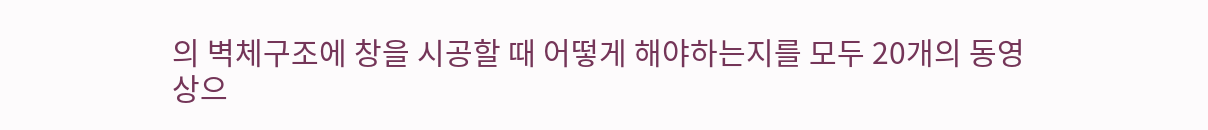의 벽체구조에 창을 시공할 때 어떻게 해야하는지를 모두 20개의 동영상으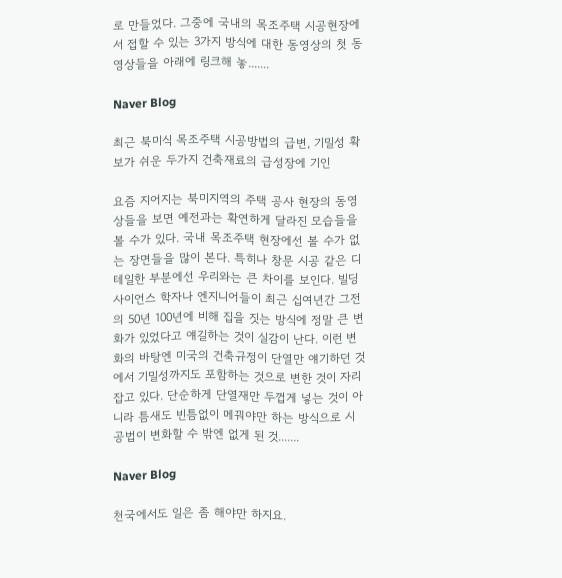로 만들었다. 그중에 국내의 목조주택 시공현장에서 접할 수 있는 3가지 방식에 대한 동영상의 첫 동영상들을 아래에 링크해 놓.......

Naver Blog

최근 북미식 목조주택 시공방법의 급변, 기밀성 확보가 쉬운 두가지 건축재료의 급성장에 기인

요즘 지어지는 북미지역의 주택 공사 현장의 동영상들을 보면 예전과는 확연하게 달라진 모습들을 볼 수가 있다. 국내 목조주택 현장에선 볼 수가 없는 장면들을 많이 본다. 특히나 창문 시공 같은 디테일한 부분에선 우리와는 큰 차이를 보인다. 빌딩사이언스 학자나 엔지니어들이 최근 십여년간 그전의 50년 100년에 비해 집을 짓는 방식에 정말 큰 변화가 있었다고 얘길하는 것이 실감이 난다. 이런 변화의 바탕엔 미국의 건축규정이 단열만 얘기하던 것에서 기밀성까지도 포함하는 것으로 변한 것이 자리잡고 있다. 단순하게 단열재만 두껍게 넣는 것이 아니라 틈새도 빈틈없이 메꿔야만 하는 방식으로 시공법이 변화할 수 밖엔 없게 된 것.......

Naver Blog

천국에서도 일은 좀 해야만 하지요.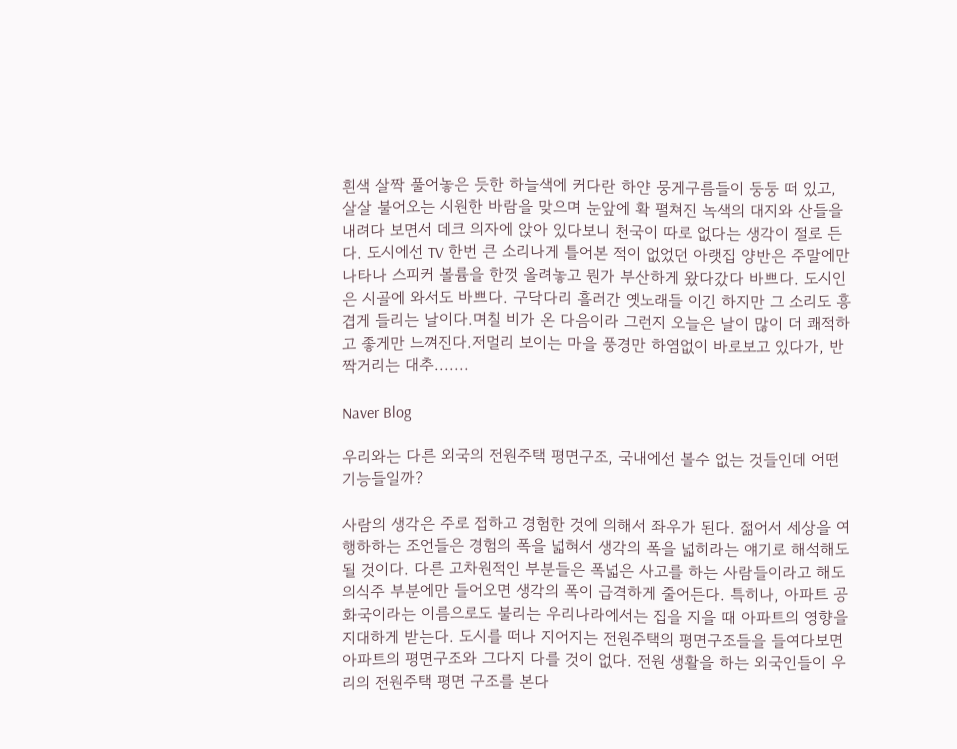흰색 살짝 풀어놓은 듯한 하늘색에 커다란 하얀 뭉게구름들이 둥둥 떠 있고, 살살 불어오는 시원한 바람을 맞으며 눈앞에 확 펼쳐진 녹색의 대지와 산들을 내려다 보면서 데크 의자에 앉아 있다보니 천국이 따로 없다는 생각이 절로 든다. 도시에선 TV 한번 큰 소리나게 틀어본 적이 없었던 아랫집 양반은 주말에만 나타나 스피커 볼륨을 한껏 올려놓고 뭔가 부산하게 왔다갔다 바쁘다. 도시인은 시골에 와서도 바쁘다. 구닥다리 흘러간 옛노래들 이긴 하지만 그 소리도 흥겹게 들리는 날이다.며칠 비가 온 다음이라 그런지 오늘은 날이 많이 더 쾌적하고 좋게만 느껴진다.저멀리 보이는 마을 풍경만 하염없이 바로보고 있다가, 반짝거리는 대추.......

Naver Blog

우리와는 다른 외국의 전원주택 평면구조, 국내에선 볼수 없는 것들인데 어떤 기능들일까?

사람의 생각은 주로 접하고 경험한 것에 의해서 좌우가 된다. 젊어서 세상을 여행하하는 조언들은 경험의 폭을 넓혀서 생각의 폭을 넓히라는 얘기로 해석해도 될 것이다. 다른 고차원적인 부분들은 폭넓은 사고를 하는 사람들이라고 해도 의식주 부분에만 들어오면 생각의 폭이 급격하게 줄어든다. 특히나, 아파트 공화국이라는 이름으로도 불리는 우리나라에서는 집을 지을 때 아파트의 영향을 지대하게 받는다. 도시를 떠나 지어지는 전원주택의 평면구조들을 들여다보면 아파트의 평면구조와 그다지 다를 것이 없다. 전원 생활을 하는 외국인들이 우리의 전원주택 평면 구조를 본다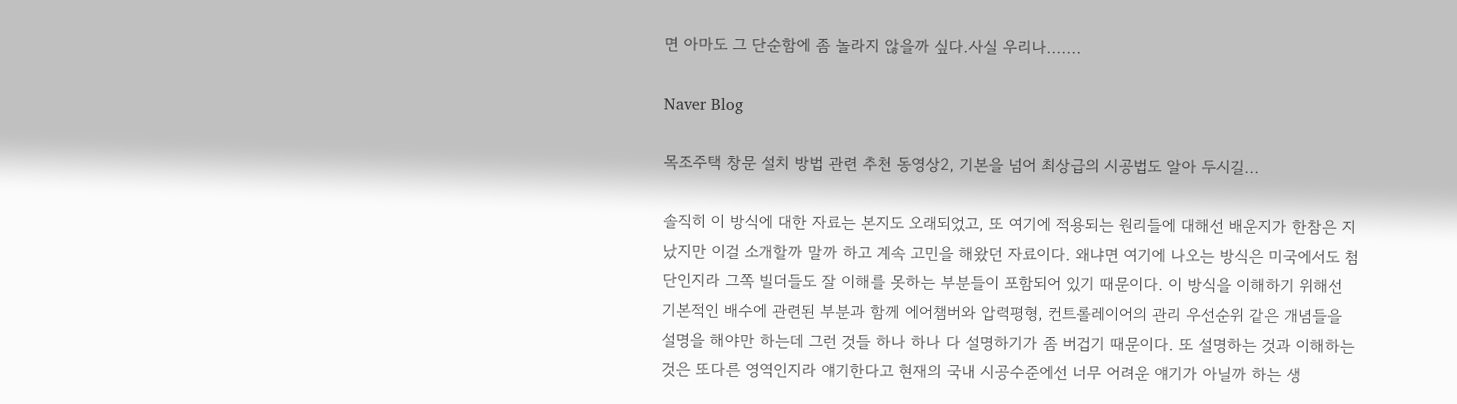면 아마도 그 단순함에 좀 놀라지 않을까 싶다.사실 우리나.......

Naver Blog

목조주택 창문 설치 방법 관련 추천 동영상2, 기본을 넘어 최상급의 시공법도 알아 두시길...

솔직히 이 방식에 대한 자료는 본지도 오래되었고, 또 여기에 적용되는 원리들에 대해선 배운지가 한참은 지났지만 이걸 소개할까 말까 하고 계속 고민을 해왔던 자료이다. 왜냐면 여기에 나오는 방식은 미국에서도 첨단인지라 그쪽 빌더들도 잘 이해를 못하는 부분들이 포함되어 있기 때문이다. 이 방식을 이해하기 위해선 기본적인 배수에 관련된 부분과 함께 에어챔버와 압력평형, 컨트롤레이어의 관리 우선순위 같은 개념들을 설명을 해야만 하는데 그런 것들 하나 하나 다 설명하기가 좀 버겁기 때문이다. 또 설명하는 것과 이해하는 것은 또다른 영역인지라 얘기한다고 현재의 국내 시공수준에선 너무 어려운 얘기가 아닐까 하는 생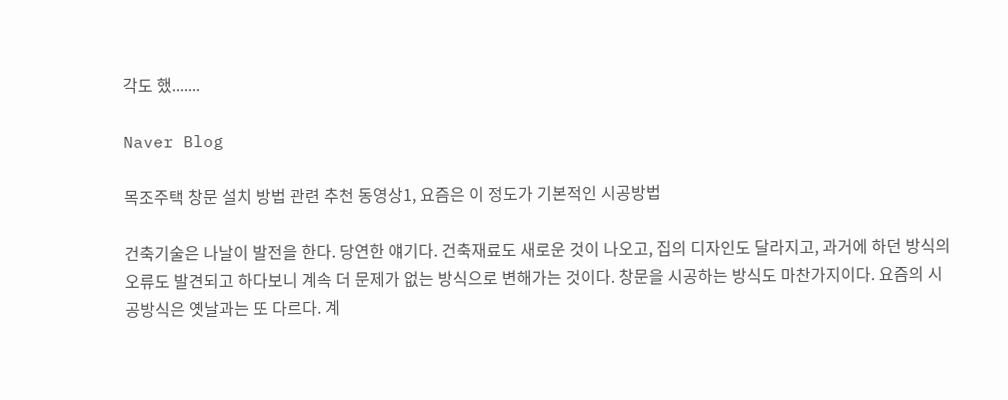각도 했.......

Naver Blog

목조주택 창문 설치 방법 관련 추천 동영상1, 요즘은 이 정도가 기본적인 시공방법

건축기술은 나날이 발전을 한다. 당연한 얘기다. 건축재료도 새로운 것이 나오고, 집의 디자인도 달라지고, 과거에 하던 방식의 오류도 발견되고 하다보니 계속 더 문제가 없는 방식으로 변해가는 것이다. 창문을 시공하는 방식도 마찬가지이다. 요즘의 시공방식은 옛날과는 또 다르다. 계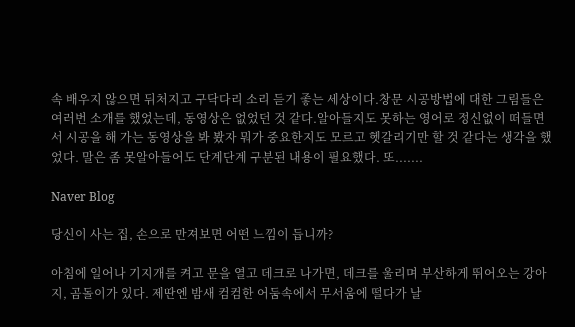속 배우지 않으면 뒤처지고 구닥다리 소리 듣기 좋는 세상이다.창문 시공방법에 대한 그림들은 여러번 소개를 했었는데, 동영상은 없었던 것 같다.알아들지도 못하는 영어로 정신없이 떠들면서 시공을 해 가는 동영상을 봐 봤자 뭐가 중요한지도 모르고 헷갈리기만 할 것 같다는 생각을 했었다. 말은 좀 못알아들어도 단계단계 구분된 내용이 필요했다. 또.......

Naver Blog

당신이 사는 집, 손으로 만져보면 어떤 느낌이 듭니까?

아침에 일어나 기지개를 켜고 문을 열고 데크로 나가면, 데크를 울리며 부산하게 뛰어오는 강아지, 곰돌이가 있다. 제딴엔 밤새 컴컴한 어둠속에서 무서움에 떨다가 날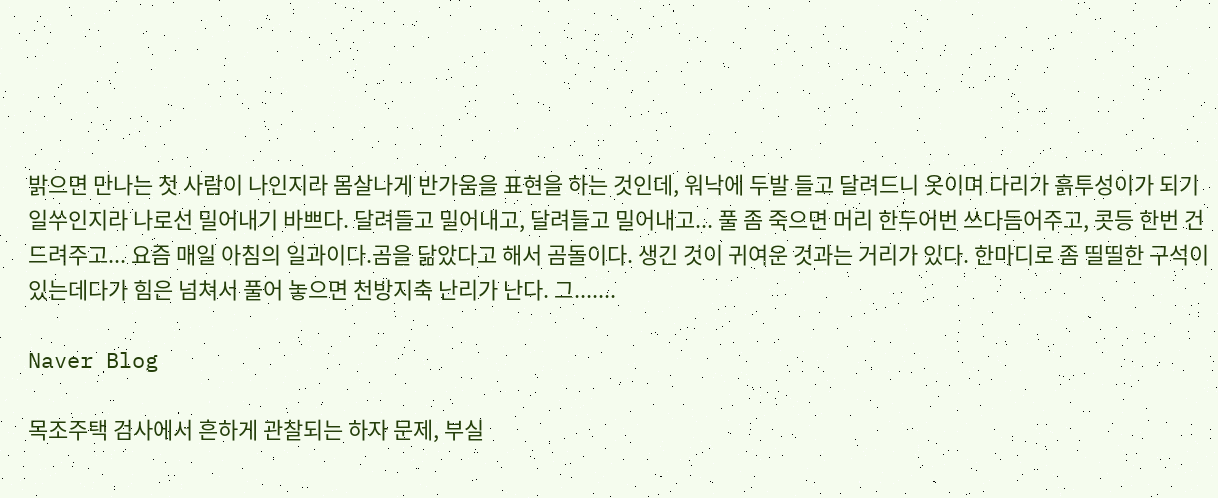밝으면 만나는 첫 사람이 나인지라 몸살나게 반가움을 표현을 하는 것인데, 워낙에 두발 들고 달려드니 옷이며 다리가 흙투성이가 되기 일쑤인지라 나로선 밀어내기 바쁘다. 달려들고 밀어내고, 달려들고 밀어내고... 풀 좀 죽으면 머리 한두어번 쓰다듬어주고, 콧등 한번 건드려주고... 요즘 매일 아침의 일과이다.곰을 닮았다고 해서 곰돌이다. 생긴 것이 귀여운 것과는 거리가 있다. 한마디로 좀 띨띨한 구석이 있는데다가 힘은 넘쳐서 풀어 놓으면 천방지축 난리가 난다. 그.......

Naver Blog

목조주택 검사에서 흔하게 관찰되는 하자 문제, 부실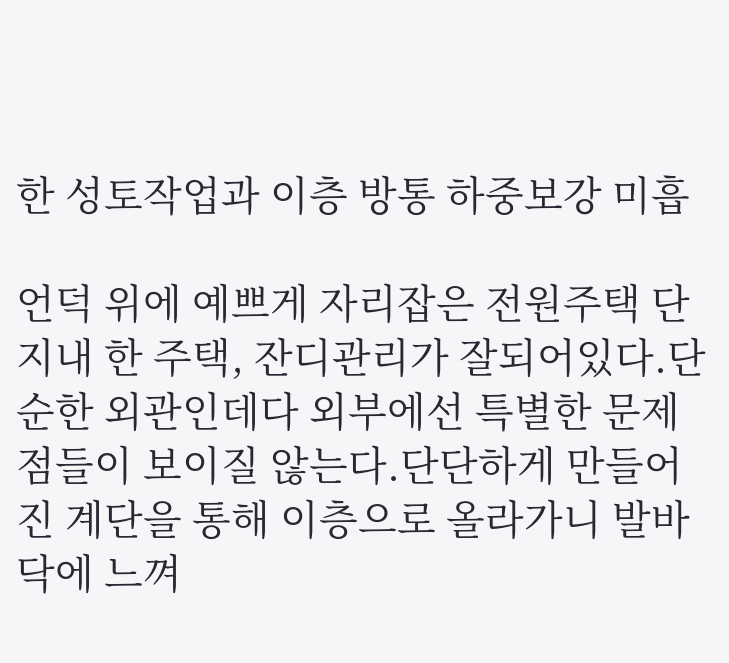한 성토작업과 이층 방통 하중보강 미흡

언덕 위에 예쁘게 자리잡은 전원주택 단지내 한 주택, 잔디관리가 잘되어있다.단순한 외관인데다 외부에선 특별한 문제점들이 보이질 않는다.단단하게 만들어진 계단을 통해 이층으로 올라가니 발바닥에 느껴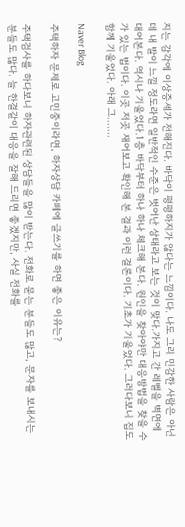지는 감각에 이상증세가 전해진다. 바닥이 평평하지가 않다는 느낌이다. 나도 그리 민감한 사람은 아닌데 내 발이 느낄 정도라면 일반적인 수준은 벗어난 상태라고 보는 것이 맞다.가지고 간 레벨을 벽면에 대어본다. 역시나 기울었다.1층 바닥부터 하나 하나 체크해 본다. 원인을 찾아야만 대응방법을 찾을 수가 있는 법이다. 이곳 저곳 재어보고 확인해 본 결과 이런 결론이다. 기초가 기울었다. 그러다보니 집도 함께 기울었다. 아래 그.......

Naver Blog

주택하자 문제로 고민중이라면, 하자상담 카페에 글쓰기를 하면 좋은 이유는?

주택검사를 하다보니 하자관련된 상담들을 많이 받는다. 전화로 묻는 분들도 많고, 문자를 보내시는 분들도 많다. 늘 한결같이 대응을 잘해 드리면 좋겠지만, 사실 전화를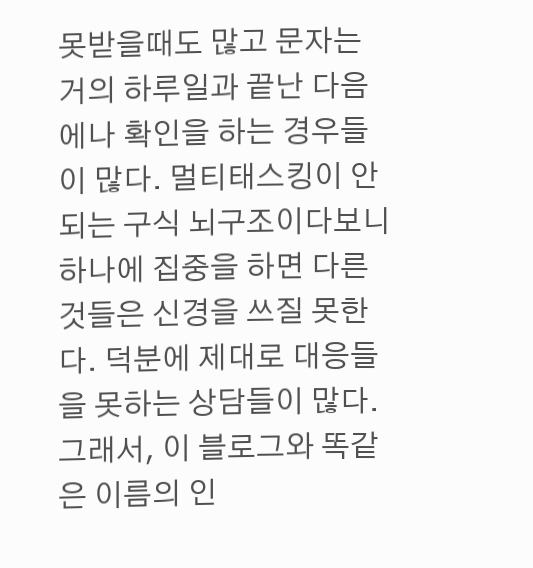못받을때도 많고 문자는 거의 하루일과 끝난 다음에나 확인을 하는 경우들이 많다. 멀티태스킹이 안되는 구식 뇌구조이다보니 하나에 집중을 하면 다른 것들은 신경을 쓰질 못한다. 덕분에 제대로 대응들을 못하는 상담들이 많다. 그래서, 이 블로그와 똑같은 이름의 인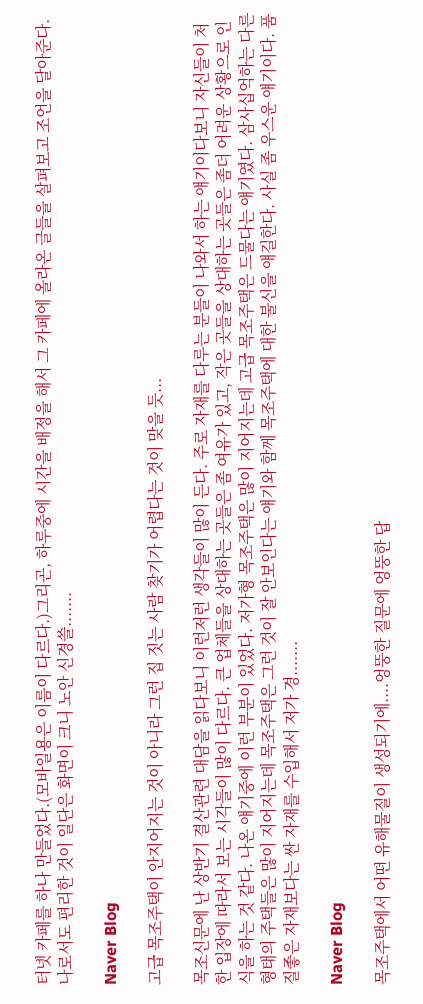터넷 카페를 하나 만들었다.(모바일용은 이름이 다르다.)그리곤, 하루중에 시간을 배정을 해서 그 카페에 올라온 글들을 살펴보고 조언을 달아준다. 나로서도 편리한 것이 일단은 화면이 크니 노안 신경쓸.......

Naver Blog

고급 목조주택이 안지어지는 것이 아니라 그런 집 짓는 사람 찾기가 어렵다는 것이 맞을 듯...

목조신문에 난 상반기 결산관련 대담을 읽다보니 이런저런 생각들이 많이 든다. 주로 자재를 다루는 분들이 나와서 하는 얘기이다보니 자신들이 처한 입장에 따라서 보는 시각들이 많이 다르다. 큰 업체들을 상대하는 곳들은 좀 여유가 있고, 작은 곳들을 상대하는 곳들은 좀더 어려운 상황으로 인식을 하는 것 같다. 나온 얘기중에 이런 부분이 있었다. 저가형 목조주택은 많이 지어지는데 고급 목조주택은 드물다는 얘기였다. 삼사십억하는 다른 형태의 주택들은 많이 지어지는데 목조주택은 그런 것이 잘 안보인다는 얘기와 함께 목조주택에 대한 불신을 얘길한다. 사실 좀 우스운 얘기이다. 품질좋은 자재보다는 싼 자재를 수입해서 저가 경.......

Naver Blog

목조주택에서 어떤 유해물질이 생성되기에....엉뚱한 질문에 엉뚱한 답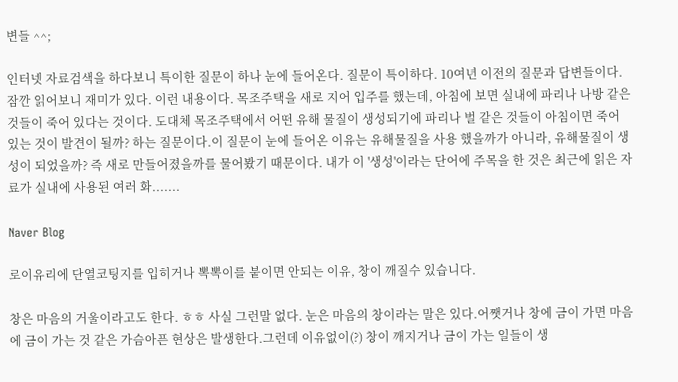변들 ^^;

인터넷 자료검색을 하다보니 특이한 질문이 하나 눈에 들어온다. 질문이 특이하다. 10여년 이전의 질문과 답변들이다. 잠깐 읽어보니 재미가 있다. 이런 내용이다. 목조주택을 새로 지어 입주를 했는데, 아침에 보면 실내에 파리나 나방 같은 것들이 죽어 있다는 것이다. 도대체 목조주택에서 어떤 유해 물질이 생성되기에 파리나 벌 같은 것들이 아침이면 죽어 있는 것이 발견이 될까? 하는 질문이다.이 질문이 눈에 들어온 이유는 유해물질을 사용 했을까가 아니라, 유해물질이 생성이 되었을까? 즉 새로 만들어졌을까를 물어봤기 때문이다. 내가 이 '생성'이라는 단어에 주목을 한 것은 최근에 읽은 자료가 실내에 사용된 여러 화.......

Naver Blog

로이유리에 단열코팅지를 입히거나 뽁뽁이를 붙이면 안되는 이유, 창이 깨질수 있습니다.

창은 마음의 거울이라고도 한다. ㅎㅎ 사실 그런말 없다. 눈은 마음의 창이라는 말은 있다.어쨋거나 창에 금이 가면 마음에 금이 가는 것 같은 가슴아픈 현상은 발생한다.그런데 이유없이(?) 창이 깨지거나 금이 가는 일들이 생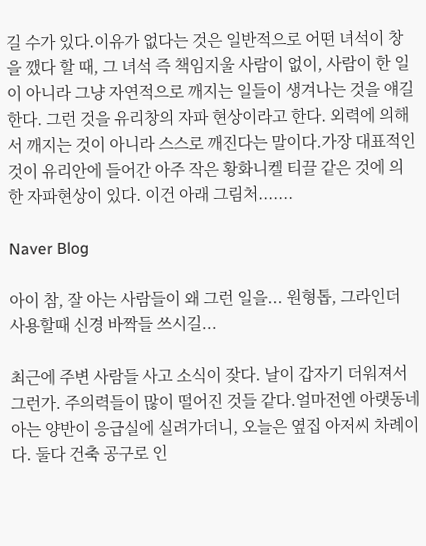길 수가 있다.이유가 없다는 것은 일반적으로 어떤 녀석이 창을 깼다 할 때, 그 녀석 즉 책임지울 사람이 없이, 사람이 한 일이 아니라 그냥 자연적으로 깨지는 일들이 생겨나는 것을 얘길한다. 그런 것을 유리창의 자파 현상이라고 한다. 외력에 의해서 깨지는 것이 아니라 스스로 깨진다는 말이다.가장 대표적인 것이 유리안에 들어간 아주 작은 황화니켈 티끌 같은 것에 의한 자파현상이 있다. 이건 아래 그림처.......

Naver Blog

아이 참, 잘 아는 사람들이 왜 그런 일을... 원형톱, 그라인더 사용할때 신경 바짝들 쓰시길...

최근에 주변 사람들 사고 소식이 잦다. 날이 갑자기 더워져서 그런가. 주의력들이 많이 떨어진 것들 같다.얼마전엔 아랫동네 아는 양반이 응급실에 실려가더니, 오늘은 옆집 아저씨 차례이다. 둘다 건축 공구로 인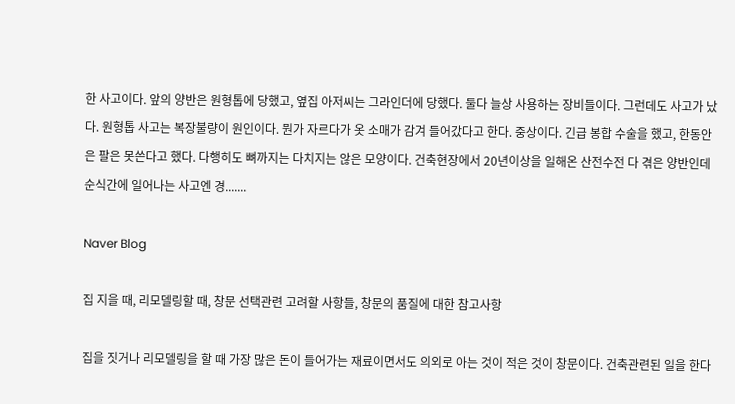한 사고이다. 앞의 양반은 원형톱에 당했고, 옆집 아저씨는 그라인더에 당했다. 둘다 늘상 사용하는 장비들이다. 그런데도 사고가 났다. 원형톱 사고는 복장불량이 원인이다. 뭔가 자르다가 옷 소매가 감겨 들어갔다고 한다. 중상이다. 긴급 봉합 수술을 했고, 한동안은 팔은 못쓴다고 했다. 다행히도 뼈까지는 다치지는 않은 모양이다. 건축현장에서 20년이상을 일해온 산전수전 다 겪은 양반인데 순식간에 일어나는 사고엔 경.......

Naver Blog

집 지을 때, 리모델링할 때, 창문 선택관련 고려할 사항들, 창문의 품질에 대한 참고사항

집을 짓거나 리모델링을 할 때 가장 많은 돈이 들어가는 재료이면서도 의외로 아는 것이 적은 것이 창문이다. 건축관련된 일을 한다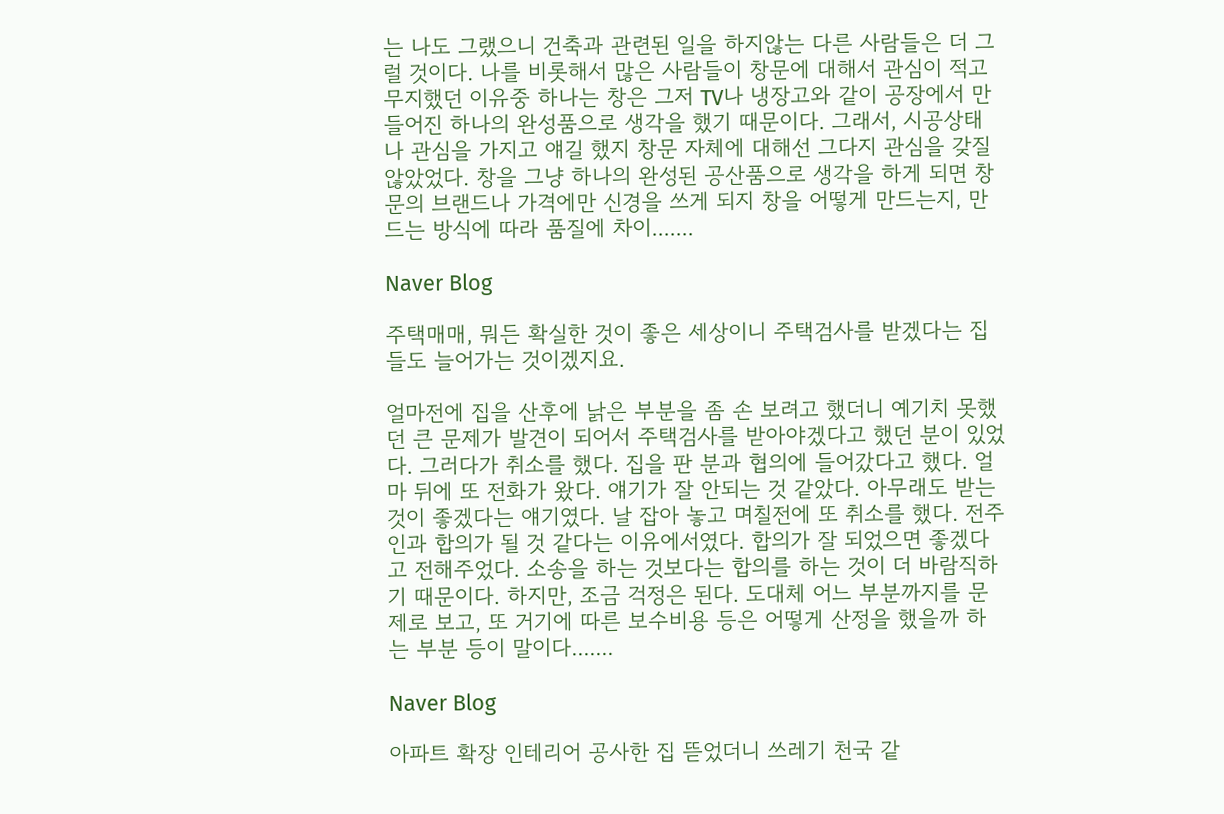는 나도 그랬으니 건축과 관련된 일을 하지않는 다른 사람들은 더 그럴 것이다. 나를 비롯해서 많은 사람들이 창문에 대해서 관심이 적고 무지했던 이유중 하나는 창은 그저 TV나 냉장고와 같이 공장에서 만들어진 하나의 완성품으로 생각을 했기 때문이다. 그래서, 시공상태나 관심을 가지고 얘길 했지 창문 자체에 대해선 그다지 관심을 갖질 않았었다. 창을 그냥 하나의 완성된 공산품으로 생각을 하게 되면 창문의 브랜드나 가격에만 신경을 쓰게 되지 창을 어떻게 만드는지, 만드는 방식에 따라 품질에 차이.......

Naver Blog

주택매매, 뭐든 확실한 것이 좋은 세상이니 주택검사를 받겠다는 집들도 늘어가는 것이겠지요.

얼마전에 집을 산후에 낡은 부분을 좀 손 보려고 했더니 예기치 못했던 큰 문제가 발견이 되어서 주택검사를 받아야겠다고 했던 분이 있었다. 그러다가 취소를 했다. 집을 판 분과 협의에 들어갔다고 했다. 얼마 뒤에 또 전화가 왔다. 얘기가 잘 안되는 것 같았다. 아무래도 받는 것이 좋겠다는 얘기였다. 날 잡아 놓고 며칠전에 또 취소를 했다. 전주인과 합의가 될 것 같다는 이유에서였다. 합의가 잘 되었으면 좋겠다고 전해주었다. 소송을 하는 것보다는 합의를 하는 것이 더 바람직하기 때문이다. 하지만, 조금 걱정은 된다. 도대체 어느 부분까지를 문제로 보고, 또 거기에 따른 보수비용 등은 어떻게 산정을 했을까 하는 부분 등이 말이다.......

Naver Blog

아파트 확장 인테리어 공사한 집 뜯었더니 쓰레기 천국 같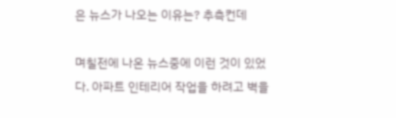은 뉴스가 나오는 이유는? 추측컨데

며칠전에 나온 뉴스중에 이런 것이 있었다. 아파트 인테리어 작업을 하려고 벽을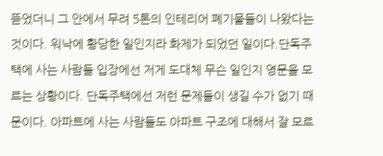뜯었더니 그 안에서 무려 5톤의 인테리어 폐기물들이 나왔다는 것이다. 워낙에 황당한 일인지라 화제가 되었던 일이다.단독주택에 사는 사람들 입장에선 저게 도대체 무슨 일인지 영문을 모르는 상황이다. 단독주택에선 저런 문제들이 생길 수가 없기 때문이다. 아파트에 사는 사람들도 아파트 구조에 대해서 잘 모르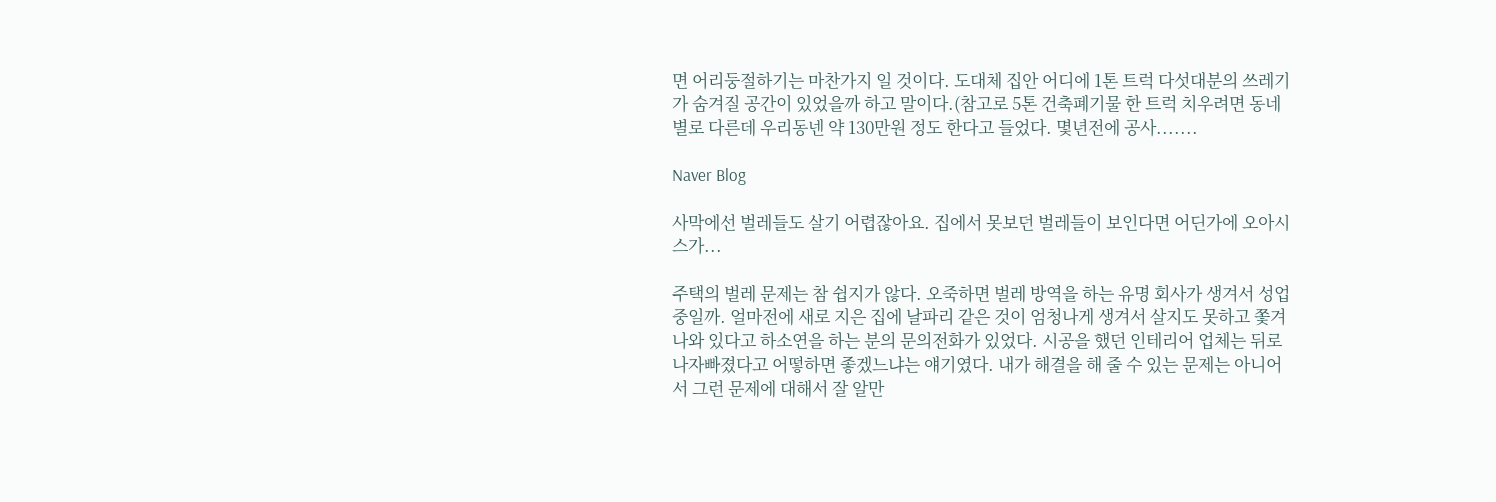면 어리둥절하기는 마찬가지 일 것이다. 도대체 집안 어디에 1톤 트럭 다섯대분의 쓰레기가 숨겨질 공간이 있었을까 하고 말이다.(참고로 5톤 건축폐기물 한 트럭 치우려면 동네별로 다른데 우리동넨 약 130만원 정도 한다고 들었다. 몇년전에 공사.......

Naver Blog

사막에선 벌레들도 살기 어렵잖아요. 집에서 못보던 벌레들이 보인다면 어딘가에 오아시스가...

주택의 벌레 문제는 참 쉽지가 않다. 오죽하면 벌레 방역을 하는 유명 회사가 생겨서 성업중일까. 얼마전에 새로 지은 집에 날파리 같은 것이 엄청나게 생겨서 살지도 못하고 쫓겨나와 있다고 하소연을 하는 분의 문의전화가 있었다. 시공을 했던 인테리어 업체는 뒤로 나자빠졌다고 어떻하면 좋겠느냐는 얘기였다. 내가 해결을 해 줄 수 있는 문제는 아니어서 그런 문제에 대해서 잘 알만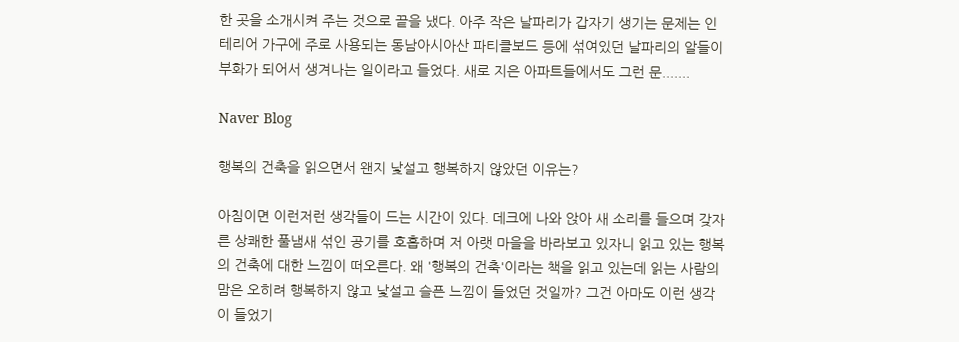한 곳을 소개시켜 주는 것으로 끝을 냈다. 아주 작은 날파리가 갑자기 생기는 문제는 인테리어 가구에 주로 사용되는 동남아시아산 파티클보드 등에 섞여있던 날파리의 알들이 부화가 되어서 생겨나는 일이라고 들었다. 새로 지은 아파트들에서도 그런 문.......

Naver Blog

행복의 건축을 읽으면서 왠지 낯설고 행복하지 않았던 이유는?

아침이면 이런저런 생각들이 드는 시간이 있다. 데크에 나와 앉아 새 소리를 들으며 갖자른 상쾌한 풀냄새 섞인 공기를 호흡하며 저 아랫 마을을 바라보고 있자니 읽고 있는 행복의 건축에 대한 느낌이 떠오른다. 왜 '행복의 건축'이라는 책을 읽고 있는데 읽는 사람의 맘은 오히려 행복하지 않고 낯설고 슬픈 느낌이 들었던 것일까? 그건 아마도 이런 생각이 들었기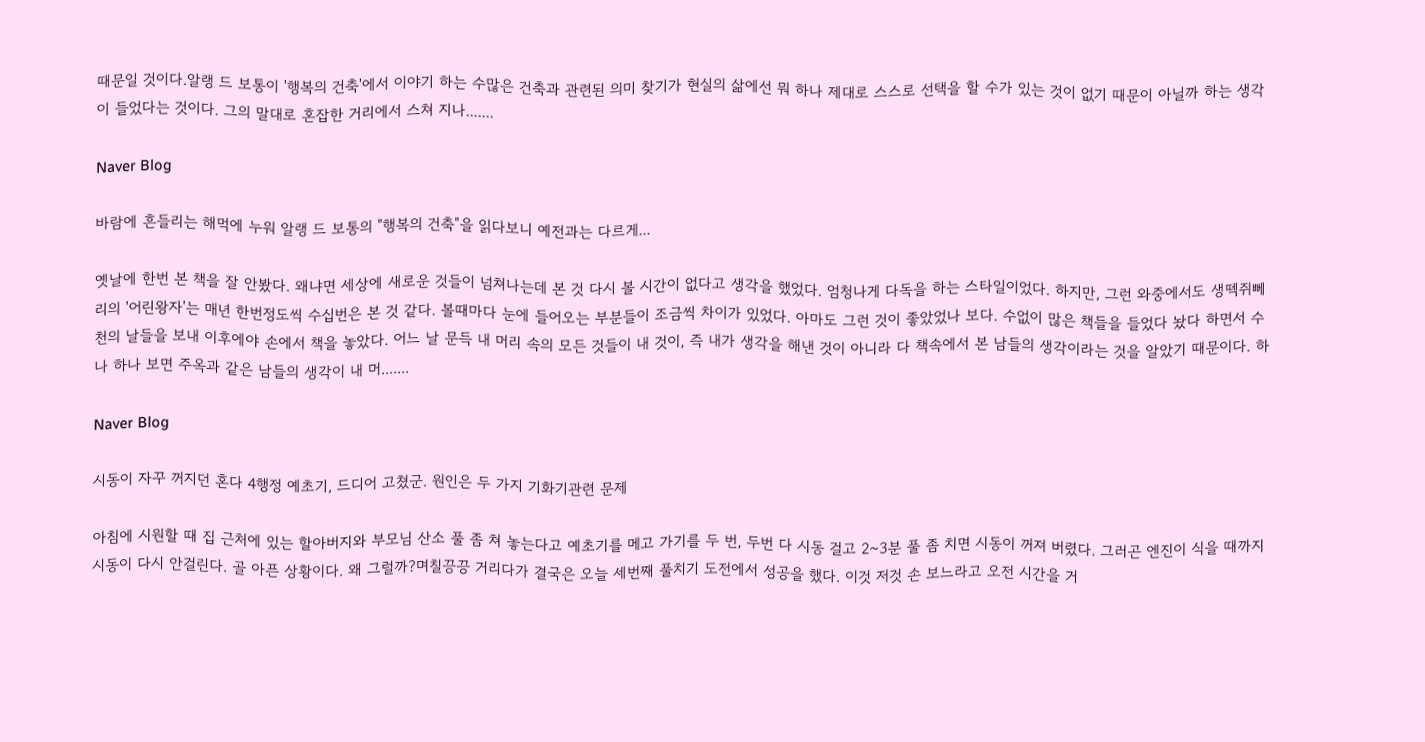때문일 것이다.알랭 드 보통이 '행복의 건축'에서 이야기 하는 수많은 건축과 관련된 의미 찾기가 현실의 삶에선 뭐 하나 제대로 스스로 선택을 할 수가 있는 것이 없기 때문이 아닐까 하는 생각이 들었다는 것이다. 그의 말대로 혼잡한 거리에서 스쳐 지나.......

Naver Blog

바람에 흔들리는 해먹에 누워 알랭 드 보통의 "행복의 건축"을 읽다보니 예전과는 다르게...

옛날에 한번 본 책을 잘 안봤다. 왜냐면 세상에 새로운 것들이 넘쳐나는데 본 것 다시 볼 시간이 없다고 생각을 했었다. 엄청나게 다독을 하는 스타일이었다. 하지만, 그런 와중에서도 생떽쥐뻬리의 '어린왕자'는 매년 한번정도씩 수십번은 본 것 같다. 볼때마다 눈에 들어오는 부분들이 조금씩 차이가 있었다. 아마도 그런 것이 좋았었나 보다. 수없이 많은 책들을 들었다 놨다 하면서 수천의 날들을 보내 이후에야 손에서 책을 놓았다. 어느 날 문득 내 머리 속의 모든 것들이 내 것이, 즉 내가 생각을 해낸 것이 아니라 다 책속에서 본 남들의 생각이라는 것을 알았기 때문이다. 하나 하나 보면 주옥과 같은 남들의 생각이 내 머.......

Naver Blog

시동이 자꾸 꺼지던 혼다 4행정 예초기, 드디어 고쳤군. 원인은 두 가지 기화기관련 문제

아침에 시원할 때 집 근처에 있는 할아버지와 부모님 산소 풀 좀 쳐 놓는다고 예초기를 메고 가기를 두 번, 두번 다 시동 걸고 2~3분 풀 좀 치면 시동이 꺼져 버렸다. 그러곤 엔진이 식을 때까지 시동이 다시 안걸린다. 골 아픈 상황이다. 왜 그럴까?며칠끙끙 거리다가 결국은 오늘 세번째 풀치기 도전에서 성공을 했다. 이것 저것 손 보느라고 오전 시간을 거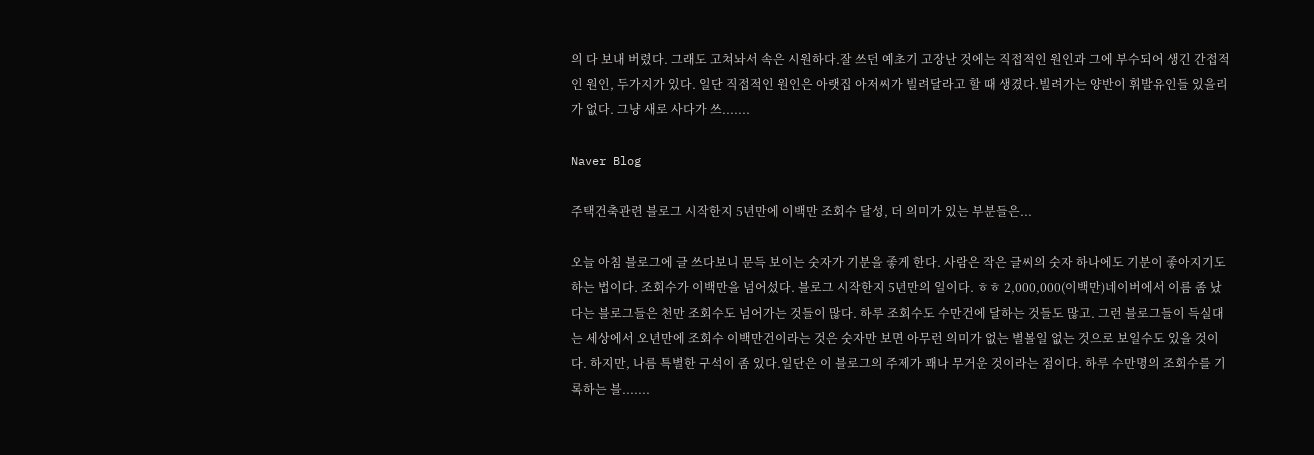의 다 보내 버렸다. 그래도 고쳐놔서 속은 시원하다.잘 쓰던 예초기 고장난 것에는 직접적인 원인과 그에 부수되어 생긴 간접적인 원인, 두가지가 있다. 일단 직접적인 원인은 아랫집 아저씨가 빌려달라고 할 때 생겼다.빌려가는 양반이 휘발유인들 있을리가 없다. 그냥 새로 사다가 쓰.......

Naver Blog

주택건축관련 블로그 시작한지 5년만에 이백만 조회수 달성, 더 의미가 있는 부분들은...

오늘 아침 블로그에 글 쓰다보니 문득 보이는 숫자가 기분을 좋게 한다. 사람은 작은 글씨의 숫자 하나에도 기분이 좋아지기도 하는 법이다. 조회수가 이백만을 넘어섰다. 블로그 시작한지 5년만의 일이다. ㅎㅎ 2,000,000(이백만)네이버에서 이름 좀 났다는 블로그들은 천만 조회수도 넘어가는 것들이 많다. 하루 조회수도 수만건에 달하는 것들도 많고. 그런 블로그들이 득실대는 세상에서 오년만에 조회수 이백만건이라는 것은 숫자만 보면 아무런 의미가 없는 별볼일 없는 것으로 보일수도 있을 것이다. 하지만, 나름 특별한 구석이 좀 있다.일단은 이 블로그의 주제가 꽤나 무거운 것이라는 점이다. 하루 수만명의 조회수를 기록하는 블.......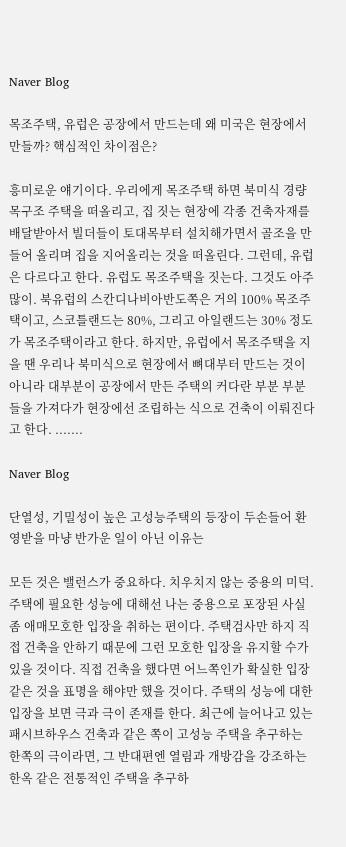Naver Blog

목조주택, 유럽은 공장에서 만드는데 왜 미국은 현장에서 만들까? 핵심적인 차이점은?

흥미로운 얘기이다. 우리에게 목조주택 하면 북미식 경량목구조 주택을 떠올리고, 집 짓는 현장에 각종 건축자재를 배달받아서 빌더들이 토대목부터 설치해가면서 골조을 만들어 올리며 집을 지어올리는 것을 떠올린다. 그런데, 유럽은 다르다고 한다. 유럽도 목조주택을 짓는다. 그것도 아주 많이. 북유럽의 스칸디나비아반도쪽은 거의 100% 목조주택이고, 스코틀랜드는 80%, 그리고 아일랜드는 30% 정도가 목조주택이라고 한다. 하지만, 유럽에서 목조주택을 지을 땐 우리나 북미식으로 현장에서 뼈대부터 만드는 것이 아니라 대부분이 공장에서 만든 주택의 커다란 부분 부분들을 가져다가 현장에선 조립하는 식으로 건축이 이뤄진다고 한다. .......

Naver Blog

단열성, 기밀성이 높은 고성능주택의 등장이 두손들어 환영받을 마냥 반가운 일이 아닌 이유는

모든 것은 밸런스가 중요하다. 치우치지 않는 중용의 미덕.주택에 필요한 성능에 대해선 나는 중용으로 포장된 사실 좀 애매모호한 입장을 취하는 편이다. 주택검사만 하지 직접 건축을 안하기 때문에 그런 모호한 입장을 유지할 수가 있을 것이다. 직접 건축을 했다면 어느쪽인가 확실한 입장 같은 것을 표명을 해야만 했을 것이다. 주택의 성능에 대한 입장을 보면 극과 극이 존재를 한다. 최근에 늘어나고 있는 패시브하우스 건축과 같은 쪽이 고성능 주택을 추구하는 한쪽의 극이라면, 그 반대편엔 열림과 개방감을 강조하는 한옥 같은 전통적인 주택을 추구하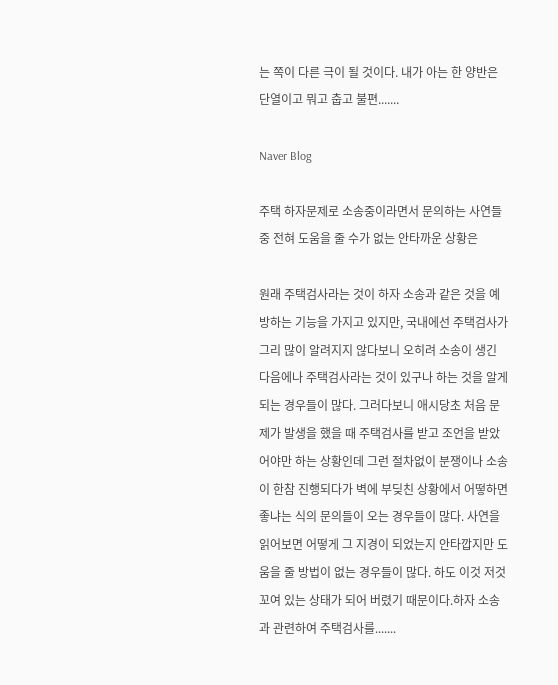는 쪽이 다른 극이 될 것이다. 내가 아는 한 양반은 단열이고 뭐고 춥고 불편.......

Naver Blog

주택 하자문제로 소송중이라면서 문의하는 사연들중 전혀 도움을 줄 수가 없는 안타까운 상황은

원래 주택검사라는 것이 하자 소송과 같은 것을 예방하는 기능을 가지고 있지만, 국내에선 주택검사가 그리 많이 알려지지 않다보니 오히려 소송이 생긴 다음에나 주택검사라는 것이 있구나 하는 것을 알게 되는 경우들이 많다. 그러다보니 애시당초 처음 문제가 발생을 했을 때 주택검사를 받고 조언을 받았어야만 하는 상황인데 그런 절차없이 분쟁이나 소송이 한참 진행되다가 벽에 부딪친 상황에서 어떻하면 좋냐는 식의 문의들이 오는 경우들이 많다. 사연을 읽어보면 어떻게 그 지경이 되었는지 안타깝지만 도움을 줄 방법이 없는 경우들이 많다. 하도 이것 저것 꼬여 있는 상태가 되어 버렸기 때문이다.하자 소송과 관련하여 주택검사를.......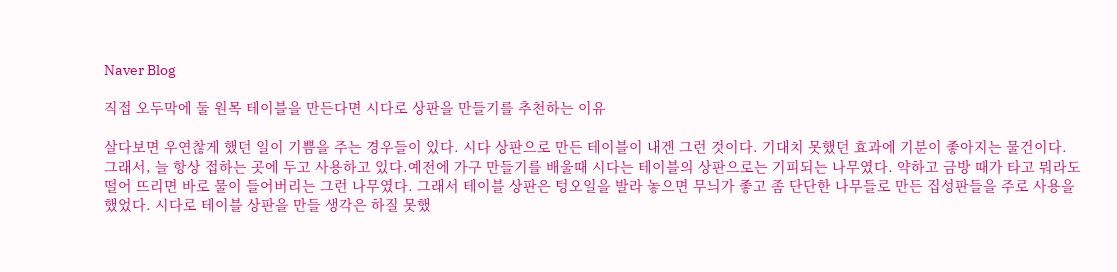Naver Blog

직접 오두막에 둘 원목 테이블을 만든다면 시다로 상판을 만들기를 추천하는 이유

살다보면 우연찮게 했던 일이 기쁨을 주는 경우들이 있다. 시다 상판으로 만든 테이블이 내겐 그런 것이다. 기대치 못했던 효과에 기분이 좋아지는 물건이다. 그래서, 늘 항상 접하는 곳에 두고 사용하고 있다.예전에 가구 만들기를 배울때 시다는 테이블의 상판으로는 기피되는 나무였다. 약하고 금방 때가 타고 뭐라도 떨어 뜨리면 바로 물이 들어버리는 그런 나무였다. 그래서 테이블 상판은 텅오일을 발라 놓으면 무늬가 좋고 좀 단단한 나무들로 만든 집성판들을 주로 사용을 했었다. 시다로 테이블 상판을 만들 생각은 하질 못했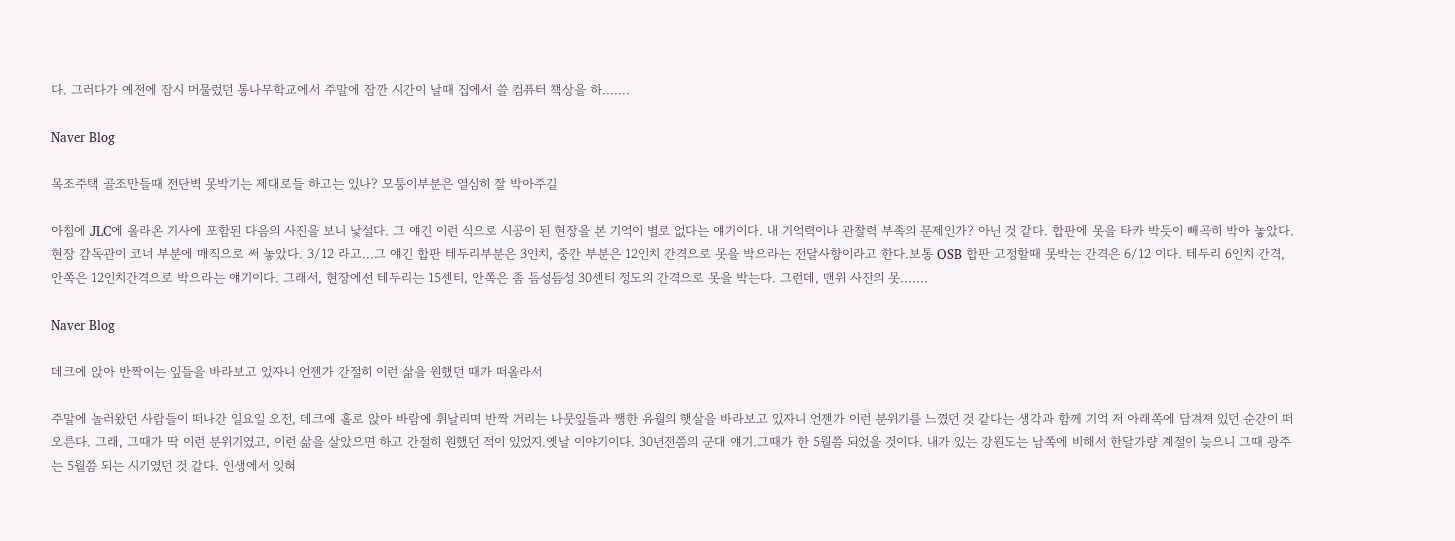다. 그러다가 예전에 잠시 머물렀던 통나무학교에서 주말에 잠깐 시간이 날때 집에서 쓸 컴퓨터 책상을 하.......

Naver Blog

목조주택 골조만들때 전단벽 못박기는 제대로들 하고는 있나? 모퉁이부분은 열심히 잘 박아주길

아침에 JLC에 올라온 기사에 포함된 다음의 사진을 보니 낯설다. 그 얘긴 이런 식으로 시공이 된 현장을 본 기억이 별로 없다는 얘기이다. 내 기억력이나 관찰력 부족의 문제인가? 아닌 것 같다. 합판에 못을 타카 박듯이 빼곡히 박아 놓았다.현장 감독관이 코너 부분에 매직으로 써 놓았다. 3/12 라고...그 얘긴 합판 테두리부분은 3인치, 중간 부분은 12인치 간격으로 못을 박으라는 전달사항이라고 한다.보통 OSB 합판 고정할때 못박는 간격은 6/12 이다. 테두리 6인치 간격, 안쪽은 12인치간격으로 박으라는 얘기이다. 그래서, 현장에선 테두리는 15센티, 안쪽은 좀 듬성듬성 30센티 정도의 간격으로 못을 박는다. 그런데, 맨위 사진의 못.......

Naver Blog

데크에 앉아 반짝이는 잎들을 바라보고 있자니 언젠가 간절히 이런 삶을 원했던 때가 떠올라서

주말에 놀러왔던 사람들이 떠나간 일요일 오전, 데크에 홀로 앉아 바람에 휘날리며 반짝 거리는 나뭇잎들과 쨍한 유월의 햇살을 바라보고 있자니 언젠가 이런 분위기를 느꼈던 것 같다는 생각과 함께 기억 저 아래쪽에 담겨져 있던 순간이 떠오른다. 그래, 그때가 딱 이런 분위기였고, 이런 삶을 살았으면 하고 간절히 원했던 적이 있었지.옛날 이야기이다. 30년전쯤의 군대 얘기.그때가 한 5월쯤 되었을 것이다. 내가 있는 강원도는 남쪽에 비해서 한달가량 계절이 늦으니 그때 광주는 5월쯤 되는 시기였던 것 같다. 인생에서 잊혀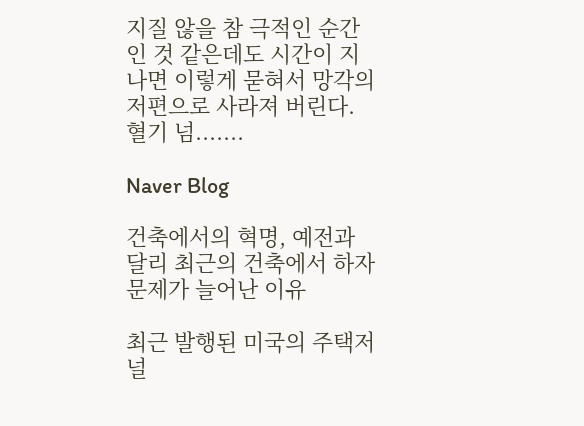지질 않을 참 극적인 순간인 것 같은데도 시간이 지나면 이렇게 묻혀서 망각의 저편으로 사라져 버린다. 혈기 넘.......

Naver Blog

건축에서의 혁명, 예전과 달리 최근의 건축에서 하자 문제가 늘어난 이유

최근 발행된 미국의 주택저널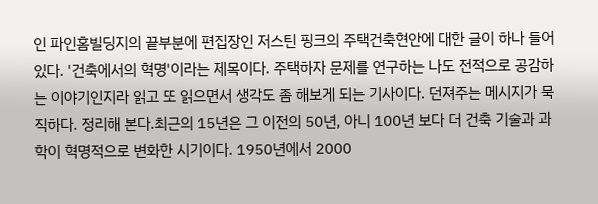인 파인홈빌딩지의 끝부분에 편집장인 저스틴 핑크의 주택건축현안에 대한 글이 하나 들어 있다. '건축에서의 혁명'이라는 제목이다. 주택하자 문제를 연구하는 나도 전적으로 공감하는 이야기인지라 읽고 또 읽으면서 생각도 좀 해보게 되는 기사이다. 던져주는 메시지가 묵직하다. 정리해 본다.최근의 15년은 그 이전의 50년, 아니 100년 보다 더 건축 기술과 과학이 혁명적으로 변화한 시기이다. 1950년에서 2000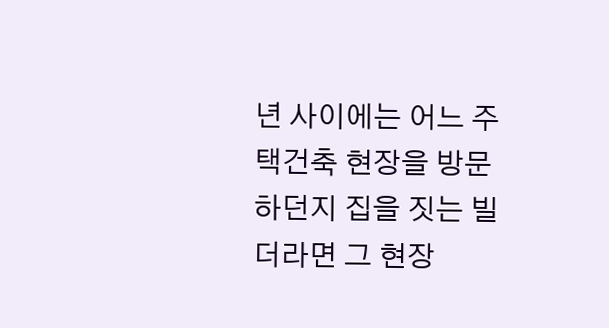년 사이에는 어느 주택건축 현장을 방문하던지 집을 짓는 빌더라면 그 현장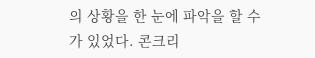의 상황을 한 눈에 파악을 할 수가 있었다. 콘크리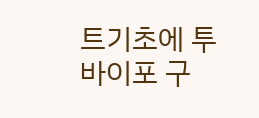트기초에 투바이포 구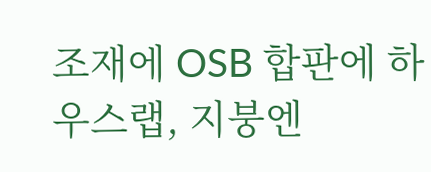조재에 OSB 합판에 하우스랩, 지붕엔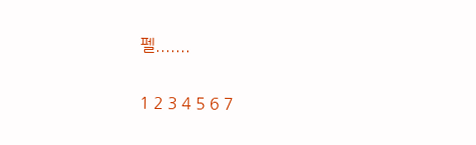펠.......

1 2 3 4 5 6 7